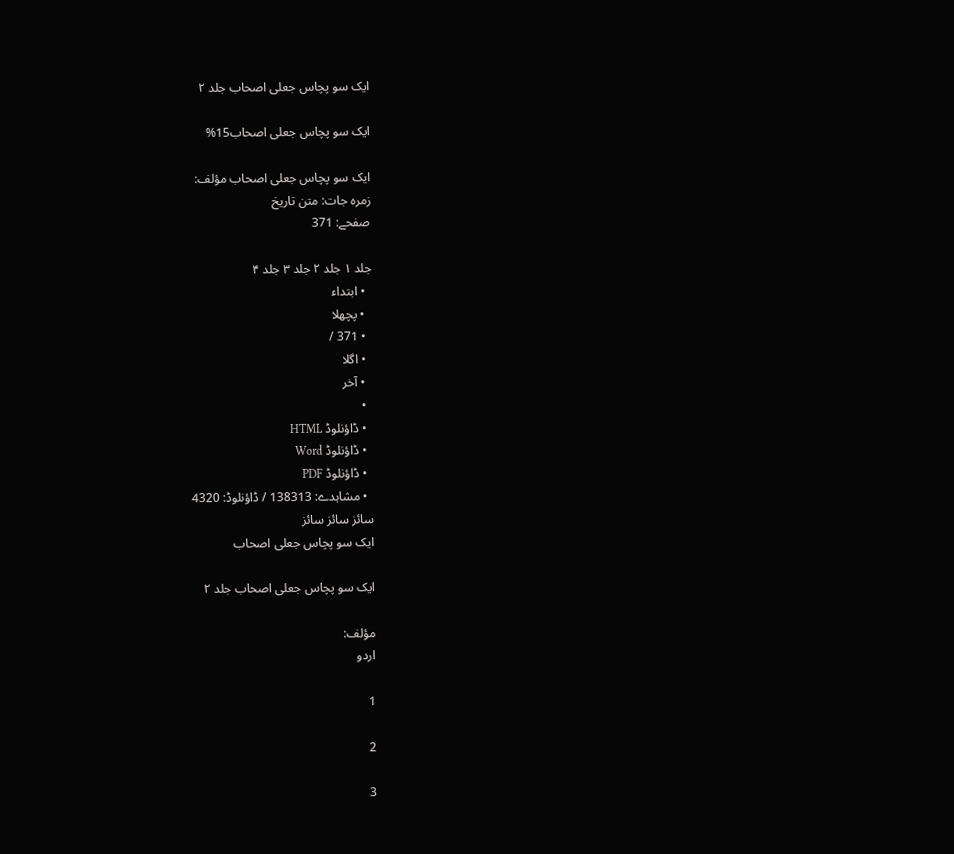ایک سو پچاس جعلی اصحاب جلد ۲

ایک سو پچاس جعلی اصحاب15%

ایک سو پچاس جعلی اصحاب مؤلف:
زمرہ جات: متن تاریخ
صفحے: 371

جلد ۱ جلد ۲ جلد ۳ جلد ۴
  • ابتداء
  • پچھلا
  • 371 /
  • اگلا
  • آخر
  •
  • ڈاؤنلوڈ HTML
  • ڈاؤنلوڈ Word
  • ڈاؤنلوڈ PDF
  • مشاہدے: 138313 / ڈاؤنلوڈ: 4320
سائز سائز سائز
ایک سو پچاس جعلی اصحاب

ایک سو پچاس جعلی اصحاب جلد ۲

مؤلف:
اردو

1

2

3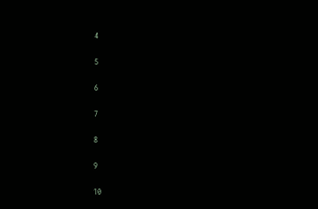4

5

6

7

8

9

10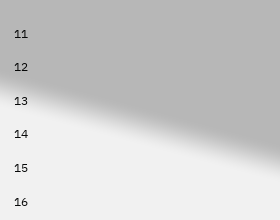11

12

13

14

15

16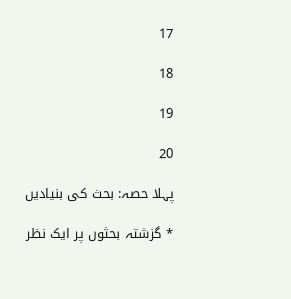17

18

19

20

پہلا حصہ: بحث کی بنیادیں

* گزشتہ بحثوں پر ایک نظر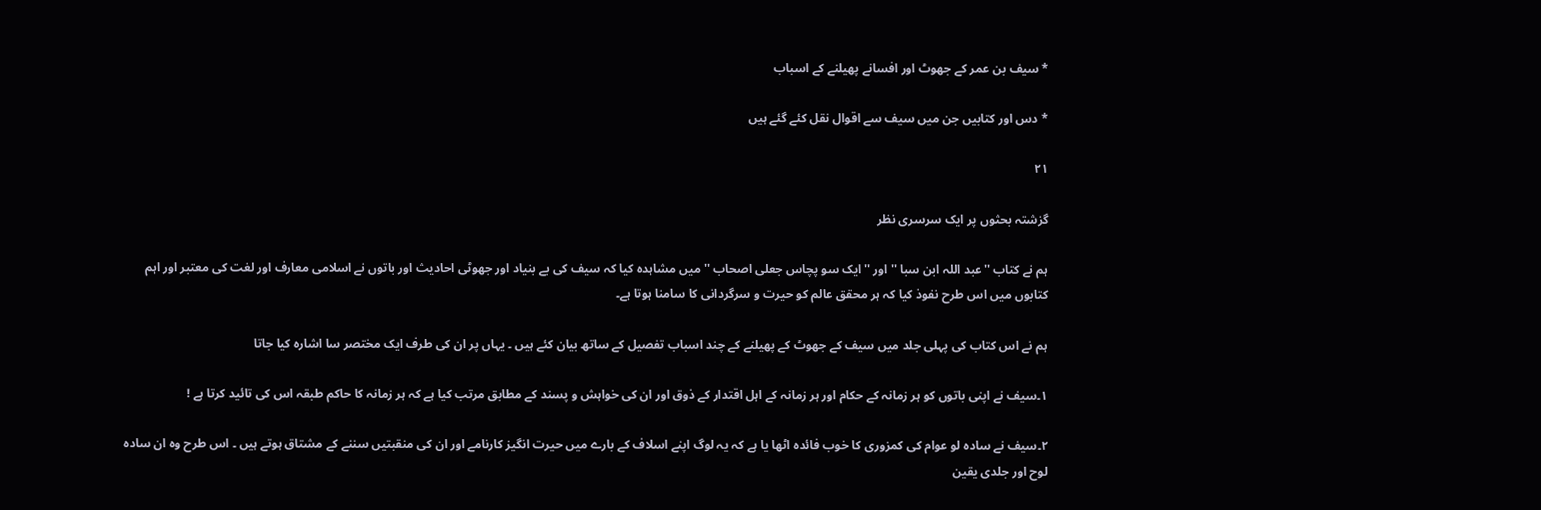* سیف بن عمر کے جھوٹ اور افسانے پھیلنے کے اسباب

* دس اور کتابیں جن میں سیف سے اقوال نقل کئے گئے ہیں

۲۱

گزشتہ بحثوں پر ایک سرسری نظر

ہم نے کتاب ''عبد اللہ ابن سبا '' اور ''ایک سو پچاس جعلی اصحاب '' میں مشاہدہ کیا کہ سیف کی بے بنیاد اور جھوٹی احادیث اور باتوں نے اسلامی معارف اور لغت کی معتبر اور اہم کتابوں میں اس طرح نفوذ کیا کہ ہر محقق عالم کو حیرت و سرگردانی کا سامنا ہوتا ہے۔

ہم نے اس کتاب کی پہلی جلد میں سیف کے جھوٹ کے پھیلنے کے چند اسباب تفصیل کے ساتھ بیان کئے ہیں ۔ یہاں پر ان کی طرف ایک مختصر سا اشارہ کیا جاتا

١۔سیف نے اپنی باتوں کو ہر زمانہ کے حکام اور ہر زمانہ کے اہل اقتدار کے ذوق اور ان کی خواہش و پسند کے مطابق مرتب کیا ہے کہ ہر زمانہ کا حاکم طبقہ اس کی تائید کرتا ہے !

٢۔سیف نے سادہ لو عوام کی کمزوری کا خوب فائدہ اٹھا یا ہے کہ یہ لوگ اپنے اسلاف کے بارے میں حیرت انگیز کارنامے اور ان کی منقبتیں سننے کے مشتاق ہوتے ہیں ۔ اس طرح وہ ان سادہ لوح اور جلدی یقین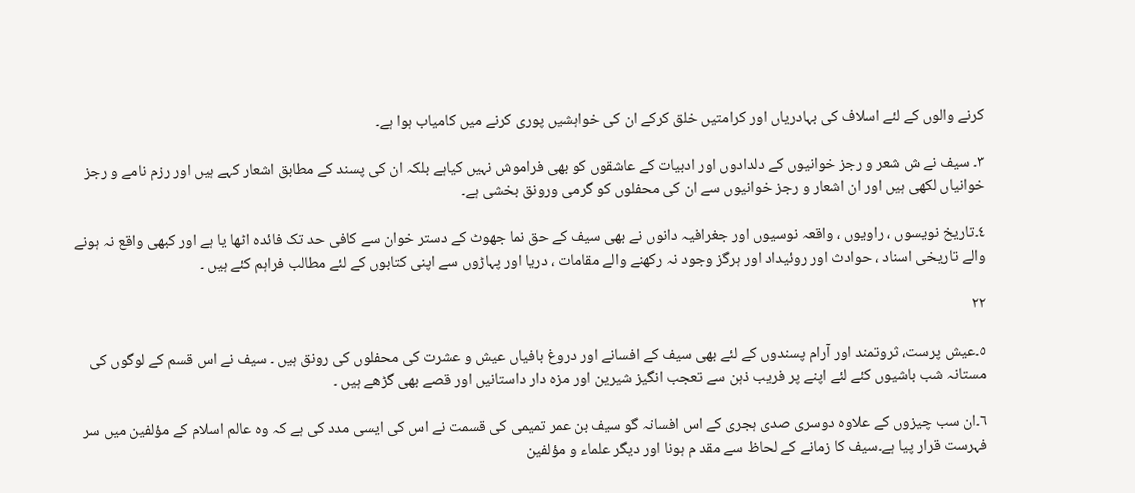کرنے والوں کے لئے اسلاف کی بہادریاں اور کرامتیں خلق کرکے ان کی خواہشیں پوری کرنے میں کامیاب ہوا ہے۔

٣۔ سیف نے ش شعر و رجز خوانیوں کے دلدادوں اور ادبیات کے عاشقوں کو بھی فراموش نہیں کیاہے بلکہ ان کی پسند کے مطابق اشعار کہے ہیں اور رزم نامے و رجز خوانیاں لکھی ہیں اور ان اشعار و رجز خوانیوں سے ان کی محفلوں کو گرمی ورونق بخشی ہے۔

٤۔تاریخ نویسوں ، راویوں ، واقعہ نوسیوں اور جغرافیہ دانوں نے بھی سیف کے حق نما جھوٹ کے دستر خوان سے کافی حد تک فائدہ اٹھا یا ہے اور کبھی واقع نہ ہونے والے تاریخی اسناد ، حوادث اور روئیداد اور ہرگز وجود نہ رکھنے والے مقامات ، دریا اور پہاڑوں سے اپنی کتابوں کے لئے مطالب فراہم کئے ہیں ۔

۲۲

٥۔عیش پرست، ثروتمند اور آرام پسندوں کے لئے بھی سیف کے افسانے اور دروغ بافیاں عیش و عشرت کی محفلوں کی رونق ہیں ۔ سیف نے اس قسم کے لوگوں کی مستانہ شب باشیوں کئے لئے اپنے پر فریب ذہن سے تعجب انگیز شیرین اور مزہ دار داستانیں اور قصے بھی گڑھے ہیں ۔

٦۔ان سب چیزوں کے علاوہ دوسری صدی ہجری کے اس افسانہ گو سیف بن عمر تمیمی کی قسمت نے اس کی ایسی مدد کی ہے کہ وہ عالم اسلام کے مؤلفین میں سر فہرست قرار پیا ہے۔سیف کا زمانے کے لحاظ سے مقد م ہونا اور دیگر علماء و مؤلفین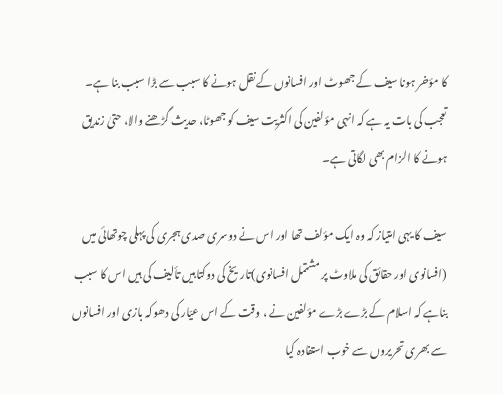کا مؤخر ہونا سیف کے جھوٹ اور افسانوں کے نقل ہونے کا سبب سے بڑا سبب بنا ہے۔ تعجب کی بات یہ ہے کہ انہی مؤلفین کی اکثریت سیف کو جھوٹا، حدیث گڑھنے والا، حتیٰ زندیق ہونے کا الزام بھی لگاتی ہے۔

سیف کا یہی امتیاز کہ وہ ایک مؤلف تھا اور اس نے دوسری صدی ہجری کی پہلی چوتھائی میں (افسانوی اور حقائق کی ملاوٹ پر مشتمل افسانوی)تاریخ کی دوکتابیں تألیف کی ہیں اس کا سبب بناہے کہ اسلام کے بڑے بڑے مؤلفین نے ، وقت کے اس عیّار کی دھوکہ بازی اور افسانوں سے بھری تحریروں سے خوب استفادہ کیا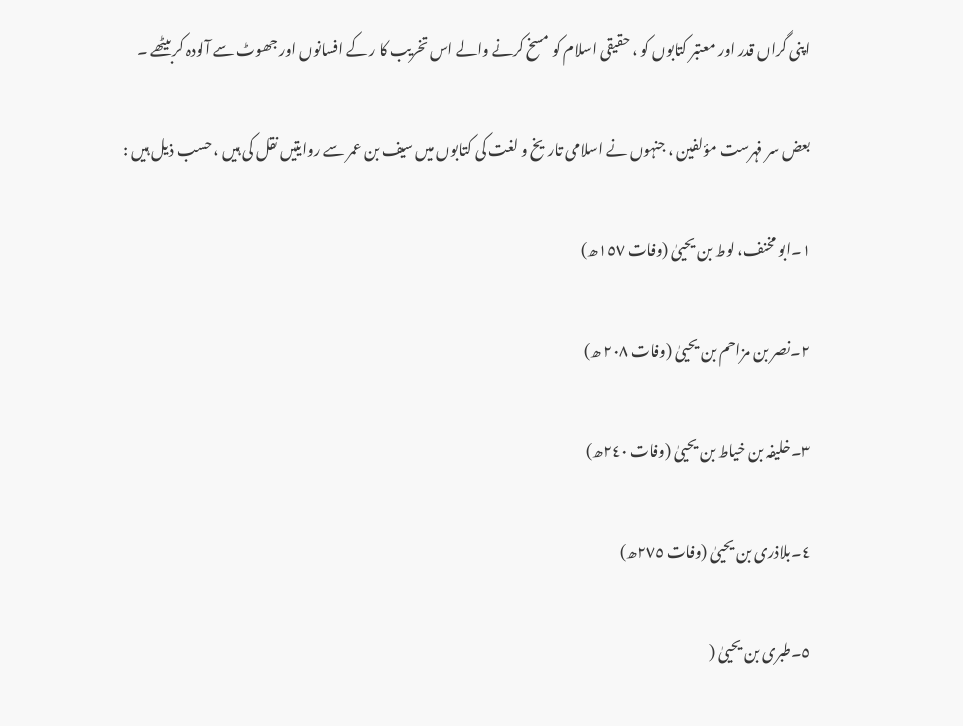اپنی گراں قدر اور معتبر کتابوں کو ، حقیقی اسلام کو مسخ کرنے والے اس تخریب کا ر کے افسانوں اور جھوٹ سے آلودہ کربیٹھے ۔

بعض سر فہرست مؤلفین ، جنہوں نے اسلامی تاریخ و لغت کی کتابوں میں سیف بن عمر سے روایتیں نقل کی ہیں ، حسب ذیل ہیں :

١۔ابو مخنف، لوط بن یحییٰ (وفات ١٥٧ھ)

٢۔نصر بن مزاحم بن یحییٰ (وفات ٢٠٨ ھ)

٣۔خلیفہ بن خیاط بن یحییٰ (وفات ٢٤٠ھ)

٤۔بلاذری بن یحییٰ (وفات ٢٧٥ھ)

٥۔طبری بن یحییٰ (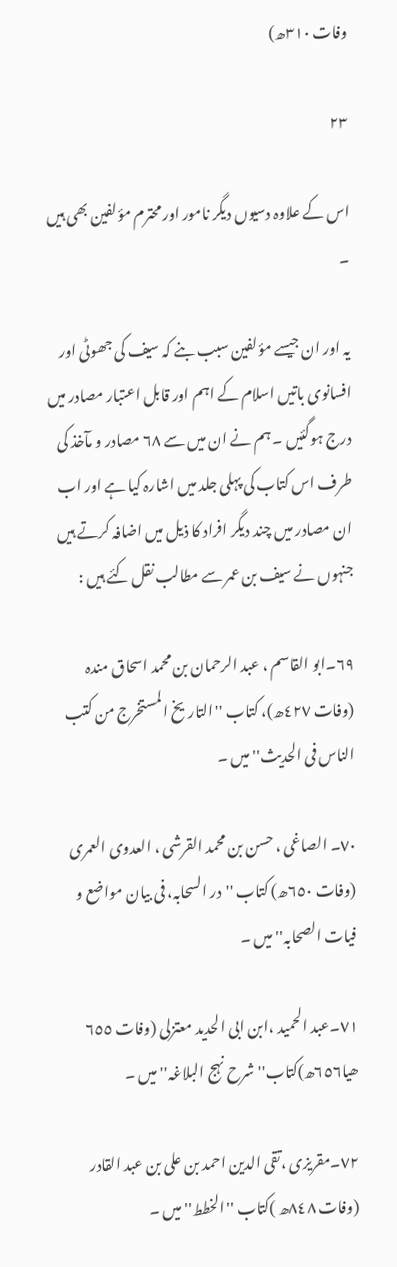وفات ٣١٠ھ)

۲۳

اس کے علاوہ دسیوں دیگر نامور اور محترم مؤلفین بھی ہیں ۔

یہ اور ان جیسے مؤلفین سبب بنے کہ سیف کی جھوٹی اور افسانوی باتیں اسلام کے اہم اور قابل اعتبار مصادر میں درج ہوگئیں ۔ ہم نے ان میں سے ٦٨ مصادر و مآخذ کی طرف اس کتاب کی پہلی جلد میں اشارہ کیا ہے اور اب ان مصادر میں چند دیگر افراد کا ذیل میں اضافہ کرتے ہیں جنہوں نے سیف بن عمر سے مطالب نقل کئے ہیں :

٦٩۔ابو القاسم ، عبد الرحمان بن محمد اسحاق مندہ (وفات ٤٢٧ھ)، کتاب ''التاریخ المستخرج من کتب الناس فی الحدیث'' میں ۔

٧٠۔ الصاغی ، حسن بن محمد القرشی ، العدوی العمری (وفات ٦٥٠ھ) کتاب ''در السحابہ، فی بیان مواضع و فیات الصحابہ'' میں ۔

٧١۔عبد الحمید ،ابن ابی الحدید معتزلی (وفات ٦٥٥ ھیا٦٥٦ھ)کتاب''شرح نہج البلاغہ'' میں ۔

٧٢۔مقریزی ،تقی الدین احمد بن علی بن عبد القادر (وفات ٨٤٨ھ )کتاب ''الخطط''میں ۔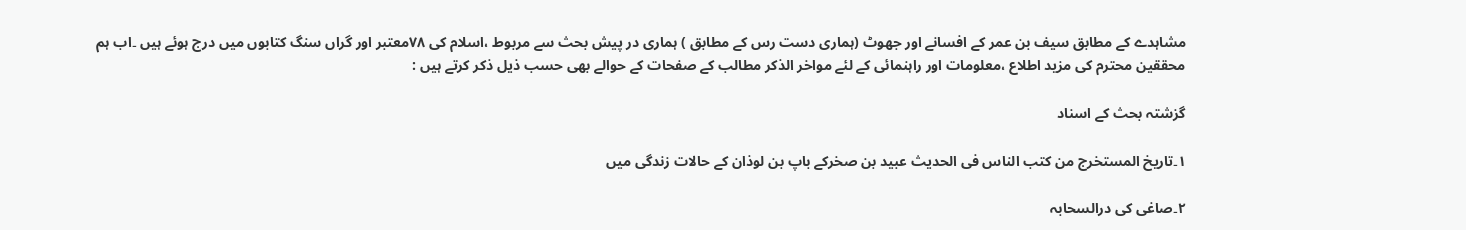مشاہدے کے مطابق سیف بن عمر کے افسانے اور جھوٹ (ہماری دست رس کے مطابق ) ہماری در پیش بحث سے مربوط ،اسلام کی ٧٨معتبر اور گراں سنگ کتابوں میں درج ہوئے ہیں ۔اب ہم محققین محترم کی مزید اطلاع ،معلومات اور راہنمائی کے لئے مواخر الذکر مطالب کے صفحات کے حوالے بھی حسب ذیل ذکر کرتے ہیں :

گزشتہ بحث کے اسناد

١۔تاریخ المستخرج من کتب الناس فی الحدیث عبید بن صخرکے باپ بن لوذان کے حالات زندگی میں

٢۔صاغی کی درالسحابہ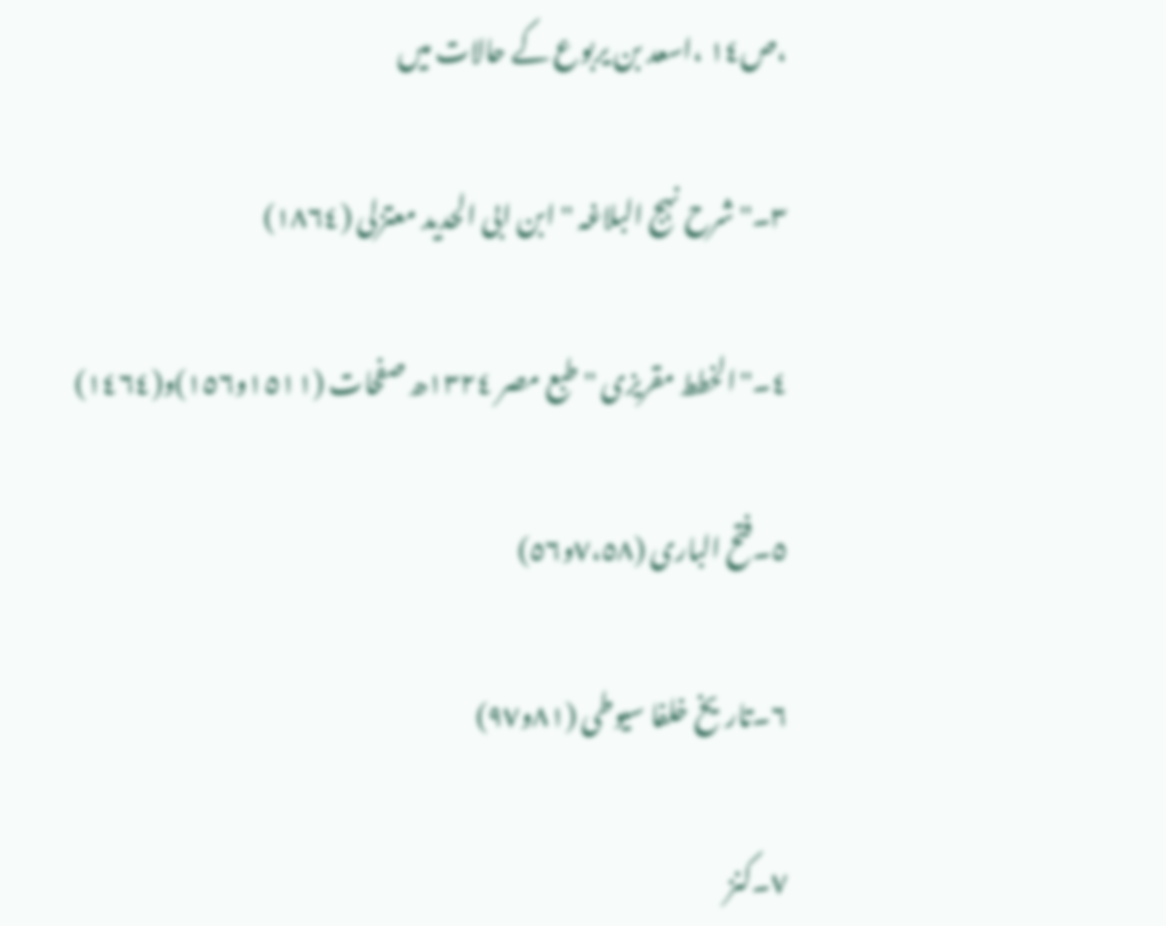،ص١٤ ،اسعد بن یربوع کے حالات میں

٣۔''شرح نہج البلاغہ '' ابن ابی الحدید معتزلی (١٨٦٤)

٤۔''الخطط مقریزی ''طبع مصر ١٣٢٤ھ صفحات (١٥١١و١٥٦)و(١٤٦٤)

٥۔فتح الباری (٧،٥٨و٥٦)

٦۔تاریخ خلفا سیوطی (٨١و٩٧)

٧۔کنز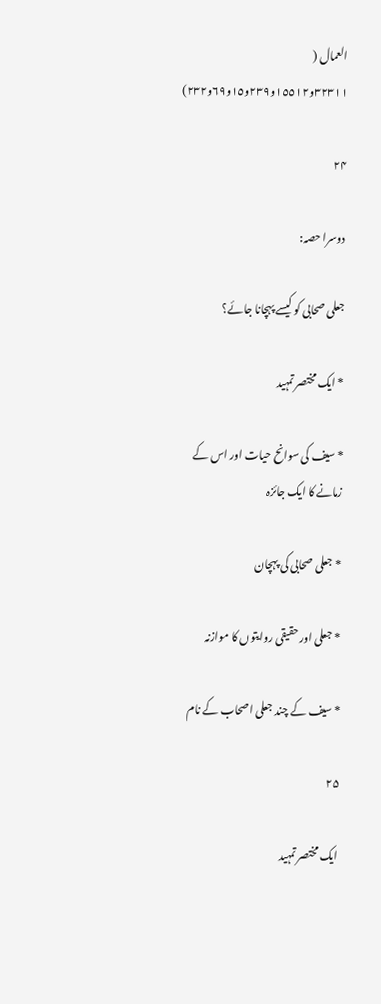العمال ( ٣٢٣١١و١٥٥١٢و٢٣٩و١٥و٦٩و٢٣٢)

۲۴

دوسرا حصہ:

جعلی صحابی کو کیسے پہچانا جائے؟

* ایک مختصر تمہید

* سیف کی سوانح حیات اور اس کے زمانے کا ایک جائزہ

* جعلی صحابی کی پہچان

* جعلی اور حقیقی روایتوں کا موازنہ

* سیف کے چند جعلی اصحاب کے نام

۲۵

ایک مختصر تمہید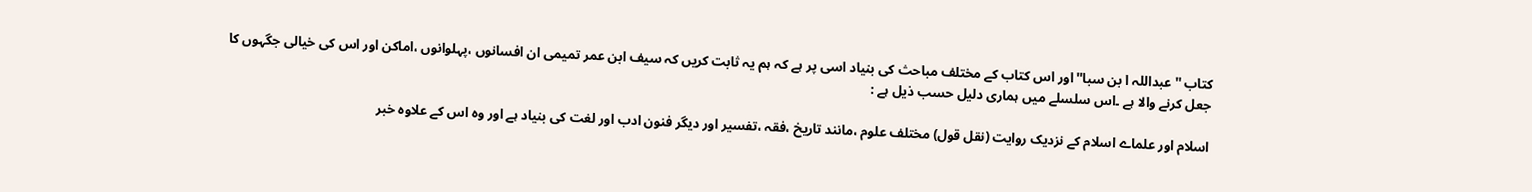کتاب '' عبداللہ ا بن سبا'' اور اس کتاب کے مختلف مباحث کی بنیاد اسی پر ہے کہ ہم یہ ثابت کریں کہ سیف ابن عمر تمیمی ان افسانوں ،پہلوانوں ،اماکن اور اس کی خیالی جگہوں کا جعل کرنے والا ہے ۔اس سلسلے میں ہماری دلیل حسب ذیل ہے :

اسلام اور علماے اسلام کے نزدیک روایت (نقل قول) مختلف علوم ،مانند تاریخ ،فقہ ،تفسیر اور دیگر فنون ادب اور لغت کی بنیاد ہے اور وہ اس کے علاوہ خبر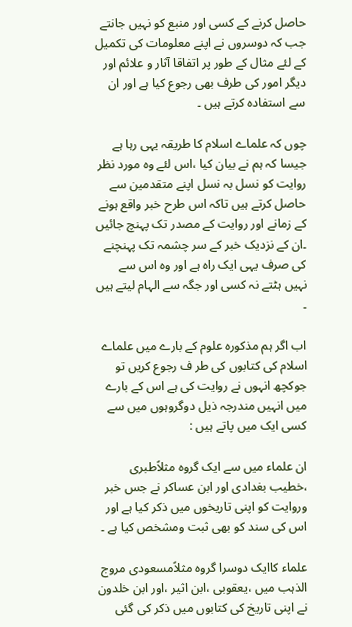حاصل کرنے کے کسی اور منبع کو نہیں جانتے جب کہ دوسروں نے اپنے معلومات کی تکمیل کے لئے مثال کے طور پر اتفاقا آثار و علائم اور دیگر امور کی طرف بھی رجوع کیا ہے اور ان سے استفادہ کرتے ہیں ۔

چوں کہ علماے اسلام کا طریقہ یہی رہا ہے جیسا کہ ہم نے بیان کیا ،اس لئے وہ مورد نظر روایت کو نسل بہ نسل اپنے متقدمین سے حاصل کرتے ہیں تاکہ اس طرح خبر واقع ہونے کے زمانے اور روایت کے مصدر تک پہنچ جائیں ۔ان کے نزدیک خبر کے سر چشمہ تک پہنچنے کی صرف یہی ایک راہ ہے اور وہ اس سے نہیں ہٹتے نہ کسی اور جگہ سے الہام لیتے ہیں ۔

اب اگر ہم مذکورہ علوم کے بارے میں علماے اسلام کی کتابوں کی طر ف رجوع کریں تو جوکچھ انہوں نے روایت کی ہے اس کے بارے میں انہیں مندرجہ ذیل دوگروہوں میں سے کسی ایک میں پاتے ہیں :

ان علماء میں سے ایک گروہ مثلاًطبری ،خطیب بغدادی اور ابن عساکر نے جس خبر وروایت کو اپنی تاریخوں میں ذکر کیا ہے اور اس کی سند کو بھی ثبت ومشخص کیا ہے ۔

علماء کاایک دوسرا گروہ مثلاًمسعودی مروج الذہب میں ،یعقوبی ،ابن اثیر ،اور ابن خلدون نے اپنی تاریخ کی کتابوں میں ذکر کی گئی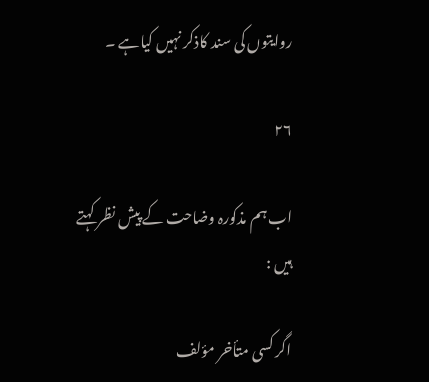روایتوں کی سند کاذکر نہیں کیاہے ۔

۲۶

اب ہم مذکورہ وضاحت کے پیش نظر کہتے ہیں :

اگر کسی متأخر مؤلف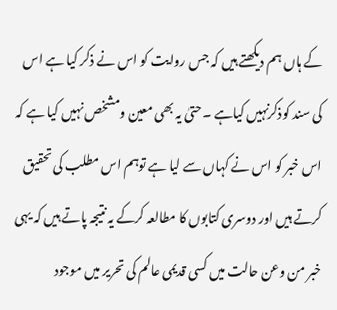کے ہاں ہم دیکھتے ہیں کہ جس روایت کو اس نے ذکر کیا ہے اس کی سند کوذکرنہیں کیاہے ۔حتیٰ یہ بھی معین ومشخص نہیں کیا ہے کہ اس خبر کو اس نے کہاں سے لیا ہے توہم اس مطلب کی تحقیق کرتے ہیں اور دوسری کتابوں کا مطالعہ کرکے یہ نتیجہ پاتے ہیں کہ یہی خبر من وعن حالت میں کسی قدیمی عالم کی تحریر میں موجود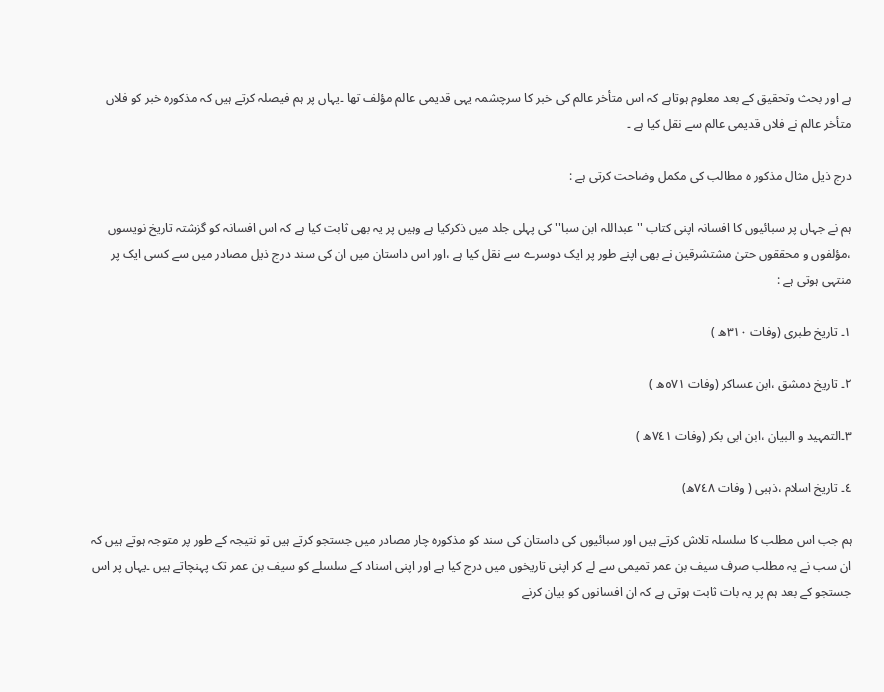ہے اور بحث وتحقیق کے بعد معلوم ہوتاہے کہ اس متأخر عالم کی خبر کا سرچشمہ یہی قدیمی عالم مؤلف تھا ۔یہاں پر ہم فیصلہ کرتے ہیں کہ مذکورہ خبر کو فلاں متأخر عالم نے فلاں قدیمی عالم سے نقل کیا ہے ۔

درج ذیل مثال مذکور ہ مطالب کی مکمل وضاحت کرتی ہے :

ہم نے جہاں پر سبائیوں کا افسانہ اپنی کتاب ''عبداللہ ابن سبا''کی پہلی جلد میں ذکرکیا ہے وہیں پر یہ بھی ثابت کیا ہے کہ اس افسانہ کو گزشتہ تاریخ نویسوں ،مؤلفوں و محققوں حتیٰ مشتشرقین نے بھی اپنے طور پر ایک دوسرے سے نقل کیا ہے ،اور اس داستان میں ان کی سند درج ذیل مصادر میں سے کسی ایک پر منتہی ہوتی ہے :

١۔ تاریخ طبری (وفات ٣١٠ھ )

٢۔ تاریخ دمشق ،ابن عساکر (وفات ٥٧١ھ )

٣۔التمہید و البیان ،ابن ابی بکر (وفات ٧٤١ھ )

٤۔ تاریخ اسلام ،ذہبی ( وفات ٧٤٨ھ)

ہم جب اس مطلب کا سلسلہ تلاش کرتے ہیں اور سبائیوں کی داستان کی سند کو مذکورہ چار مصادر میں جستجو کرتے ہیں تو نتیجہ کے طور پر متوجہ ہوتے ہیں کہ ان سب نے یہ مطلب صرف سیف بن عمر تمیمی سے لے کر اپنی تاریخوں میں درج کیا ہے اور اپنی اسناد کے سلسلے کو سیف بن عمر تک پہنچاتے ہیں ۔یہاں پر اس جستجو کے بعد ہم پر یہ بات ثابت ہوتی ہے کہ ان افسانوں کو بیان کرنے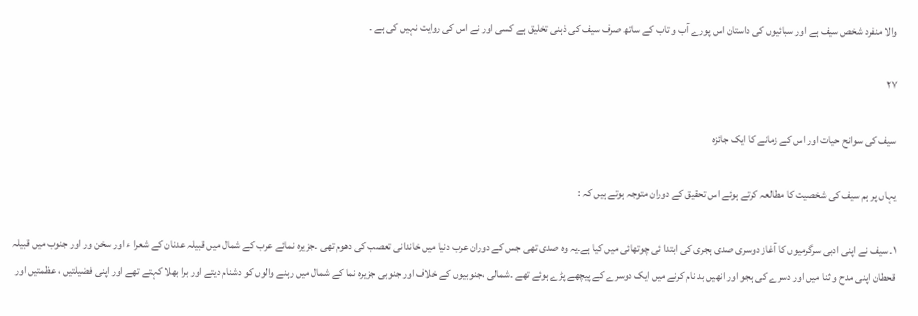والا منفرد شخص سیف ہے اور سبائیوں کی داستان اس پورے آب و تاب کے ساتھ صرف سیف کی ذہنی تخلیق ہے کسی اور نے اس کی روایت نہیں کی ہے ۔

۲۷

سیف کی سوانح حیات اور اس کے زمانے کا ایک جائزہ

یہاں پر ہم سیف کی شخصیت کا مطالعہ کرتے ہوئے اس تحقیق کے دوران متوجہ ہوتے ہیں کہ :

١۔ سیف نے اپنی ادبی سرگرمیوں کا آغاز دوسری صدی ہجری کی ابتدا ئی چوتھائی میں کیا ہے۔یہ وہ صدی تھی جس کے دوران عرب دنیا میں خاندانی تعصب کی دھوم تھی ۔جزیرہ نمائے عرب کے شمال میں قبیلہ عدنان کے شعرا ء اور سخن ور اور جنوب میں قبیلہ قحطان اپنی مدح و ثنا میں اور دسرے کی ہجو اور انھیں بد نام کرنے میں ایک دوسرے کے پیچھے پڑے ہوئے تھے ۔شمالی ،جنوبیوں کے خلاف اور جنوبی جزیرہ نما کے شمال میں رہنے والوں کو دشنام دیتے اور برا بھلا کہتے تھے اور اپنی فضیلتیں ، عظمتیں اور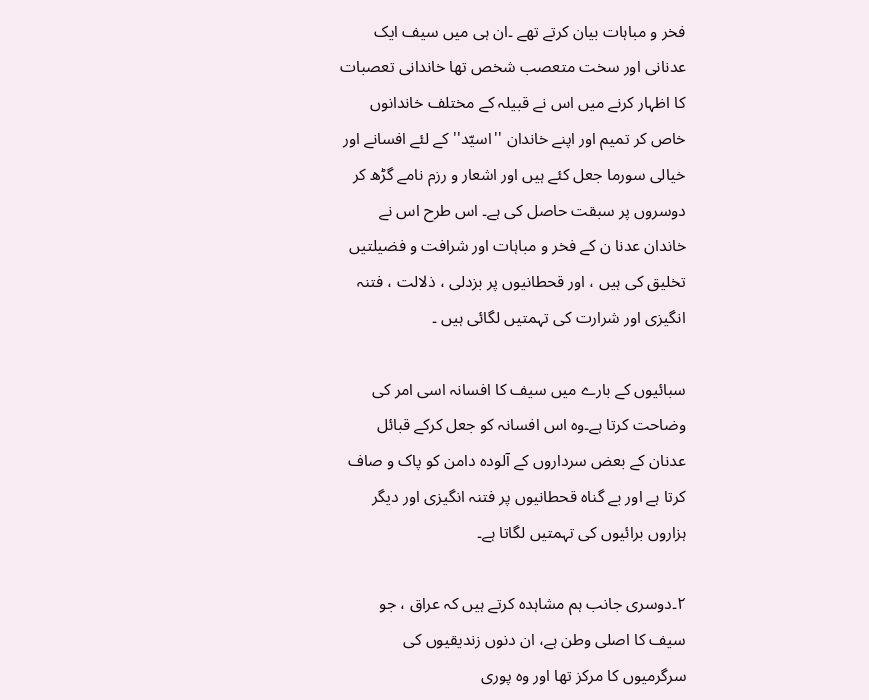فخر و مباہات بیان کرتے تھے ۔ان ہی میں سیف ایک عدنانی اور سخت متعصب شخص تھا خاندانی تعصبات کا اظہار کرنے میں اس نے قبیلہ کے مختلف خاندانوں خاص کر تمیم اور اپنے خاندان ''اسیّد'' کے لئے افسانے اور خیالی سورما جعل کئے ہیں اور اشعار و رزم نامے گڑھ کر دوسروں پر سبقت حاصل کی ہے۔ اس طرح اس نے خاندان عدنا ن کے فخر و مباہات اور شرافت و فضیلتیں تخلیق کی ہیں ، اور قحطانیوں پر بزدلی ، ذلالت ، فتنہ انگیزی اور شرارت کی تہمتیں لگائی ہیں ۔

سبائیوں کے بارے میں سیف کا افسانہ اسی امر کی وضاحت کرتا ہے۔وہ اس افسانہ کو جعل کرکے قبائل عدنان کے بعض سرداروں کے آلودہ دامن کو پاک و صاف کرتا ہے اور بے گناہ قحطانیوں پر فتنہ انگیزی اور دیگر ہزاروں برائیوں کی تہمتیں لگاتا ہے۔

٢۔دوسری جانب ہم مشاہدہ کرتے ہیں کہ عراق ، جو سیف کا اصلی وطن ہے، ان دنوں زندیقیوں کی سرگرمیوں کا مرکز تھا اور وہ پوری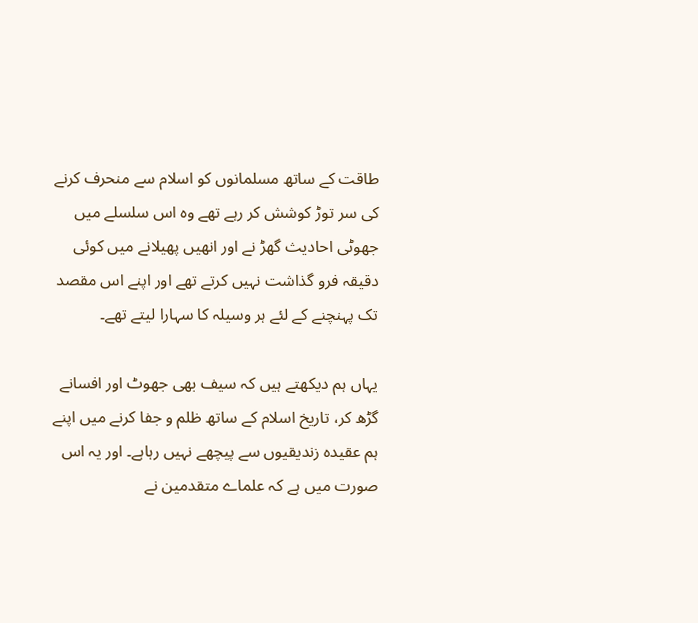طاقت کے ساتھ مسلمانوں کو اسلام سے منحرف کرنے کی سر توڑ کوشش کر رہے تھے وہ اس سلسلے میں جھوٹی احادیث گھڑ نے اور انھیں پھیلانے میں کوئی دقیقہ فرو گذاشت نہیں کرتے تھے اور اپنے اس مقصد تک پہنچنے کے لئے ہر وسیلہ کا سہارا لیتے تھے۔

یہاں ہم دیکھتے ہیں کہ سیف بھی جھوٹ اور افسانے گڑھ کر، تاریخ اسلام کے ساتھ ظلم و جفا کرنے میں اپنے ہم عقیدہ زندیقیوں سے پیچھے نہیں رہاہے۔ اور یہ اس صورت میں ہے کہ علماے متقدمین نے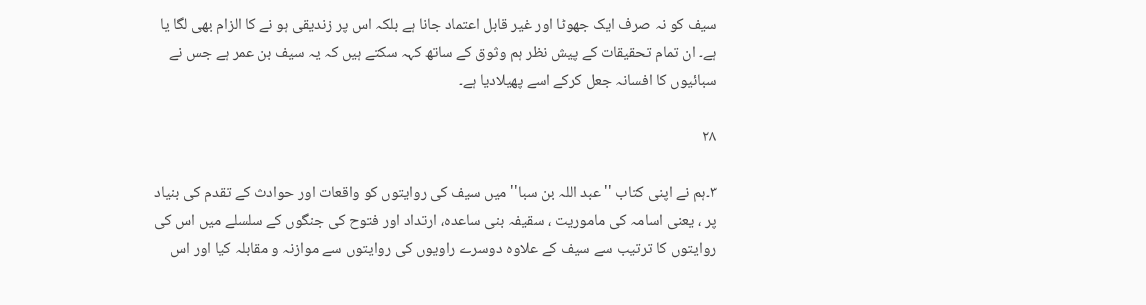سیف کو نہ صرف ایک جھوٹا اور غیر قابل اعتماد جانا ہے بلکہ اس پر زندیقی ہو نے کا الزام بھی لگا یا ہے۔ ان تمام تحقیقات کے پیش نظر ہم وثوق کے ساتھ کہہ سکتے ہیں کہ یہ سیف بن عمر ہے جس نے سبائیوں کا افسانہ جعل کرکے اسے پھیلادیا ہے۔

۲۸

٣۔ہم نے اپنی کتاب ''عبد اللہ بن سبا'' میں سیف کی روایتوں کو واقعات اور حوادث کے تقدم کی بنیاد پر ، یعنی اسامہ کی ماموریت ، سقیفہ بنی ساعدہ، ارتداد اور فتوح کی جنگوں کے سلسلے میں اس کی روایتوں کا ترتیب سے سیف کے علاوہ دوسرے راویوں کی روایتوں سے موازنہ و مقابلہ کیا اور اس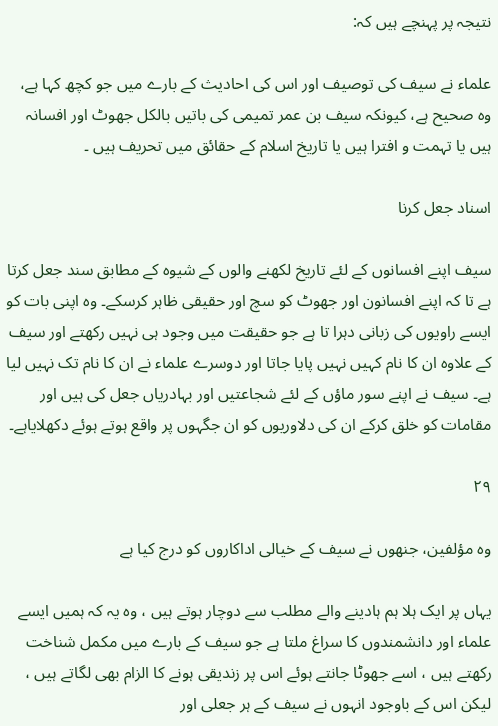نتیجہ پر پہنچے ہیں کہ:

علماء نے سیف کی توصیف اور اس کی احادیث کے بارے میں جو کچھ کہا ہے، وہ صحیح ہے، کیونکہ سیف بن عمر تمیمی کی باتیں بالکل جھوٹ اور افسانہ ہیں یا تہمت و افترا ہیں یا تاریخ اسلام کے حقائق میں تحریف ہیں ۔

اسناد جعل کرنا

سیف اپنے افسانوں کے لئے تاریخ لکھنے والوں کے شیوہ کے مطابق سند جعل کرتا ہے تا کہ اپنے افسانون اور جھوٹ کو سچ اور حقیقی ظاہر کرسکے۔ وہ اپنی بات کو ایسے راویوں کی زبانی دہرا تا ہے جو حقیقت میں وجود ہی نہیں رکھتے اور سیف کے علاوہ ان کا نام کہیں نہیں پایا جاتا اور دوسرے علماء نے ان کا نام تک نہیں لیا ہے۔ سیف نے اپنے سور ماؤں کے لئے شجاعتیں اور بہادریاں جعل کی ہیں اور مقامات کو خلق کرکے ان کی دلاوریوں کو ان جگہوں پر واقع ہوتے ہوئے دکھلایاہے۔

۲۹

وہ مؤلفین، جنھوں نے سیف کے خیالی اداکاروں کو درج کیا ہے

یہاں پر ایک ہلا ہم ہادینے والے مطلب سے دوچار ہوتے ہیں ، وہ یہ کہ ہمیں ایسے علماء اور دانشمندوں کا سراغ ملتا ہے جو سیف کے بارے میں مکمل شناخت رکھتے ہیں ، اسے جھوٹا جانتے ہوئے اس پر زندیقی ہونے کا الزام بھی لگاتے ہیں ، لیکن اس کے باوجود انہوں نے سیف کے ہر جعلی اور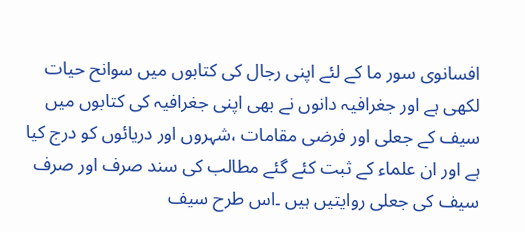افسانوی سور ما کے لئے اپنی رجال کی کتابوں میں سوانح حیات لکھی ہے اور جغرافیہ دانوں نے بھی اپنی جغرافیہ کی کتابوں میں سیف کے جعلی اور فرضی مقامات ،شہروں اور دریائوں کو درج کیا ہے اور ان علماء کے ثبت کئے گئے مطالب کی سند صرف اور صرف سیف کی جعلی روایتیں ہیں ۔اس طرح سیف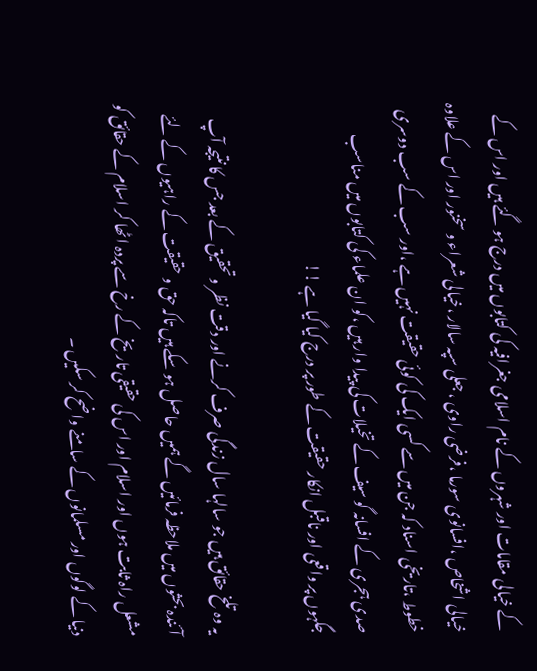کے خیالی مقامات اور شہروں کے نام اسلامی جغرافیہ کی کتابوں میں درج ہو گئے ہیں اور اس کے خیالی اشخاص ،افسانوی سورما ،فرضی راوی ،جعلی سپہ سالار ،خیالی شعراء و سخنور اور اس کے علاوہ خطوط ،تاریخی اسناد کہ جن میں سے کسی ایک کی کوئی حقیقت نہیں ہے ،اور سب کے سب دوسری صدی ہجری کے افسانہ گو سیف کے تخیلات کی پیدا وار ہیں ،کو ان علماء کی کتابوں میں مناسب جگہوں پر واقعی اور ناقبل انکار حقیقت کے طور پر درج کیا گیا ہے !!

یہ وہ تلخ حقائق ہیں جو سالہا سال زندگی صرف کرنے اور دقت نظر و تحقیق کے بعد جس کا نتیجہ آپ آئندہ بحثوں میں ملاحظہ فرمائیں گے ہمیں حاصل ہو سکے ہیں تاکہ حق و حقیقت کے راہیوں کے لئے مشعل راہ ثابت ہوں اور اسلام اور اس کی حقیقی تاریخ کے رخ سے پردہ اٹھا کر اسلام کے حقائق کو دنیا کے لوگوں اور مسلمانوں کے سامنے واضح کر سکیں ۔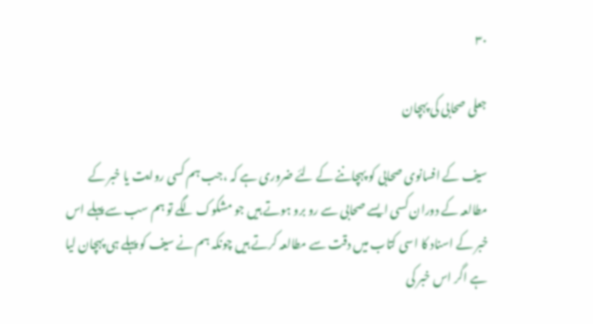۳۰

جعلی صحابی کی پہچان

سیف کے افسانوی صحابی کو پہچاننے کے لئے ضروری ہے کہ ،جب ہم کسی روایت یا خبر کے مطالعہ کے دوران کسی ایسے صحابی سے رو برو ہوتے ہیں جو مشکوک لگے تو ہم سب سے پہلے اس خبر کے اسناد کا اسی کتاب میں دقت سے مطالعہ کرتے ہیں چونکہ ہم نے سیف کو پہلے ہی پہچان لیا ہے اگر اس خبر کی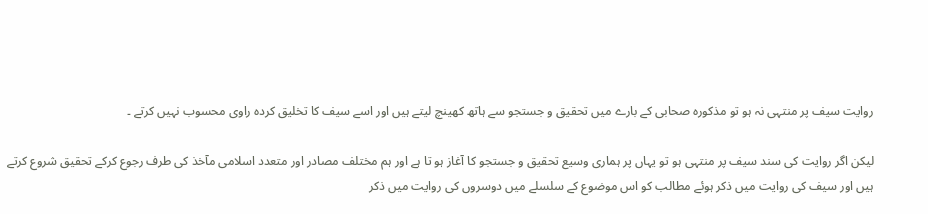روایت سیف پر منتہی نہ ہو تو مذکورہ صحابی کے بارے میں تحقیق و جستجو سے ہاتھ کھینچ لیتے ہیں اور اسے سیف کا تخلیق کردہ راوی محسوب نہیں کرتے ۔

لیکن اگر روایت کی سند سیف پر منتہی ہو تو یہاں پر ہماری وسیع تحقیق و جستجو کا آغاز ہو تا ہے اور ہم مختلف مصادر اور متعدد اسلامی مآخذ کی طرف رجوع کرکے تحقیق شروع کرتے ہیں اور سیف کی روایت میں ذکر ہوئے مطالب کو اس موضوع کے سلسلے میں دوسروں کی روایت میں ذکر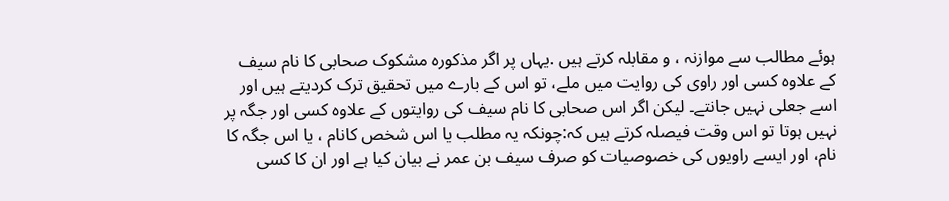ہوئے مطالب سے موازنہ ، و مقابلہ کرتے ہیں .یہاں پر اگر مذکورہ مشکوک صحابی کا نام سیف کے علاوہ کسی اور راوی کی روایت میں ملے، تو اس کے بارے میں تحقیق ترک کردیتے ہیں اور اسے جعلی نہیں جانتے۔ لیکن اگر اس صحابی کا نام سیف کی روایتوں کے علاوہ کسی اور جگہ پر نہیں ہوتا تو اس وقت فیصلہ کرتے ہیں کہ:چونکہ یہ مطلب یا اس شخص کانام ، یا اس جگہ کا نام، اور ایسے راویوں کی خصوصیات کو صرف سیف بن عمر نے بیان کیا ہے اور ان کا کسی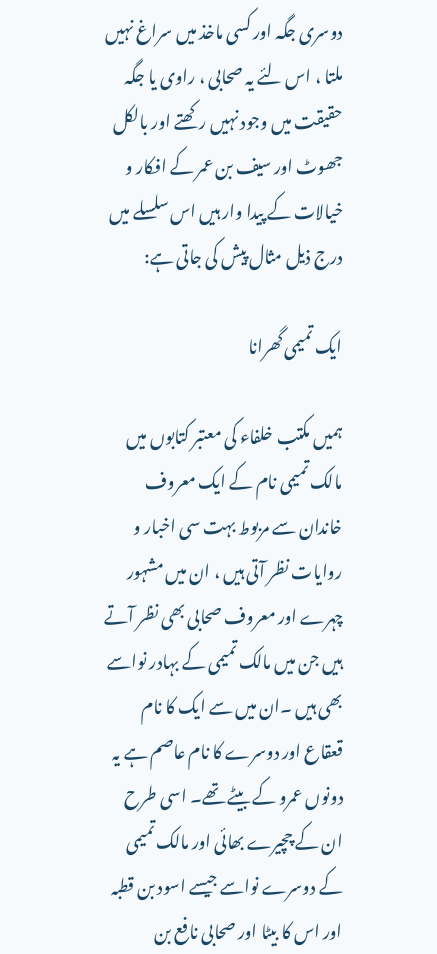دوسری جگہ اور کسی ماخذ میں سراغ نہیں ملتا ، اس لئے یہ صحابی ، راوی یا جگہ حقیقت میں وجود نہیں رکھتے اور بالکل جھوٹ اور سیف بن عمر کے افکار و خیالات کے پیدا وار ہیں اس سلسلے میں درج ذیل مثال پیش کی جاتی ہے:

ایک تمیمی گھرانا

ہمیں مکتب خلفاء کی معتبر کتابوں میں مالک تمیمی نام کے ایک معروف خاندان سے مربوط بہت سی اخبار و روایات نظر آتی ہیں ، ان میں مشہور چہرے اور معروف صحابی بھی نظر آتے ہیں جن میں مالک تمیمی کے بہادر نواسے بھی ہیں ۔ان میں سے ایک کا نام قعقاع اور دوسرے کا نام عاصم ہے یہ دونوں عمرو کے بیٹے تھے۔ اسی طرح ان کے چچیرے بھائی اور مالک تمیمی کے دوسرے نواسے جیسے اسود بن قطبہ اور اس کا بیٹا اور صحابی نافع بن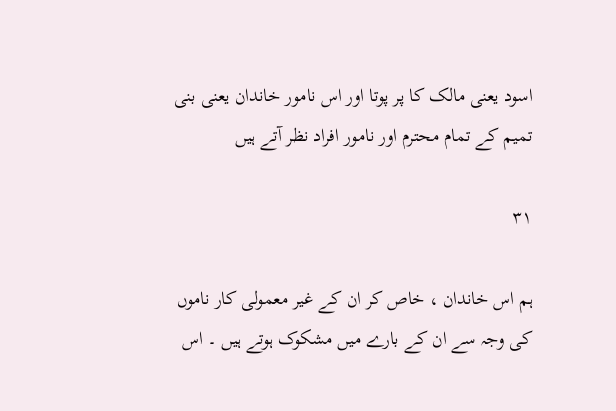اسود یعنی مالک کا پر پوتا اور اس نامور خاندان یعنی بنی تمیم کے تمام محترم اور نامور افراد نظر آتے ہیں

۳۱

ہم اس خاندان ، خاص کر ان کے غیر معمولی کار ناموں کی وجہ سے ان کے بارے میں مشکوک ہوتے ہیں ۔ اس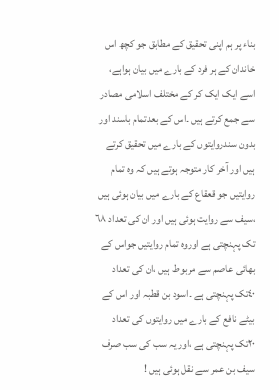بناء پر ہم اپنی تحقیق کے مطابق جو کچھ اس خاندان کے ہر فرد کے بارے میں بیان ہواہے، اسے ایک ایک کر کے مختلف اسلامی مصادر سے جمع کرتے ہیں ۔اس کے بعدتمام باسند اور بدون سندروایتوں کے بارے میں تحقیق کرتے ہیں اور آخر کار متوجہ ہوتے ہیں کہ وہ تمام روایتیں جو قعقاع کے بارے میں بیان ہوئی ہیں ،سیف سے روایت ہوئی ہیں اور ان کی تعداد ٦٨ تک پہنچتی ہے اوروہ تمام روایتیں جواس کے بھائی عاصم سے مربوط ہیں ،ان کی تعداد ٤٠تک پہنچتی ہے ۔اسود بن قطبہ اور اس کے بیٹے نافع کے بارے میں روایتوں کی تعداد ٢٠تک پہنچتی ہے ،اور یہ سب کی سب صرف سیف بن عمر سے نقل ہوئی ہیں !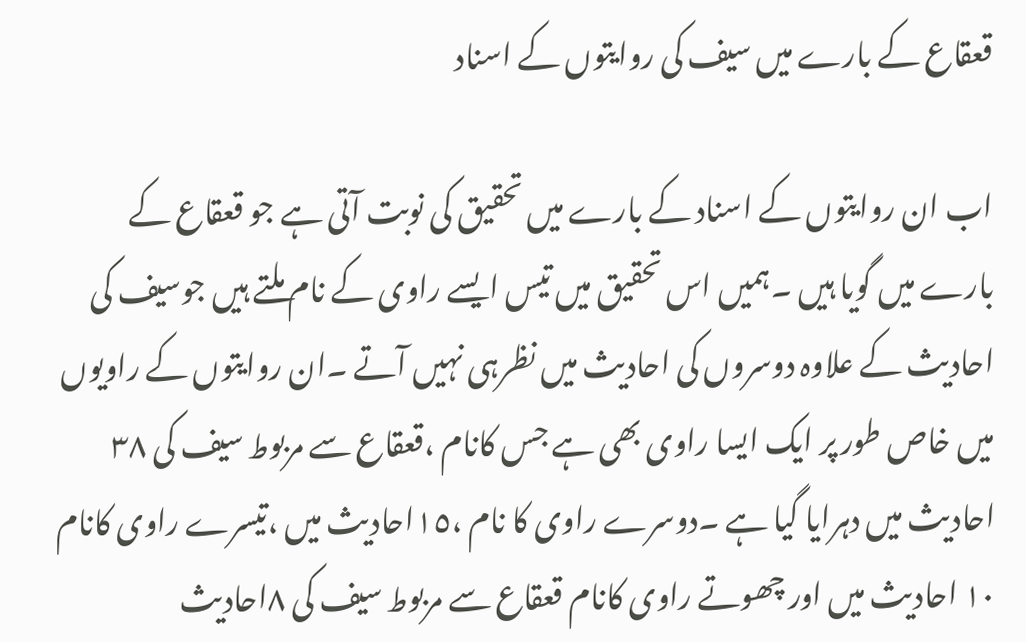قعقاع کے بارے میں سیف کی روایتوں کے اسناد

اب ان روایتوں کے اسناد کے بارے میں تحقیق کی نوبت آتی ہے جو قعقاع کے بارے میں گویا ہیں ۔ہمیں اس تحقیق میں تیس ایسے راوی کے نام ملتے ہیں جوسیف کی احادیث کے علاوہ دوسروں کی احادیث میں نظرہی نہیں آتے ۔ان روایتوں کے راویوں میں خاص طور پر ایک ایسا راوی بھی ہے جس کانام ،قعقاع سے مربوط سیف کی ٣٨ احادیث میں دہرایا گیا ہے ۔دوسرے راوی کا نام ،١٥احادیث میں ،تیسرے راوی کانام ١٠ احادیث میں اور چھوتے راوی کانام قعقاع سے مربوط سیف کی ٨احادیث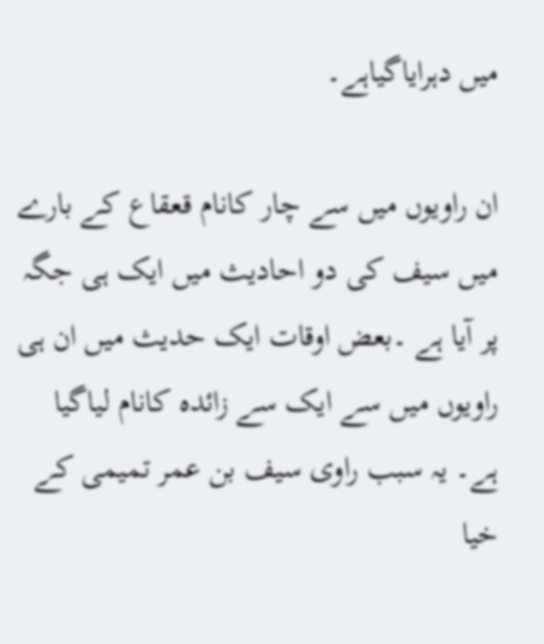میں دہرایاگیاہے۔

ان راویوں میں سے چار کانام قعقاع کے بارے میں سیف کی دو احادیث میں ایک ہی جگہ پر آیا ہے ۔بعض اوقات ایک حدیث میں ان ہی راویوں میں سے ایک سے زائدہ کانام لیاگیا ہے۔ یہ سبب راوی سیف بن عمر تمیمی کے خیا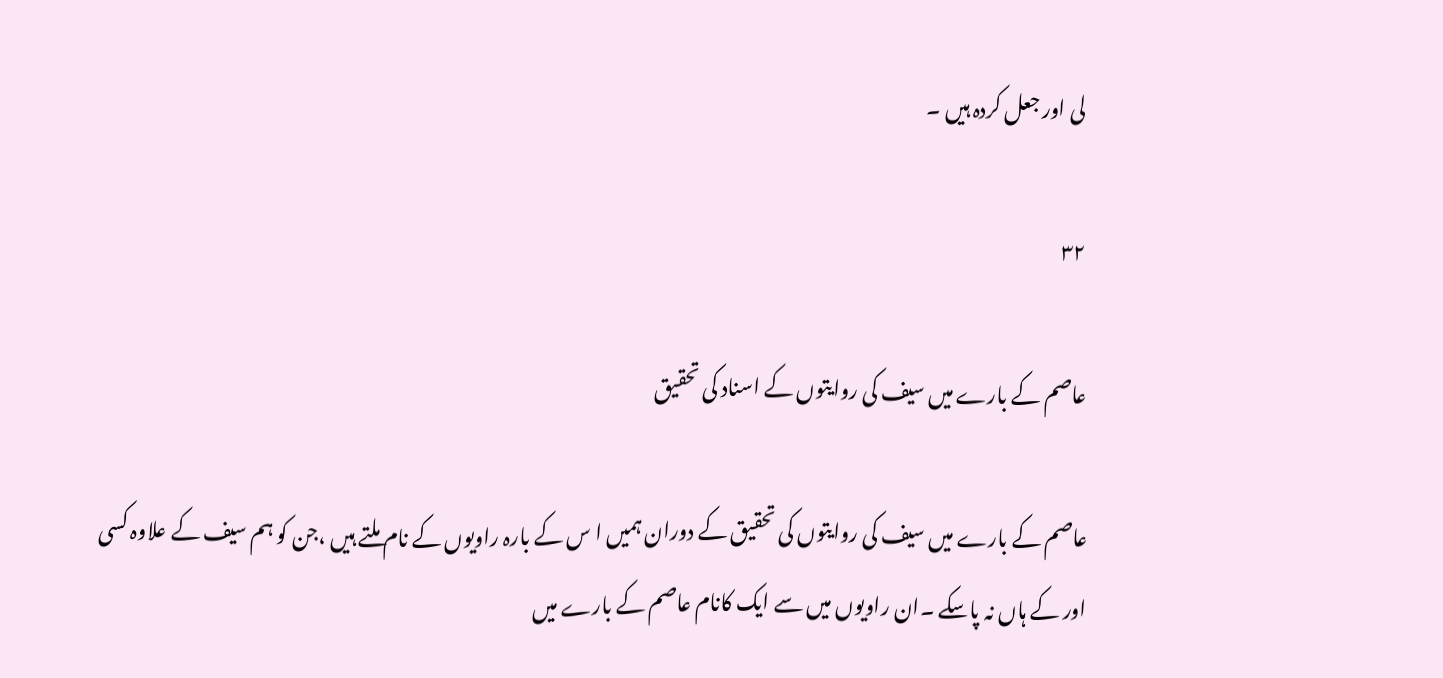لی اور جعل کردہ ہیں ۔

۳۲

عاصم کے بارے میں سیف کی روایتوں کے اسناد کی تحقیق

عاصم کے بارے میں سیف کی روایتوں کی تحقیق کے دوران ہمیں ا س کے بارہ راویوں کے نام ملتے ہیں ،جن کو ہم سیف کے علاوہ کسی اور کے ہاں نہ پاسکے ۔ان راویوں میں سے ایک کانام عاصم کے بارے میں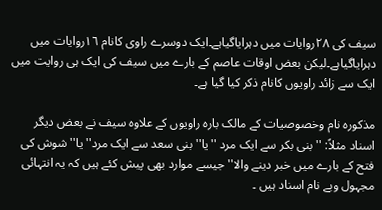سیف کی ٢٨روایات میں دہرایاگیاہے۔ایک دوسرے راوی کانام ١٦روایات میں دہرایاگیاہے۔لیکن بعض اوقات عاصم کے بارے میں سیف کی ایک ہی روایت میں ایک سے زائد راویوں کانام ذکر کیا گیا ہے۔

مذکورہ نام وخصوصیات کے مالک بارہ راویوں کے علاوہ سیف نے بعض دیگر اسناد مثلاً: ''بنی بکر سے ایک مرد ''یا''بنی سعد سے ایک مرد''یا''شوش کی فتح کے بارے میں خبر دینے والا''جیسے موارد بھی پیش کئے ہیں کہ یہ انتہائی مجہول وبے نام اسناد ہیں ۔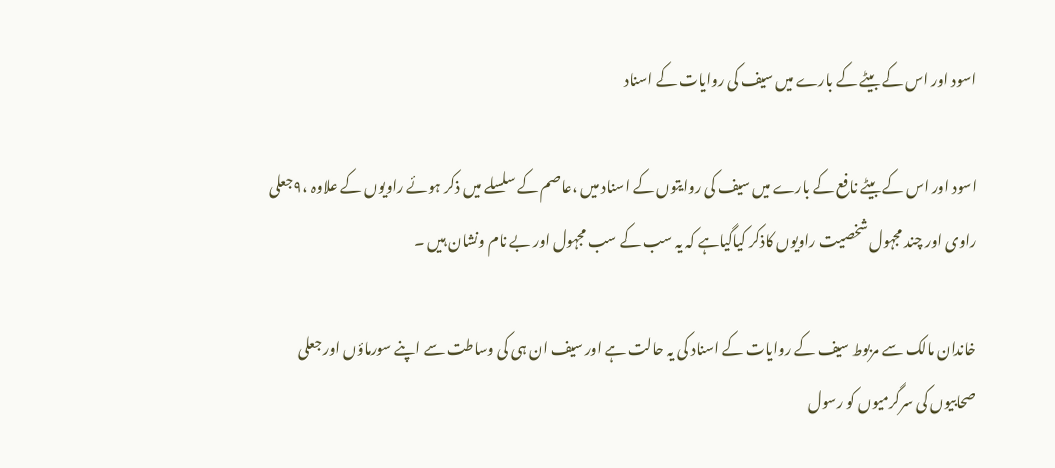اسود اور اس کے بیٹے کے بارے میں سیف کی روایات کے اسناد

اسود اور اس کے بیٹے نافع کے بارے میں سیف کی روایتوں کے اسناد میں ،عاصم کے سلسلے میں ذکر ہوئے راویوں کے علاوہ ،٩جعلی راوی اور چند مجہول شخصیت راویوں کاذکر کیاگیاہے کہ یہ سب کے سب مجہول اور بے نام ونشان ہیں ۔

خاندان مالک سے مربوط سیف کے روایات کے اسناد کی یہ حالت ہے اور سیف ان ہی کی وساطت سے اپنے سورماؤں اور جعلی صحابیوں کی سرگرمیوں کو رسول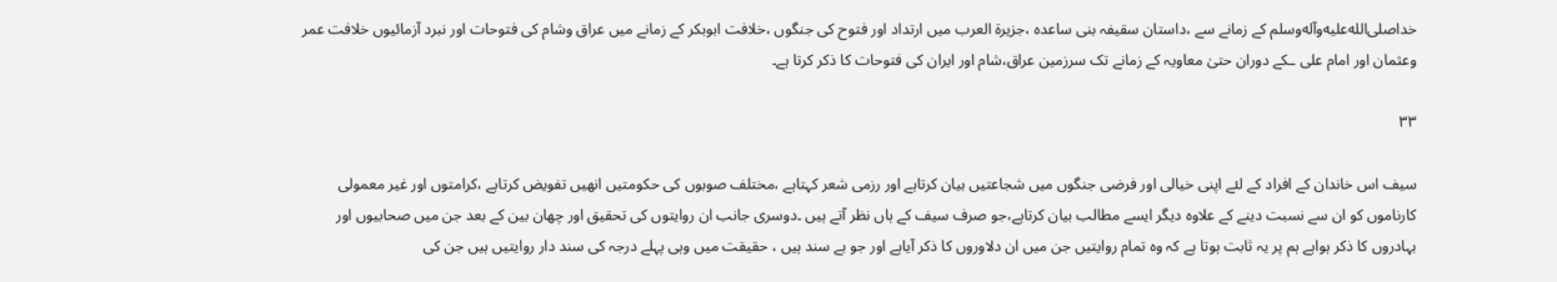خداصلى‌الله‌عليه‌وآله‌وسلم کے زمانے سے ،داستان سقیفہ بنی ساعدہ ،جزیرة العرب میں ارتداد اور فتوح کی جنگوں ،خلافت ابوبکر کے زمانے میں عراق وشام کی فتوحات اور نبرد آزمائیوں خلافت عمر وعثمان اور امام علی ـکے دوران حتیٰ معاویہ کے زمانے تک سرزمین عراق،شام اور ایران کی فتوحات کا ذکر کرتا ہے۔

۳۳

سیف اس خاندان کے افراد کے لئے اپنی خیالی اور فرضی جنگوں میں شجاعتیں بیان کرتاہے اور رزمی شعر کہتاہے ،مختلف صوبوں کی حکومتیں انھیں تفویض کرتاہے ،کرامتوں اور غیر معمولی کارناموں کو ان سے نسبت دینے کے علاوہ دیگر ایسے مطالب بیان کرتاہے،جو صرف سیف کے ہاں نظر آتے ہیں ۔دوسری جانب ان روایتوں کی تحقیق اور چھان بین کے بعد جن میں صحابیوں اور بہادروں کا ذکر ہواہے ہم پر یہ ثابت ہوتا ہے کہ وہ تمام روایتیں جن میں ان دلاوروں کا ذکر آیاہے اور جو بے سند ہیں ، حقیقت میں وہی پہلے درجہ کی سند دار روایتیں ہیں جن کی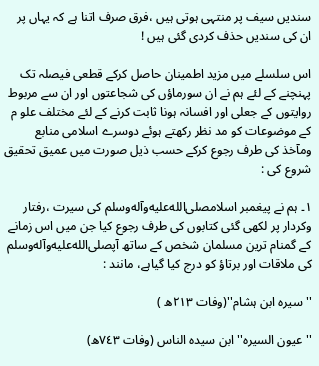سندیں سیف پر منتہی ہوتی ہیں ،فرق صرف اتنا ہے کہ یہاں پر ان کی سندیں حذف کردی گئی ہیں !

اس سلسلے میں مزید اطمینان حاصل کرکے قطعی فیصلہ تک پہنچنے کے لئے ہم نے ان سورماؤں کی شجاعتوں اور ان سے مربوط روایتوں کے جعلی اور افسانہ ہونا ثابت کرنے کے لئے مختلف علو م کے موضوعات کو مد نظر رکھتے ہوئے دوسرے اسلامی منابع ومآخذ کی طرف رجوع کرکے حسب ذیل صورت میں عمیق تحقیق شروع کی :

١۔ ہم نے پیغمبر اسلامصلى‌الله‌عليه‌وآله‌وسلم کی سیرت ،رفتار وکردار پر لکھی گئی کتابوں کی طرف رجوع کیا جن میں اس زمانے کے گمنام ترین مسلمان شخص کے ساتھ آپصلى‌الله‌عليه‌وآله‌وسلم کی ملاقات اور برتاؤ کو درج کیا گیاہے، مانند :

''سیرہ ابن ہشام''(وفات ٢١٣ھ )

''عیون السیرہ'' ابن سیدہ الناس (وفات ٧٤٣ھ)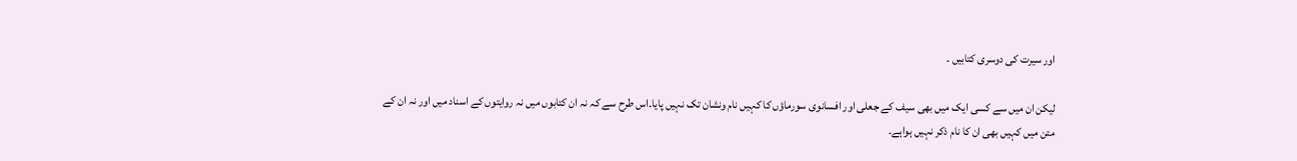اور سیرت کی دوسری کتابیں ۔

لیکن ان میں سے کسی ایک میں بھی سیف کے جعلی اور افسانوی سورماؤں کا کہیں نام ونشان تک نہیں پایا۔اس طرح سے کہ نہ ان کتابوں میں نہ روایتوں کے اسناد میں اور نہ ان کے متن میں کہیں بھی ان کا نام ذکر نہیں ہواہے۔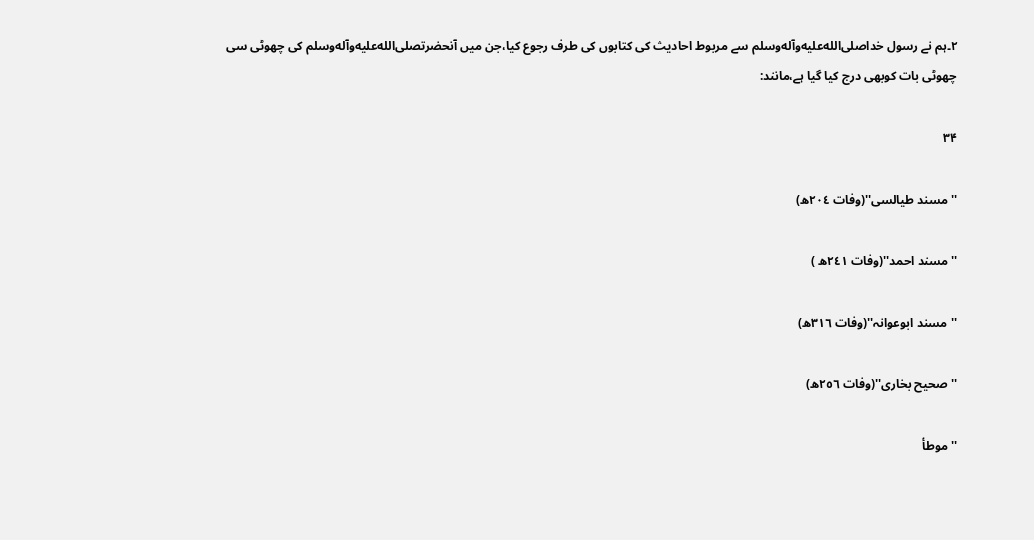٢۔ہم نے رسول خداصلى‌الله‌عليه‌وآله‌وسلم سے مربوط احادیث کی کتابوں کی طرف رجوع کیا،جن میں آنحضرتصلى‌الله‌عليه‌وآله‌وسلم کی چھوٹی سی چھوٹی بات کوبھی درج کیا گیا ہے،مانند:

۳۴

'' مسند طیالسی''(وفات ٢٠٤ھ)

'' مسند احمد''(وفات ٢٤١ھ )

''مسند ابوعوانہ''(وفات ٣١٦ھ)

'' صحیح بخاری''(وفات ٢٥٦ھ)

'' موطأ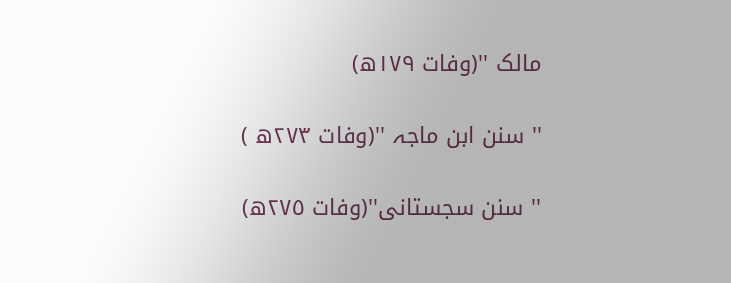مالک ''(وفات ١٧٩ھ)

'' سنن ابن ماجہ ''(وفات ٢٧٣ھ )

'' سنن سجستانی''(وفات ٢٧٥ھ)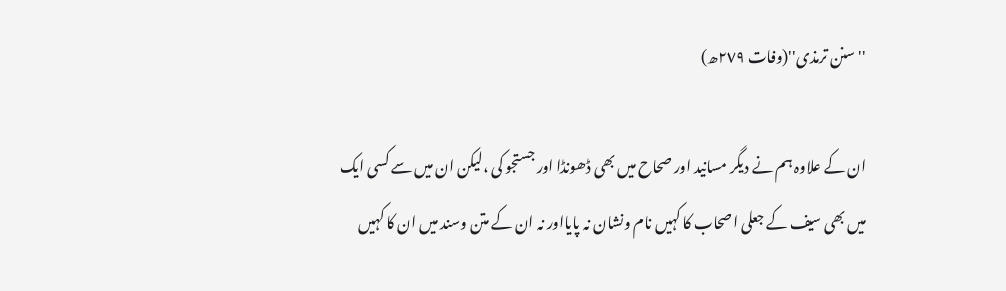'' سنن ترمذی''(وفات ٢٧٩ھ)

ان کے علاوہ ہم نے دیگر مسانید اور صحاح میں بھی ڈھونڈا اور جستجو کی ،لیکن ان میں سے کسی ایک میں بھی سیف کے جعلی اصحاب کا کہیں نام ونشان نہ پایااور نہ ان کے متن وسند میں ان کا کہیں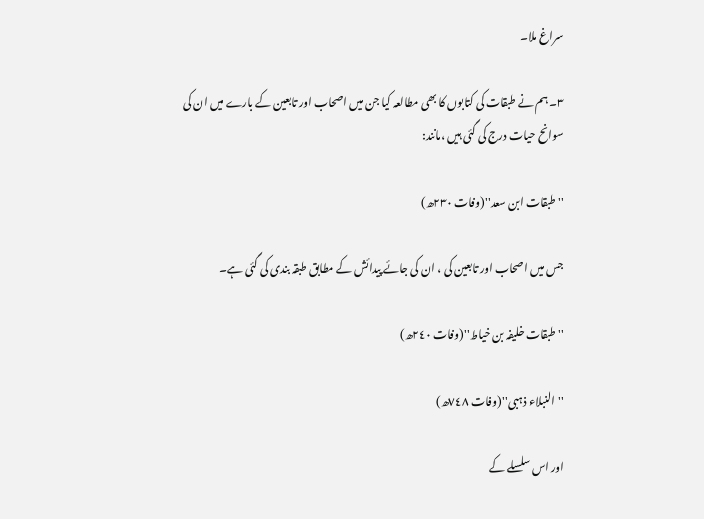سراغ ملا۔

٣۔ ہم نے طبقات کی کتابوں کا بھی مطالعہ کیا جن میں اصحاب اور تابعین کے بارے میں ان کی سوانح حیات درج کی گئی ہیں ،مانند:

'' طبقات ابن سعد''(وفات ٢٣٠ھ)

جس میں اصحاب اور تابعین کی ، ان کی جائے پیدائش کے مطابق طبقہ بندی کی گئی ہے۔

'' طبقات خلیفہ بن خیاط''(وفات ٢٤٠ھ)

'' النبلاء ذہبی''(وفات ٧٤٨ھ)

اور اس سلسلے کے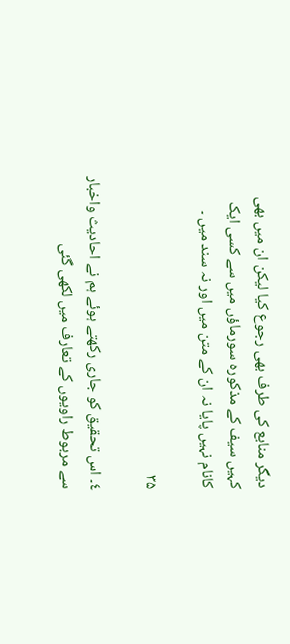دیگر منابع کی طرف بھی رجوع کیا لیکن ان میں بھی کہیں سیف کے مذکورہ سورماؤں میں سے کسی ایک کانام نہیں پایا نہ ان کے متن میں اور نہ سند میں ۔

۳۵

٤۔ اس تحقیق کو جاری رکھتے ہوئے ہم نے احادیث واخبار سے مربوط راویوں کے تعارف میں لکھی گئی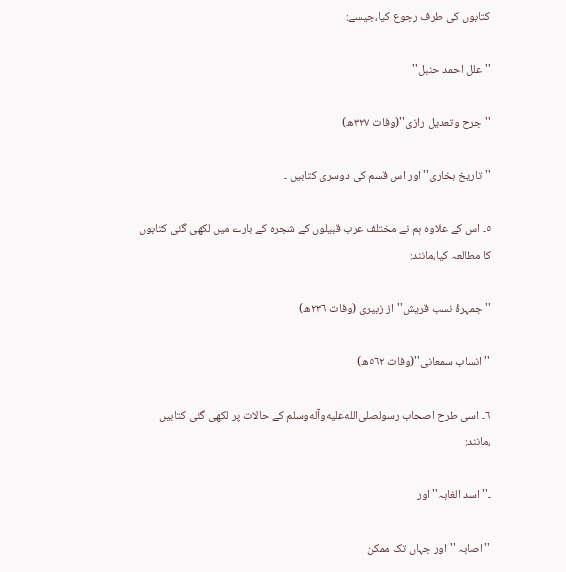کتابوں کی طرف رجوع کیا،جیسے:

'' علل احمد حنبل''

'' جرح وتعدیل رازی''(وفات ٣٢٧ھ)

'' تاریخ بخاری''اور اس قسم کی دوسری کتابیں ۔

٥۔ اس کے علاوہ ہم نے مختلف عرب قبیلوں کے شجرہ کے بارے میں لکھی گئی کتابوں کا مطالعہ کیا،مانند:

'' جمہرۂ نسب قریش''از زبیری (وفات ٢٣٦ھ)

'' انساب سمعانی''(وفات ٥٦٢ھ)

٦۔ اسی طرح اصحاب رسولصلى‌الله‌عليه‌وآله‌وسلم کے حالات پر لکھی گئی کتابیں ،مانند:

۔'' اسد الغابہ''اور

''اصابہ '' اور جہاں تک ممکن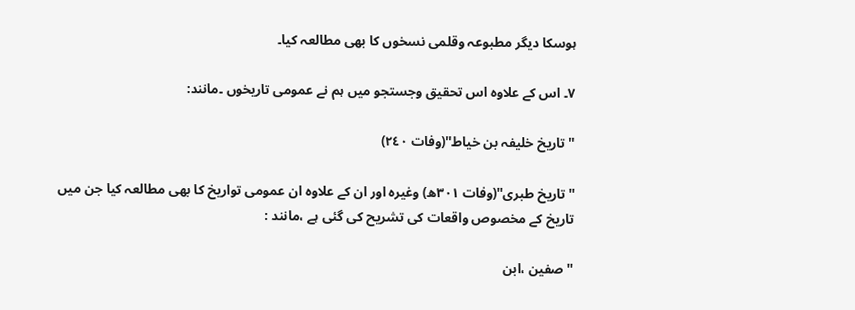ہوسکا دیگر مطبوعہ وقلمی نسخوں کا بھی مطالعہ کیا۔

٧۔ اس کے علاوہ اس تحقیق وجستجو میں ہم نے عمومی تاریخوں ۔مانند:

'' تاریخ خلیفہ بن خیاط''(وفات ٢٤٠)

'' تاریخ طبری''(وفات ٣٠١ھ) وغیرہ اور ان کے علاوہ ان عمومی تواریخ کا بھی مطالعہ کیا جن میں تاریخ کے مخصوص واقعات کی تشریح کی گئی ہے ،مانند :

'' صفین ،ابن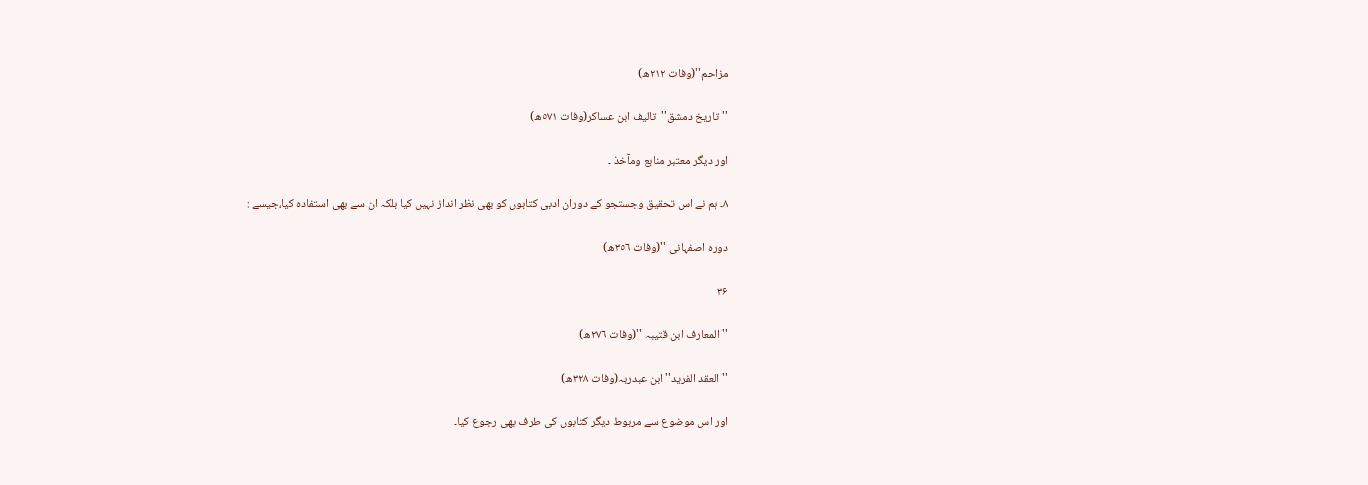مزاحم''(وفات ٢١٢ھ)

'' تاریخ دمشق''تالیف ابن عساکر(وفات ٥٧١ھ)

اور دیگر معتبر منابع ومآخذ ۔

٨۔ ہم نے اس تحقیق وجستجو کے دوران ادبی کتابوں کو بھی نظر انداز نہیں کیا بلکہ ان سے بھی استفادہ کیا،جیسے :

دورہ اصفہانی ''(وفات ٣٥٦ھ)

۳۶

'' المعارف ابن قتیبہ ''(وفات ٢٧٦ھ)

'' العقد الفرید''ابن عبدربہ(وفات ٣٢٨ھ)

اور اس موضوع سے مربوط دیگر کتابوں کی طرف بھی رجوع کیا۔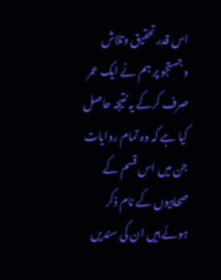اس قدر تحقیق وتلاش وجستجو پر ہم نے ایک عمر صرف کرکے یہ نتیجہ حاصل کیا ہے کہ وہ تمام روایات جن میں اس قسم کے صحابیوں کے نام ذکر ہوئے ہیں ان کی سندیں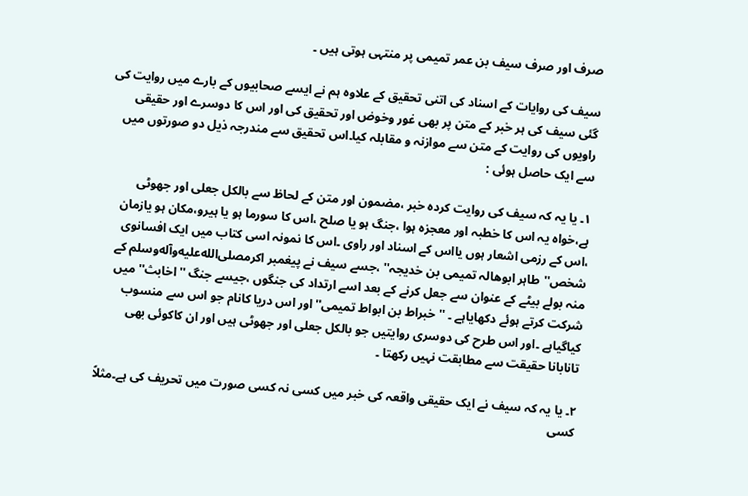صرف اور صرف سیف بن عمر تمیمی پر منتہی ہوتی ہیں ۔

سیف کی روایات کے اسناد کی اتنی تحقیق کے علاوہ ہم نے ایسے صحابیوں کے بارے میں روایت کی گئی سیف کی ہر خبر کے متن پر بھی غور وخوض اور تحقیق کی اور اس کا دوسرے اور حقیقی راویوں کی روایت کے متن سے موازنہ و مقابلہ کیا۔اس تحقیق سے مندرجہ ذیل دو صورتوں میں سے ایک حاصل ہوئی :

١۔ یا یہ کہ سیف کی روایت کردہ خبر ،مضمون اور متن کے لحاظ سے بالکل جعلی اور جھوٹی ہے،خواہ یہ اس کا خطبہ اور معجزہ ہوا ،جنگ ہو یا صلح ،اس کا سورما ہو یا ہیرو،مکان ہو یازمان ،اس کے رزمی اشعار ہوں یااس کے اسناد اور راوی ۔اس کا نمونہ اسی کتاب میں ایک افسانوی شخص''طاہر ابوھالہ تمیمی بن خدیجہ'' ،جسے سیف نے پیغمبر اکرمصلى‌الله‌عليه‌وآله‌وسلم کے منہ بولے بیٹے کے عنوان سے جعل کرنے کے بعد اسے ارتداد کی جنگوں ،جیسے جنگ ''اخابث'' میں شرکت کرتے ہوئے دکھایاہے ۔ ''خبراط بن ابواط تمیمی'' اور اس دریا کانام جو اس سے منسوب کیاگیاہے ۔اور اس طرح کی دوسری روایتیں جو بالکل جعلی اور جھوٹی ہیں اور ان کاکوئی بھی تانابانا حقیقت سے مطابقت نہیں رکھتا ۔

٢۔ یا یہ کہ سیف نے ایک حقیقی واقعہ کی خبر میں کسی نہ کسی صورت میں تحریف کی ہے۔مثلاً کسی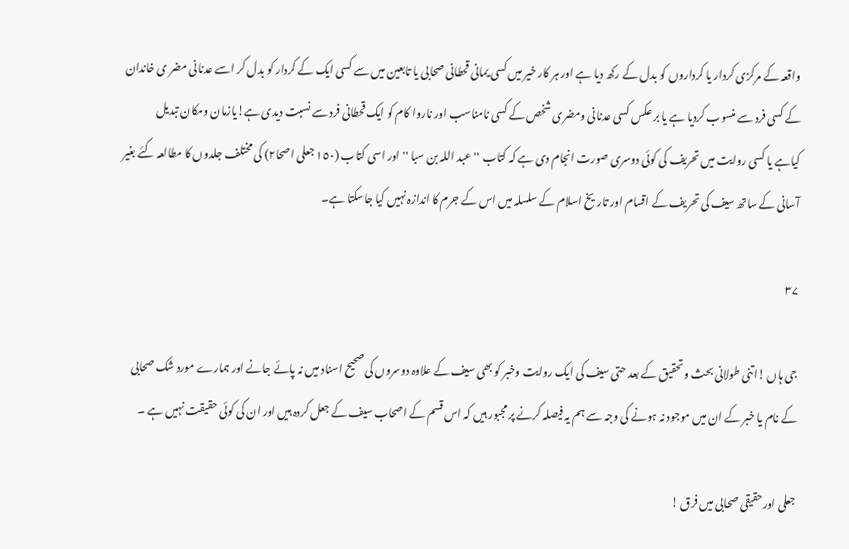واقعہ کے مرکزی کردار یا کرداروں کو بدل کے رکھ دیا ہے اور ہر کار خیر میں کسی یمانی قحطانی صحابی یا تابعین میں سے کسی ایک کے کردار کو بدل کر اسے عدنانی مضر ی خاندان کے کسی فرد سے منسوب کردیا ہے یا بر عکس کسی عدنانی ومضری شخص کے کسی نامناسب اور ناروا کام کو ایک قحطانی فرد سے نسبت دیدی ہے!یازمان ومکان تبدیل کیاہے یا کسی روایت میں تحریف کی کوئی دوسری صورت انجام دی ہے کہ کتاب ''عبد اللہ بن سبا '' اور اسی کتاب (١٥٠ جعلی اصحا۲) کی مختلف جلدوں کا مطالعہ کئے بغیر آسانی کے ساتھ سیف کی تحریف کے اقسام اور تاریخ اسلام کے سلسلہ میں اس کے جرم کا اندازہ نہیں کیا جاسکتا ہے۔

۳۷

جی ہاں !اتنی طولانی بحث وتحقیق کے بعد حتی سیف کی ایک روایت وخبر کو بھی سیف کے علاوہ دوسروں کی صحیح اسناد میں نہ پائے جانے اور ہمارے مورد شک صحابی کے نام یا خبر کے ان میں موجود نہ ہونے کی وجہ سے ہم یہ فیصلہ کرنے پر مجبور ہیں کہ اس قسم کے اصحاب سیف کے جعل کردہ ہیں اور ان کی کوئی حقیقت نہیں ہے ۔

جعلی اورحقیقی صحابی میں فرق !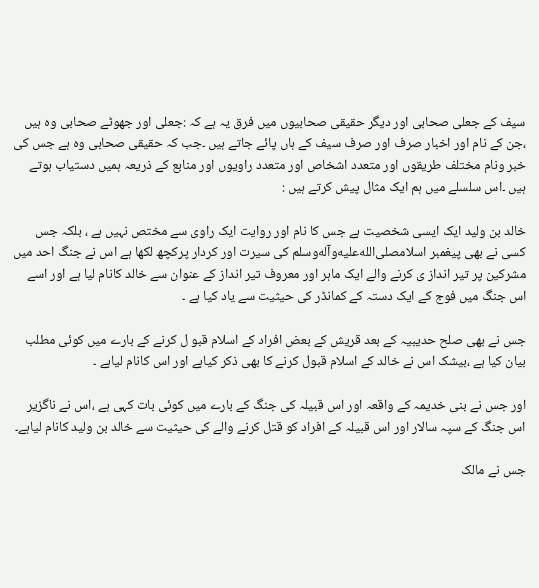سیف کے جعلی صحابی اور دیگر حقیقی صحابیوں میں فرق یہ ہے کہ :جعلی اور جھوٹے صحابی وہ ہیں ،جن کے نام اور اخبار صرف اور صرف سیف کے ہاں پائے جاتے ہیں ۔جب کہ حقیقی صحابی وہ ہے جس کی خبر ونام مختلف طریقوں اور متعدد اشخاص اور متعدد راویوں اور منابع کے ذریعہ ہمیں دستیاب ہوتے ہیں ۔اس سلسلے میں ہم ایک مثال پیش کرتے ہیں :

خالد بن ولید ایک ایسی شخصیت ہے جس کا نام اور روایت ایک راوی سے مختص نہیں ہے ، بلکہ جس کسی نے بھی پیغمبر اسلامصلى‌الله‌عليه‌وآله‌وسلم کی سیرت اور کردار پرکچھ لکھا ہے اس نے جنگ احد میں مشرکین پر تیر انداز ی کرنے والے ایک ماہر اور معروف تیر انداز کے عنوان سے خالد کانام لیا ہے اور اسے اس جنگ میں فوج کے ایک دستہ کے کمانڈر کی حیثیت سے یاد کیا ہے ۔

جس نے بھی صلح حدیبیہ کے بعد قریش کے بعض افراد کے اسلام قبو ل کرنے کے بارے میں کوئی مطلب بیان کیا ہے ،بیشک اس نے خالد کے اسلام قبول کرنے کا بھی ذکر کیاہے اور اس کانام لیاہے ۔

اور جس نے بنی خدیمہ کے واقعہ اور اس قبیلہ کی جنگ کے بارے میں کوئی بات کہی ہے ،اس نے ناگزیر اس جنگ کے سپہ سالار اور اس قبیلہ کے افراد کو قتل کرنے والے کی حیثیت سے خالد بن ولید کانام لیاہے۔

جس نے مالک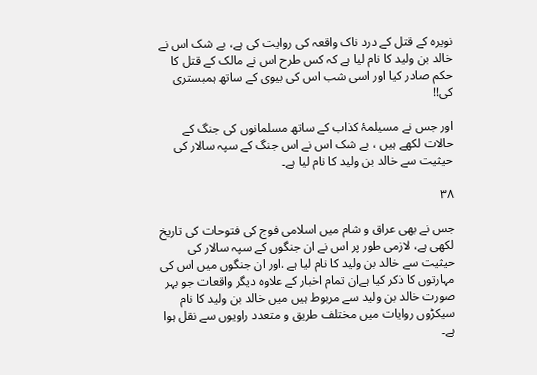نویرہ کے قتل کے درد ناک واقعہ کی روایت کی ہے، بے شک اس نے خالد بن ولید کا نام لیا ہے کہ کس طرح اس نے مالک کے قتل کا حکم صادر کیا اور اسی شب اس کی بیوی کے ساتھ ہمبستری کی!!

اور جس نے مسیلمۂ کذاب کے ساتھ مسلمانوں کی جنگ کے حالات لکھے ہیں ، بے شک اس نے اس جنگ کے سپہ سالار کی حیثیت سے خالد بن ولید کا نام لیا ہے۔

۳۸

جس نے بھی عراق و شام میں اسلامی فوج کی فتوحات کی تاریخ لکھی ہے، لازمی طور پر اس نے ان جنگوں کے سپہ سالار کی حیثیت سے خالد بن ولید کا نام لیا ہے .اور ان جنگوں میں اس کی مہارتوں کا ذکر کیا ہےان تمام اخبار کے علاوہ دیگر واقعات جو بہر صورت خالد بن ولید سے مربوط ہیں میں خالد بن ولید کا نام سیکڑوں روایات میں مختلف طریق و متعدد راویوں سے نقل ہوا ہے۔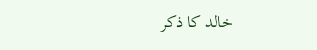خالد کا ذکر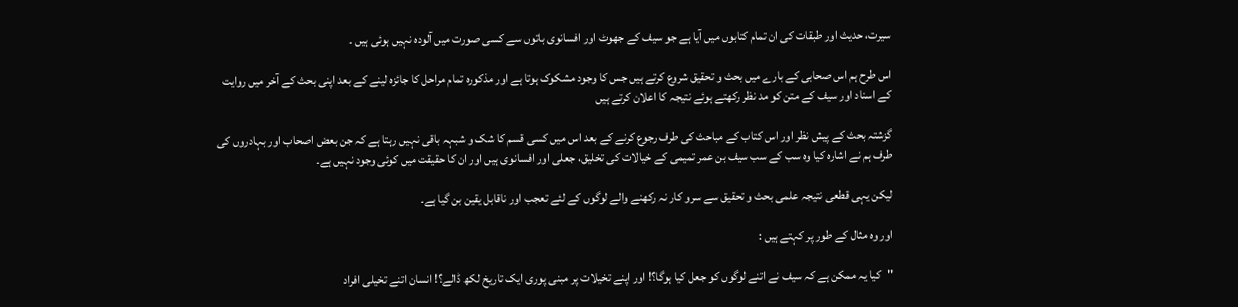سیرت، حدیث اور طبقات کی ان تمام کتابوں میں آیا ہے جو سیف کے جھوٹ اور افسانوی باتوں سے کسی صورت میں آلودہ نہیں ہوئی ہیں ۔

اس طرح ہم اس صحابی کے بارے میں بحث و تحقیق شروع کرتے ہیں جس کا وجود مشکوک ہوتا ہے اور مذکورہ تمام مراحل کا جائزہ لینے کے بعد اپنی بحث کے آخر میں روایت کے اسناد اور سیف کے متن کو مد نظر رکھتے ہوئے نتیجہ کا اعلان کرتے ہیں

گزشتہ بحث کے پیش نظر اور اس کتاب کے مباحث کی طرف رجوع کرنے کے بعد اس میں کسی قسم کا شک و شبہہ باقی نہیں رہتا ہے کہ جن بعض اصحاب اور بہادروں کی طرف ہم نے اشارہ کیا وہ سب کے سب سیف بن عمر تمیمی کے خیالات کی تخلیق، جعلی اور افسانوی ہیں اور ان کا حقیقت میں کوئی وجود نہیں ہے۔

لیکن یہی قطعی نتیجہ علمی بحث و تحقیق سے سرو کار نہ رکھنے والے لوگوں کے لئے تعجب اور ناقابل یقین بن گیا ہے۔

اور وہ مثال کے طور پر کہتے ہیں :

''کیا یہ ممکن ہے کہ سیف نے اتنے لوگوں کو جعل کیا ہوگا؟! اور اپنے تخیلات پر مبنی پوری ایک تاریخ لکھ ڈالے؟! انسان اتنے تخیلی افراد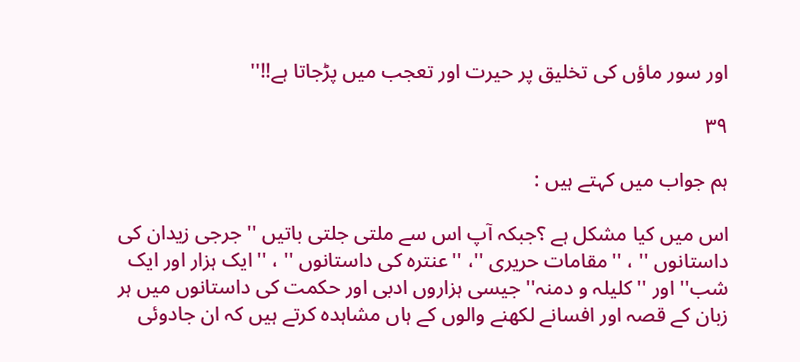اور سور ماؤں کی تخلیق پر حیرت اور تعجب میں پڑجاتا ہے!!''

۳۹

ہم جواب میں کہتے ہیں :

اس میں کیا مشکل ہے ؟جبکہ آپ اس سے ملتی جلتی باتیں ''جرجی زیدان کی داستانوں '' ، ''مقامات حریری ''، ''عنترہ کی داستانوں '' ، ''ایک ہزار اور ایک شب'' اور '' کلیلہ و دمنہ'' جیسی ہزاروں ادبی اور حکمت کی داستانوں میں ہر زبان کے قصہ اور افسانے لکھنے والوں کے ہاں مشاہدہ کرتے ہیں کہ ان جادوئی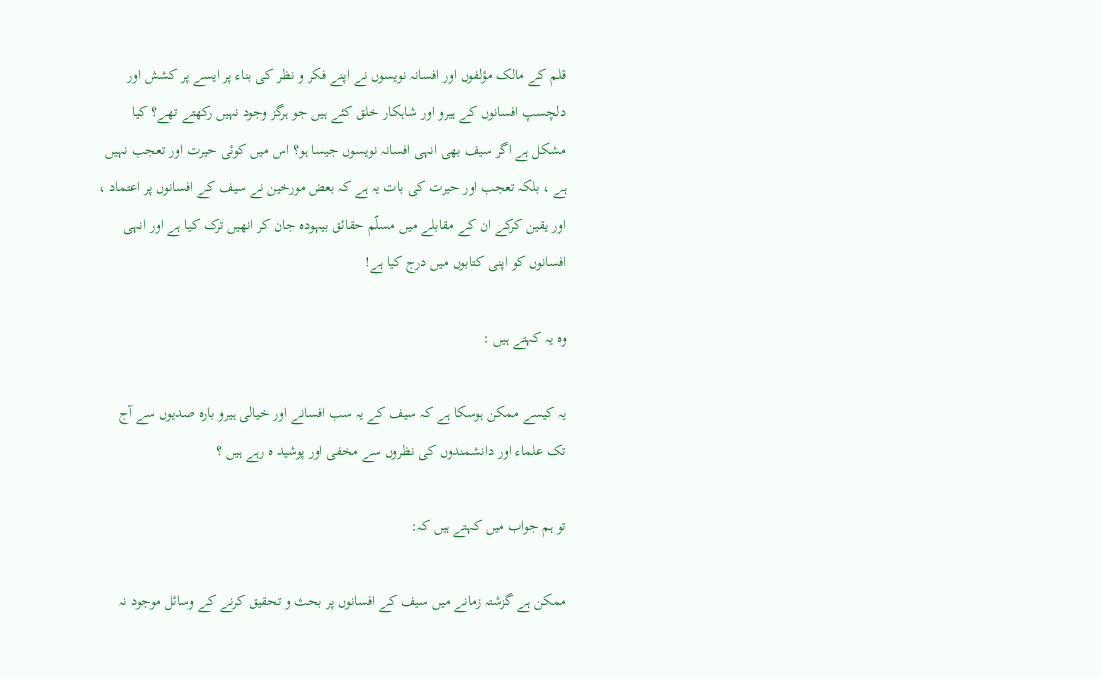قلم کے مالک مؤلفوں اور افسانہ نویسوں نے اپنے فکر و نظر کی بناء پر ایسے پر کشش اور دلچسپ افسانوں کے ہیرو اور شاہکار خلق کئے ہیں جو ہرگز وجود نہیں رکھتے تھے؟ کیا مشکل ہے اگر سیف بھی انہی افسانہ نویسوں جیسا ہو؟ اس میں کوئی حیرت اور تعجب نہیں ہے ، بلکہ تعجب اور حیرت کی بات یہ ہے کہ بعض مورخین نے سیف کے افسانوں پر اعتماد ، اور یقین کرکے ان کے مقابلے میں مسلّم حقائق بیہودہ جان کر انھیں ترک کیا ہے اور انہی افسانوں کو اپنی کتابوں میں درج کیا ہے!

وہ یہ کہتے ہیں :

یہ کیسے ممکن ہوسکا ہے کہ سیف کے یہ سب افسانے اور خیالی ہیرو بارہ صدیوں سے آج تک علماء اور دانشمندوں کی نظروں سے مخفی اور پوشید ہ رہے ہیں ؟

تو ہم جواب میں کہتے ہیں کہ:

ممکن ہے گزشتہ زمانے میں سیف کے افسانوں پر بحث و تحقیق کرنے کے وسائل موجود نہ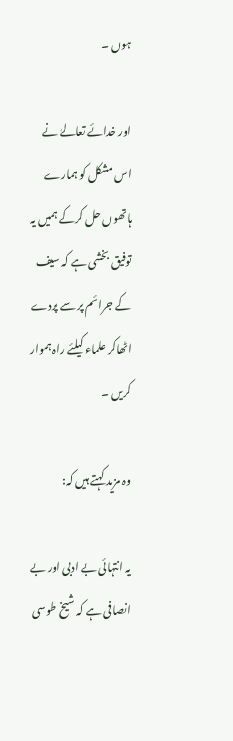ہوں ۔

اور خدائے تعالےٰ نے اس مشکل کو ہمارے ہاتھوں حل کرکے ہمیں یہ توفیق بخشی ہے کہ سیف کے جرائم پر سے پردے اٹھاکر علماء کیلئے راہ ہموار کریں ۔

وہ مزید کہتے ہیں کہ:

یہ انتہائی بے ادبی اور بے انصافی ہے کہ شیخ طوسی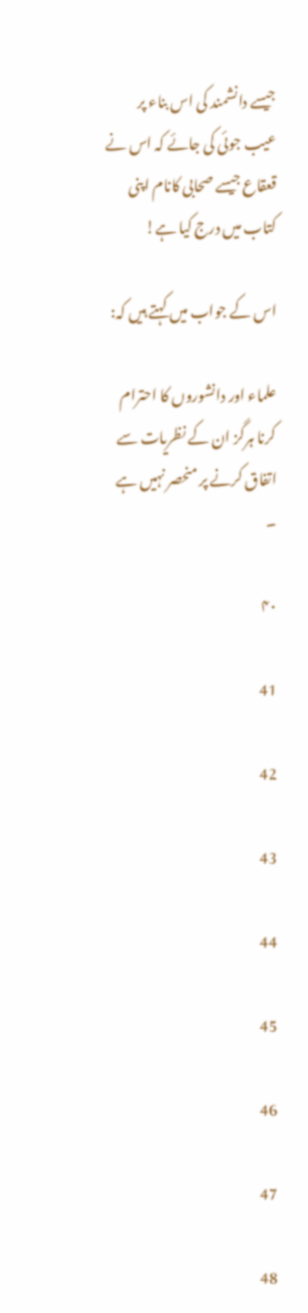جیسے دانشمند کی اس بناء پر عیب جوئی کی جائے کہ اس نے قعقاع جیسے صحابی کانام اپنی کتاب میں درج کیا ہے!

اس کے جواب میں کہتے ہیں کہ:

علماء اور دانشوروں کا احترام کرنا ہرگز ان کے نظریات سے اتفاق کرنے پر منحصر نہیں ہے ۔

۴۰

41

42

43

44

45

46

47

48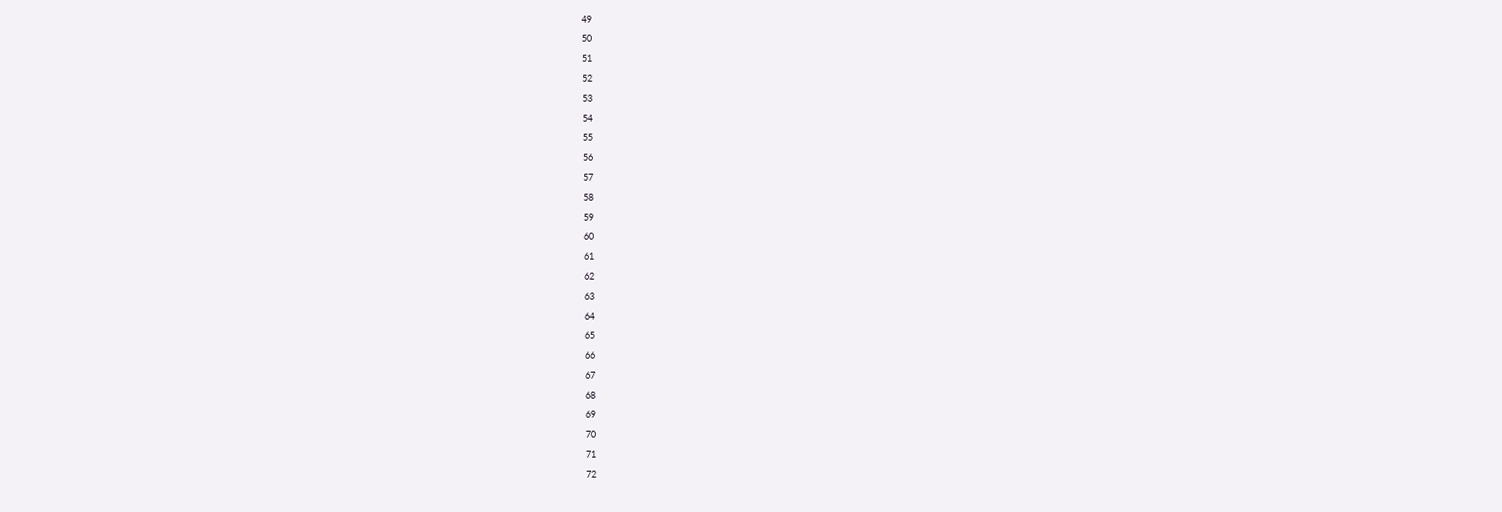49

50

51

52

53

54

55

56

57

58

59

60

61

62

63

64

65

66

67

68

69

70

71

72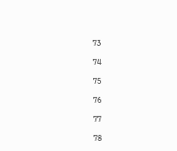73

74

75

76

77

78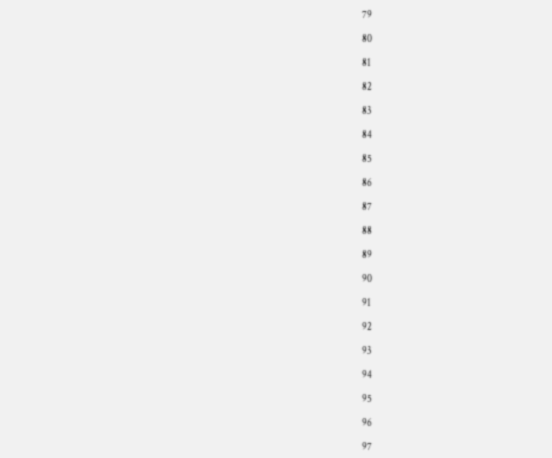79

80

81

82

83

84

85

86

87

88

89

90

91

92

93

94

95

96

97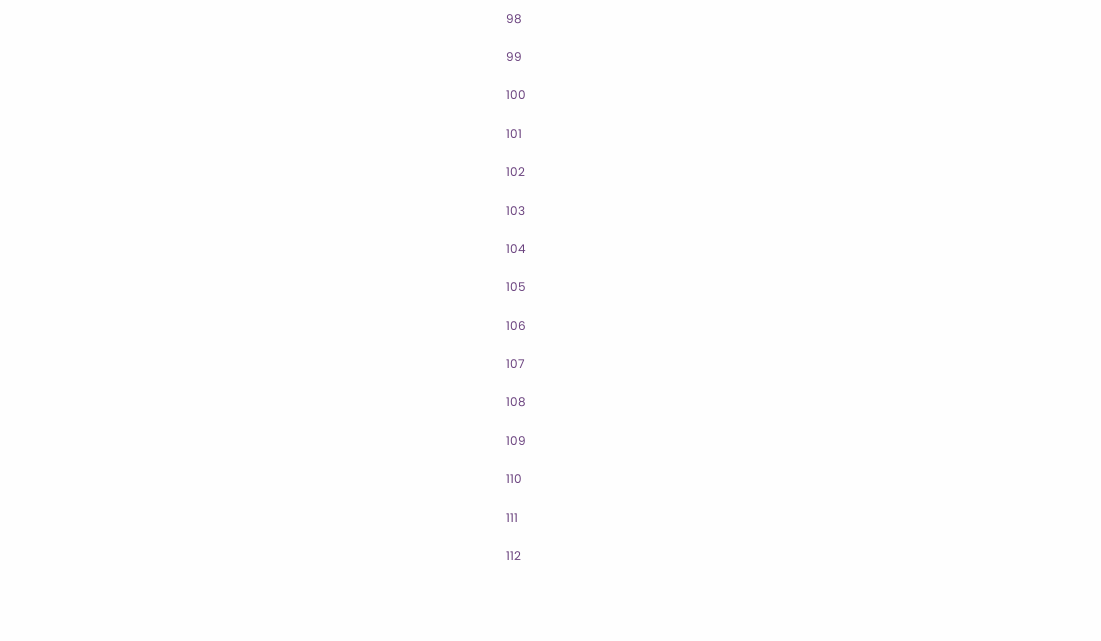98

99

100

101

102

103

104

105

106

107

108

109

110

111

112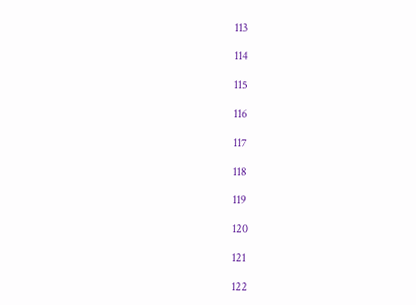113

114

115

116

117

118

119

120

121

122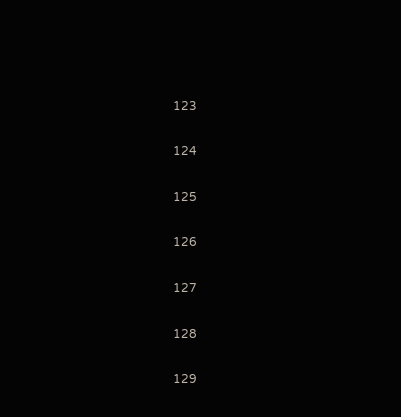123

124

125

126

127

128

129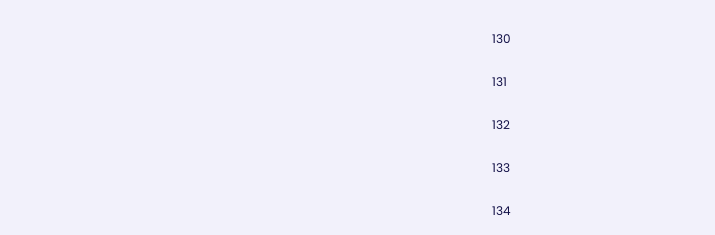130

131

132

133

134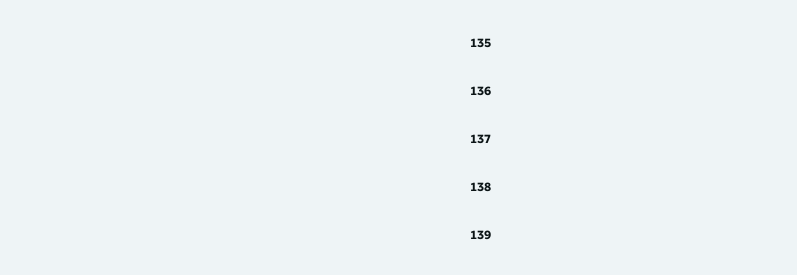135

136

137

138

139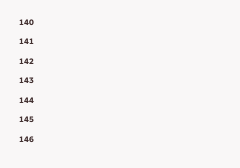140

141

142

143

144

145

146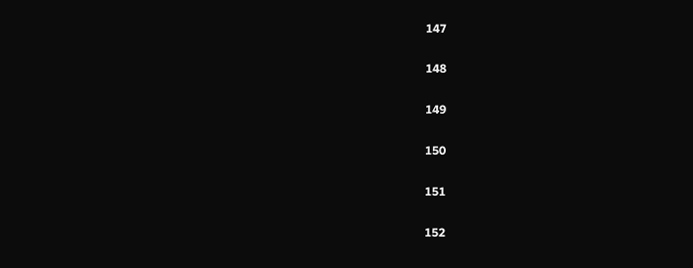147

148

149

150

151

152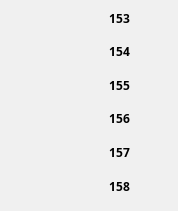153

154

155

156

157

158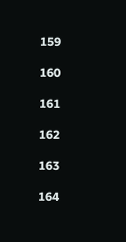159

160

161

162

163

164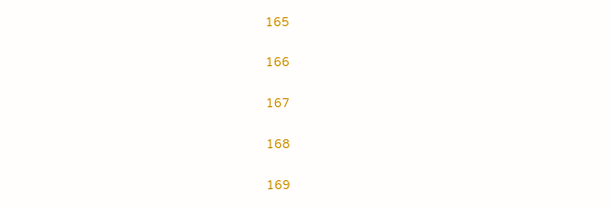165

166

167

168

169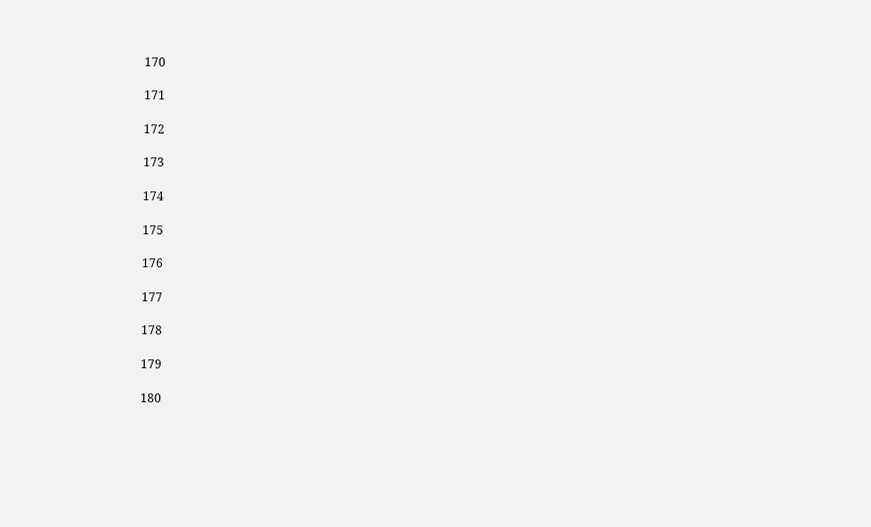170

171

172

173

174

175

176

177

178

179

180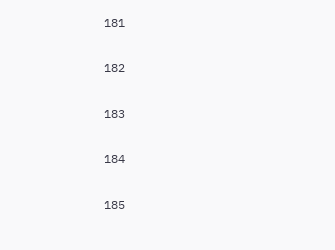181

182

183

184

185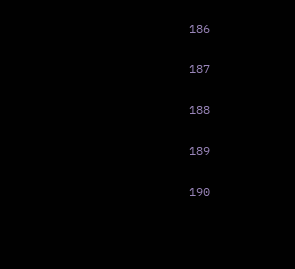186

187

188

189

190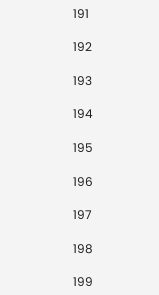191

192

193

194

195

196

197

198

199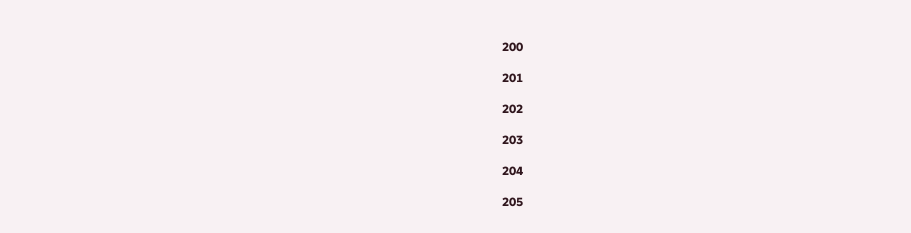200

201

202

203

204

205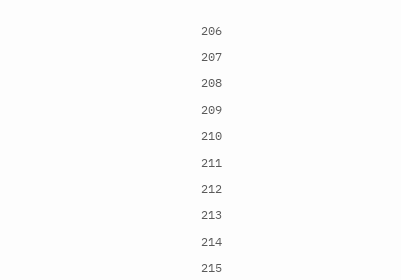206

207

208

209

210

211

212

213

214

215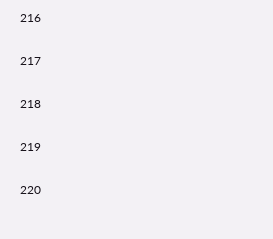216

217

218

219

220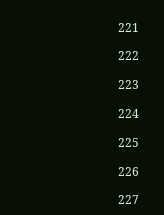221

222

223

224

225

226

227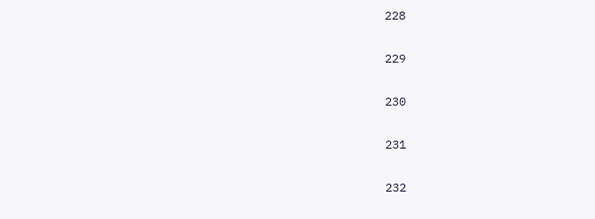228

229

230

231

232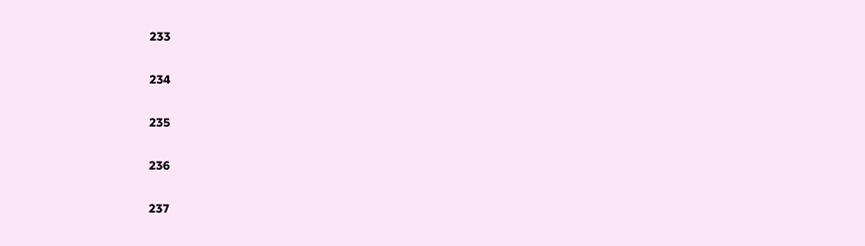233

234

235

236

237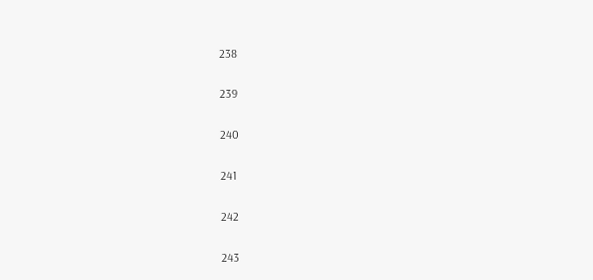238

239

240

241

242

243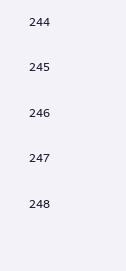244

245

246

247

248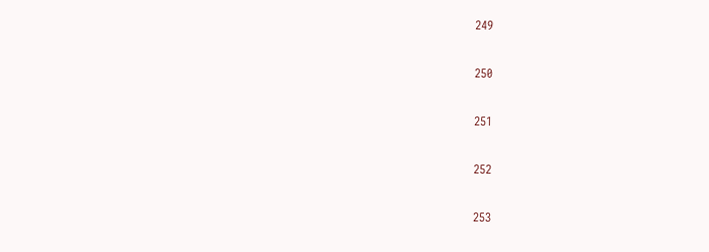249

250

251

252

253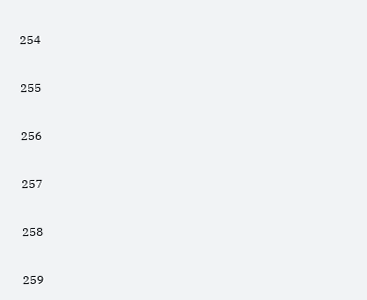254

255

256

257

258

259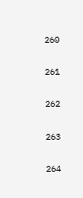260

261

262

263

264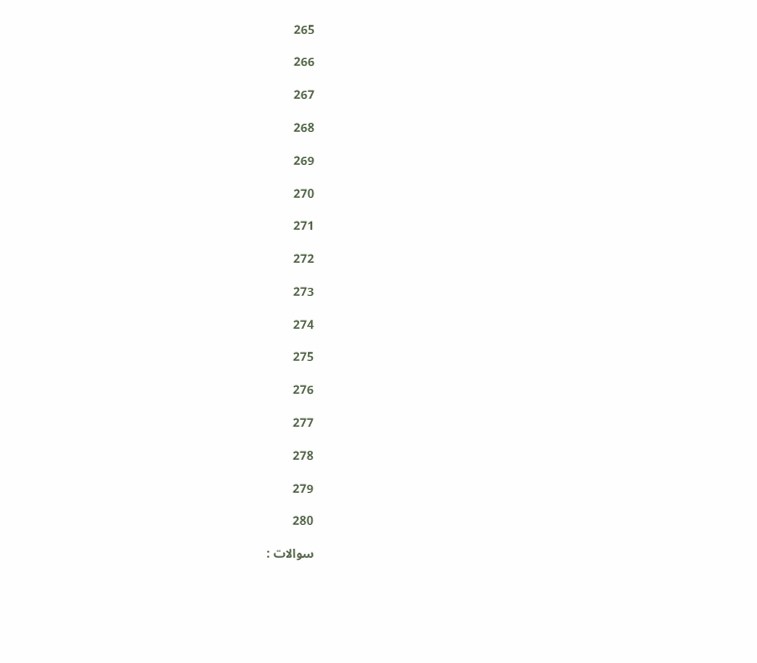265

266

267

268

269

270

271

272

273

274

275

276

277

278

279

280

سوالات :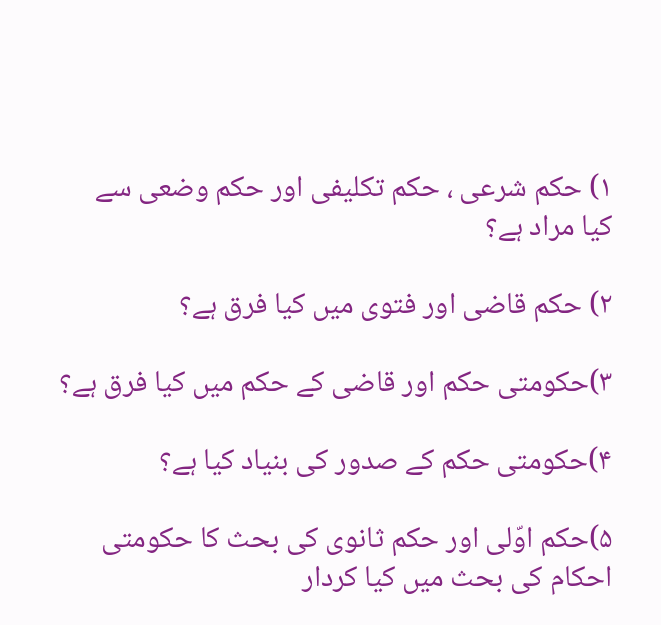۱) حكم شرعى ، حكم تكليفى اور حكم وضعى سے كيا مراد ہے؟

۲) حكم قاضى اور فتوى ميں كيا فرق ہے؟

۳)حكومتى حكم اور قاضى كے حكم ميں كيا فرق ہے؟

۴)حكومتى حكم كے صدور كى بنياد كيا ہے؟

۵)حكم اوّلى اور حكم ثانوى كى بحث كا حكومتى احكام كى بحث ميں كيا كردار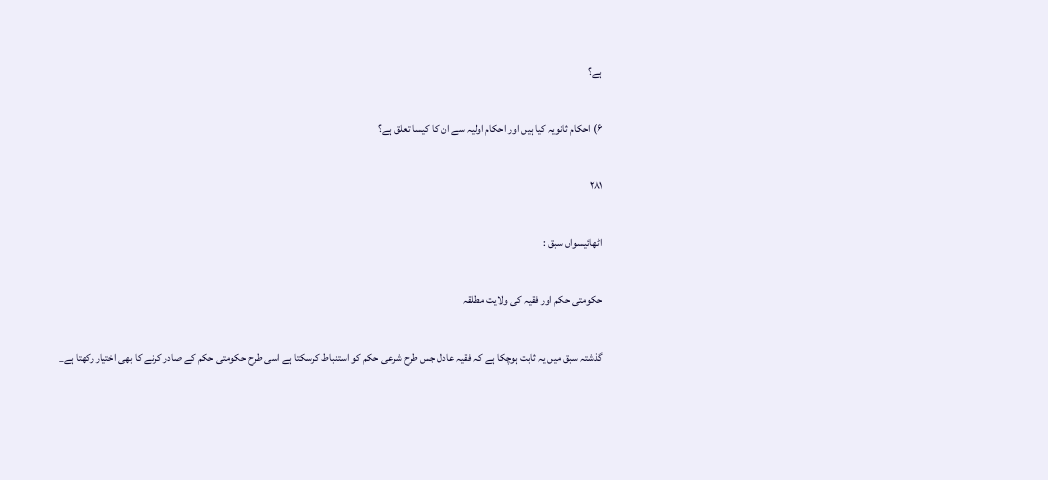ہے؟

۶) احكام ثانويہ كيا ہيں اور احكام اوليہ سے ان كا كيسا تعلق ہے؟

۲۸۱

اٹھائيسواں سبق :

حكومتى حكم اور فقيہ كى ولايت مطلقہ

گذشتہ سبق ميں يہ ثابت ہوچكا ہے كہ فقيہ عادل جس طرح شرعى حكم كو استنباط كرسكتا ہے اسى طرح حكومتى حكم كے صادر كرنے كا بھى اختيار ركھتا ہے_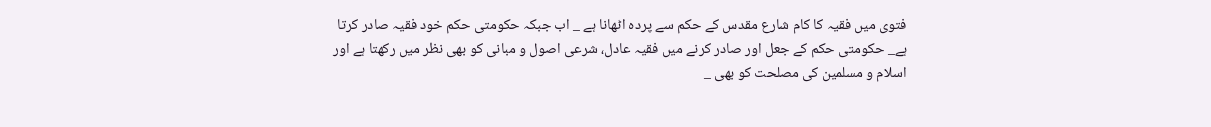فتوى ميں فقيہ كا كام شارع مقدس كے حكم سے پردہ اٹھانا ہے _ اب جبكہ حكومتى حكم خود فقيہ صادر كرتا ہے_ حكومتى حكم كے جعل اور صادر كرنے ميں فقيہ عادل، شرعى اصول و مبانى كو بھى نظر ميں ركھتا ہے اور اسلام و مسلمين كى مصلحت كو بھى _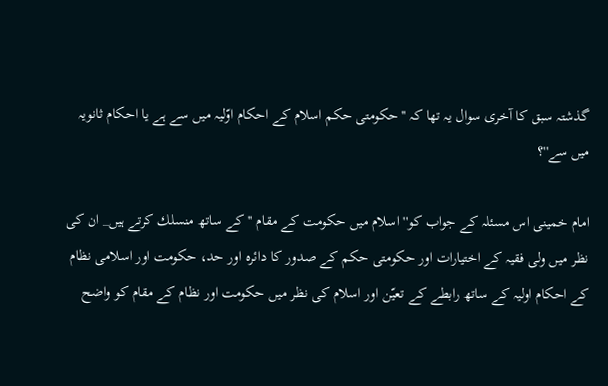گذشتہ سبق كا آخرى سوال يہ تھا كہ ''حكومتى حكم اسلام كے احكام اوّليہ ميں سے ہے يا احكام ثانويہ ميں سے''؟

امام خمينى اس مسئلہ كے جواب كو'' اسلام ميں حكومت كے مقام ''كے ساتھ منسلك كرتے ہيں_ ان كى نظر ميں ولى فقيہ كے اختيارات اور حكومتى حكم كے صدور كا دائرہ اور حد، حكومت اور اسلامى نظام كے احكام اوليہ كے ساتھ رابطے كے تعيّن اور اسلام كى نظر ميں حكومت اور نظام كے مقام كو واضح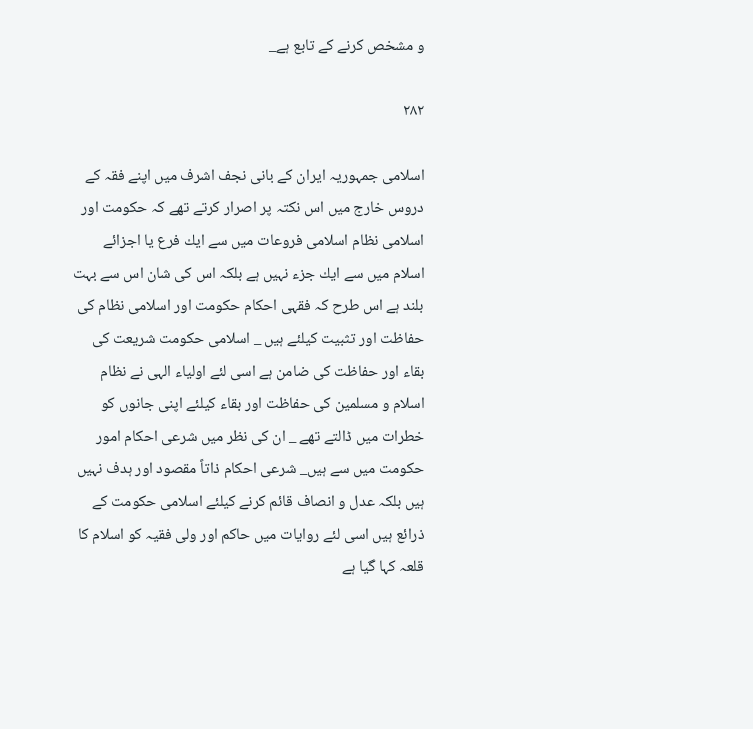و مشخص كرنے كے تابع ہے_

۲۸۲

اسلامى جمہوريہ ايران كے بانى نجف اشرف ميں اپنے فقہ كے دروس خارج ميں اس نكتہ پر اصرار كرتے تھے كہ حكومت اور اسلامى نظام اسلامى فروعات ميں سے ايك فرع يا اجزائے اسلام ميں سے ايك جزء نہيں ہے بلكہ اس كى شان اس سے بہت بلند ہے اس طرح كہ فقہى احكام حكومت اور اسلامى نظام كى حفاظت اور تثبيت كيلئے ہيں _ اسلامى حكومت شريعت كى بقاء اور حفاظت كى ضامن ہے اسى لئے اولياء الہى نے نظام اسلام و مسلمين كى حفاظت اور بقاء كيلئے اپنى جانوں كو خطرات ميں ڈالتے تھے _ ان كى نظر ميں شرعى احكام امور حكومت ميں سے ہيں_ شرعى احكام ذاتاً مقصود اور ہدف نہيں ہيں بلكہ عدل و انصاف قائم كرنے كيلئے اسلامى حكومت كے ذرائع ہيں اسى لئے روايات ميں حاكم اور ولى فقيہ كو اسلام كا قلعہ كہا گيا ہے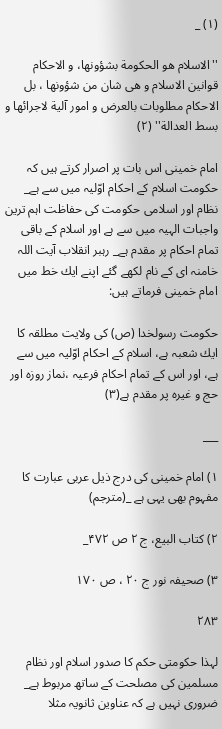(۱) _

''الاسلام هو الحكومة بشؤونها، و الاحكام قوانين الاسلام و هى شان من شؤونها ، بل الاحكام مطلوبات بالعرض و امور آلية لاجرائها و بسط العدالة'' (۲)

امام خمينى اس بات پر اصرار كرتے ہيں كہ حكومت اسلام كے احكام اوّليہ ميں سے ہے_ نظام اور اسلامى حكومت كى حفاظت اہم ترين واجبات الہيہ ميں سے ہے اور اسلام كے باقى تمام احكام پر مقدم ہے_ رہبر انقلاب آيت اللہ خامنہ اى كے نام لكھے گئے اپنے ايك خط ميں امام خمينى فرماتے ہيں:

حكومت رسولخدا (ص) كى ولايت مطلقہ كا ايك شعبہ ہے، اسلام كے احكام اوّليہ ميں سے ہے، اور اس كے تمام احكام فرعيہ ،نماز روزہ اور حج و غيرہ پر مقدم ہے(۳)

___

۱) امام خمينى كى درج ذيل عربى عبارت كا مفہوم بھى يہى ہے _(مترجم)

۲) كتاب البيع، ج ۲ ص ۴۷۲_

۳) صحيفہ نور ج ۲۰ ، ص ۱۷۰

۲۸۳

لہذا حكومتى حكم كا صدور اسلام اور نظام مسلمين كى مصلحت كے ساتھ مربوط ہے_ ضرورى نہيں ہے كہ عناوين ثانويہ مثلا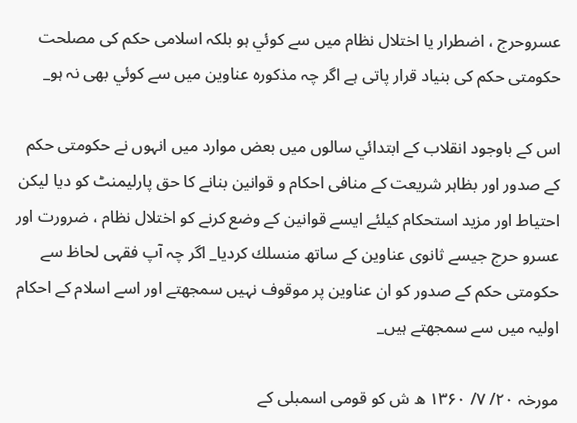عسروحرج ، اضطرار يا اختلال نظام ميں سے كوئي ہو بلكہ اسلامى حكم كى مصلحت حكومتى حكم كى بنياد قرار پاتى ہے اگر چہ مذكورہ عناوين ميں سے كوئي بھى نہ ہو_

اس كے باوجود انقلاب كے ابتدائي سالوں ميں بعض موارد ميں انہوں نے حكومتى حكم كے صدور اور بظاہر شريعت كے منافى احكام و قوانين بنانے كا حق پارليمنٹ كو ديا ليكن احتياط اور مزيد استحكام كيلئے ايسے قوانين كے وضع كرنے كو اختلال نظام ، ضرورت اور عسرو حرج جيسے ثانوى عناوين كے ساتھ منسلك كرديا_ اگر چہ آپ فقہى لحاظ سے حكومتى حكم كے صدور كو ان عناوين پر موقوف نہيں سمجھتے اور اسے اسلام كے احكام اوليہ ميں سے سمجھتے ہيں_

مورخہ ۲۰/ ۷/ ۱۳۶۰ ھ ش كو قومى اسمبلى كے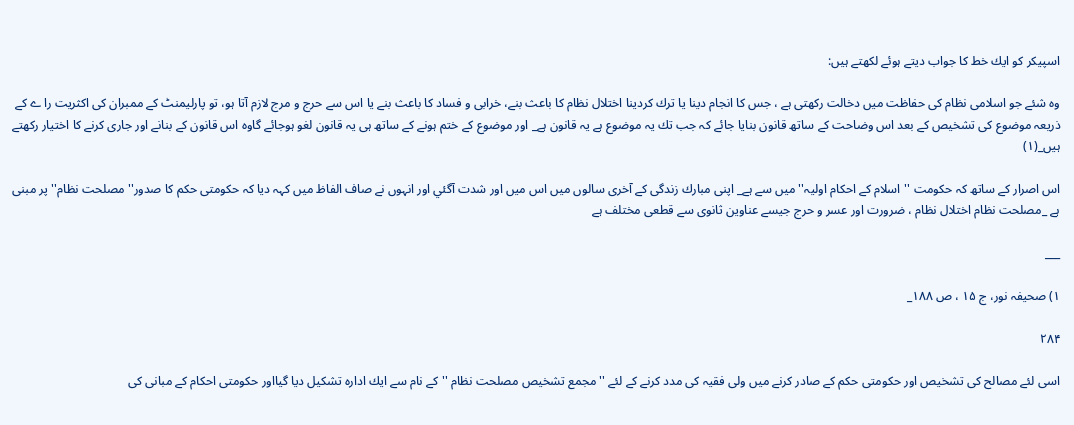اسپيكر كو ايك خط كا جواب ديتے ہوئے لكھتے ہيں:

وہ شئے جو اسلامى نظام كى حفاظت ميں دخالت ركھتى ہے ، جس كا انجام دينا يا ترك كردينا اختلال نظام كا باعث بنے، خرابى و فساد كا باعث بنے يا اس سے حرج و مرج لازم آتا ہو، تو پارليمنٹ كے ممبران كى اكثريت را ے كے ذريعہ موضوع كى تشخيص كے بعد اس وضاحت كے ساتھ قانون بنايا جائے كہ جب تك يہ موضوع ہے يہ قانون ہے_ اور موضوع كے ختم ہونے كے ساتھ ہى يہ قانون لغو ہوجائے گاوہ اس قانون كے بنانے اور جارى كرنے كا اختيار ركھتے ہيں_(۱)

اس اصرار كے ساتھ كہ حكومت ''اسلام كے احكام اوليہ'' ميں سے ہے_ اپنى مبارك زندگى كے آخرى سالوں ميں اس ميں اور شدت آگئي اور انہوں نے صاف الفاظ ميں كہہ ديا كہ حكومتى حكم كا صدور'' مصلحت نظام'' پر مبنى ہے _مصلحت نظام اختلال نظام ، ضرورت اور عسر و حرج جيسے عناوين ثانوى سے قطعى مختلف ہے

___

۱) صحيفہ نور، ج ۱۵ ، ص ۱۸۸_

۲۸۴

اسى لئے مصالح كى تشخيص اور حكومتى حكم كے صادر كرنے ميں ولى فقيہ كى مدد كرنے كے لئے '' مجمع تشخيص مصلحت نظام ''كے نام سے ايك ادارہ تشكيل ديا گيااور حكومتى احكام كے مبانى كى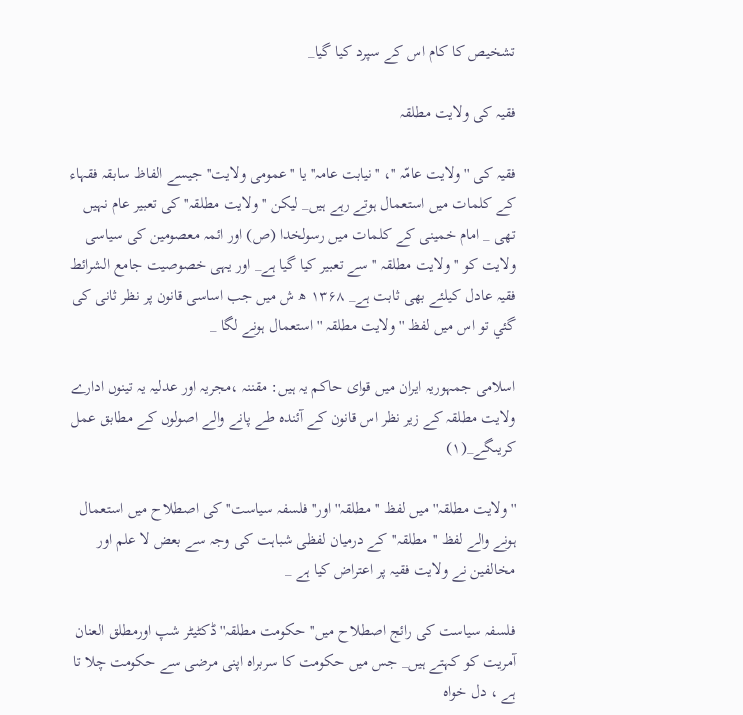تشخيص كا كام اس كے سپرد كيا گيا_

فقيہ كى ولايت مطلقہ

فقيہ كى '' ولايت عامّہ ''، ''نيابت عامہ'' يا ''عمومى ولايت'' جيسے الفاظ سابقہ فقہاء كے كلمات ميں استعمال ہوتے رہے ہيں_ ليكن '' ولايت مطلقہ'' كى تعبير عام نہيں تھى _ امام خمينى كے كلمات ميں رسولخدا (ص) اور ائمہ معصومين كى سياسى ولايت كو ''ولايت مطلقہ ''سے تعبير كيا گيا ہے_ اور يہى خصوصيت جامع الشرائط فقيہ عادل كيلئے بھى ثابت ہے_ ۱۳۶۸ ھ ش ميں جب اساسى قانون پر نظر ثانى كى گئي تو اس ميں لفظ '' ولايت مطلقہ ''استعمال ہونے لگا _

اسلامى جمہوريہ ايران ميں قواى حاكم يہ ہيں: مقننہ ،مجريہ اور عدليہ يہ تينوں ادارے ولايت مطلقہ كے زير نظر اس قانون كے آئندہ طے پانے والے اصولوں كے مطابق عمل كريںگے_(۱)

''ولايت مطلقہ'' ميں لفظ '' مطلقہ'' اور'' فلسفہ سياست'' كى اصطلاح ميں استعمال ہونے والے لفظ ''مطلقہ''كے درميان لفظى شباہت كى وجہ سے بعض لا علم اور مخالفين نے ولايت فقيہ پر اعتراض كيا ہے _

فلسفہ سياست كى رائج اصطلاح ميں'' حكومت مطلقہ'' ڈكٹيٹر شپ اورمطلق العنان آمريت كو كہتے ہيں_ جس ميں حكومت كا سربراہ اپنى مرضى سے حكومت چلا تا ہے ، دل خواہ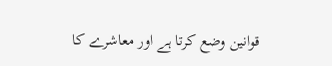قوانين وضع كرتا ہے اور معاشرے كا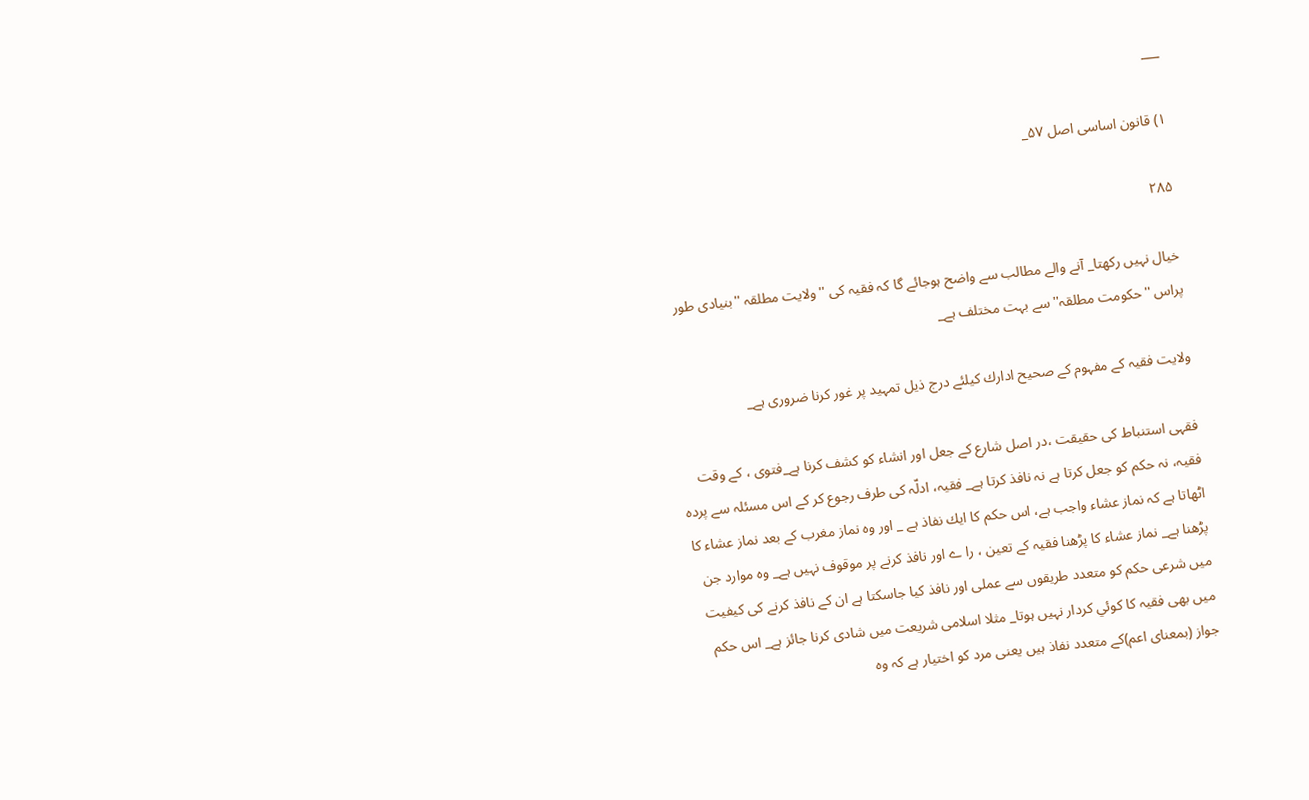___

۱) قانون اساسى اصل ۵۷_

۲۸۵

خيال نہيں ركھتا_ آنے والے مطالب سے واضح ہوجائے گا كہ فقيہ كى ''ولايت مطلقہ ''بنيادى طور پراس ''حكومت مطلقہ''سے بہت مختلف ہے_

ولايت فقيہ كے مفہوم كے صحيح ادارك كيلئے درج ذيل تمہيد پر غور كرنا ضرورى ہے_

فقہى استنباط كى حقيقت ،در اصل شارع كے جعل اور انشاء كو كشف كرنا ہے_فتوى ، كے وقت فقيہ، نہ حكم كو جعل كرتا ہے نہ نافذ كرتا ہے_ فقيہ، ادلّہ كى طرف رجوع كر كے اس مسئلہ سے پردہ اٹھاتا ہے كہ نماز عشاء واجب ہے، اس حكم كا ايك نفاذ ہے _ اور وہ نماز مغرب كے بعد نماز عشاء كا پڑھنا ہے_ نماز عشاء كا پڑھنا فقيہ كے تعين ، را ے اور نافذ كرنے پر موقوف نہيں ہے_ وہ موارد جن ميں شرعى حكم كو متعدد طريقوں سے عملى اور نافذ كيا جاسكتا ہے ان كے نافذ كرنے كى كيفيت ميں بھى فقيہ كا كوئي كردار نہيں ہوتا_ مثلا اسلامى شريعت ميں شادى كرنا جائز ہے_ اس حكم جواز (بمعناى اعم)كے متعدد نفاذ ہيں يعنى مرد كو اختيار ہے كہ وہ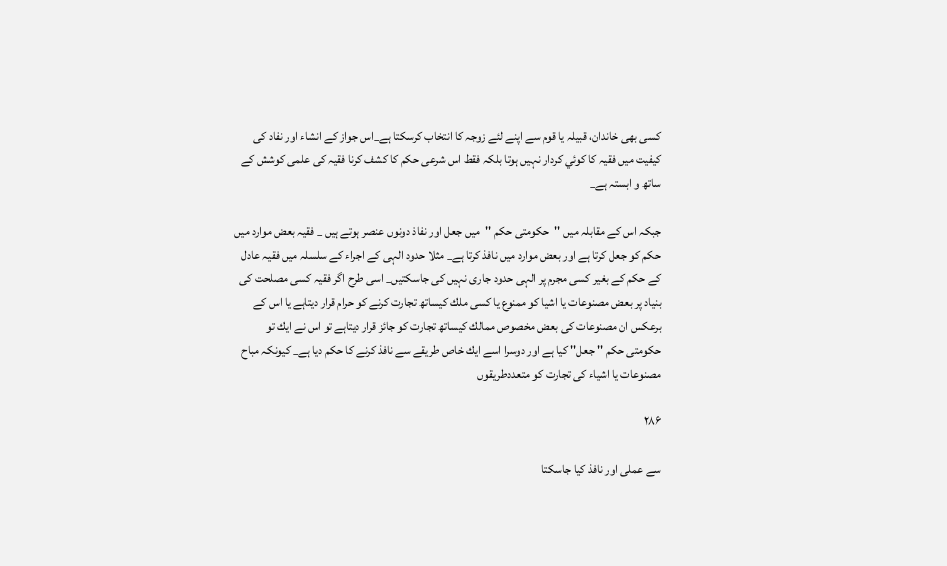كسى بھى خاندان، قبيلہ يا قوم سے اپنے لئے زوجہ كا انتخاب كرسكتا ہے_اس جواز كے انشاء اور نفاد كى كيفيت ميں فقيہ كا كوئي كردار نہيں ہوتا بلكہ فقط اس شرعى حكم كا كشف كرنا فقيہ كى علمى كوشش كے ساتھ و ابستہ ہے_

جبكہ اس كے مقابلہ ميں ''حكومتى حكم ''ميں جعل اور نفاذ دونوں عنصر ہوتے ہيں _ فقيہ بعض موارد ميں حكم كو جعل كرتا ہے اور بعض موارد ميں نافذ كرتا ہے_ مثلا حدود الہى كے اجراء كے سلسلہ ميں فقيہ عادل كے حكم كے بغير كسى مجرم پر الہى حدود جارى نہيں كى جاسكتيں_ اسى طرح اگر فقيہ كسى مصلحت كى بنياد پر بعض مصنوعات يا اشيا كو ممنوع يا كسى ملك كيساتھ تجارت كرنے كو حرام قرار ديتاہے يا اس كے برعكس ان مصنوعات كى بعض مخصوص ممالك كيساتھ تجارت كو جائز قرار ديتاہے تو اس نے ايك تو حكومتى حكم '' جعل'' كيا ہے اور دوسرا اسے ايك خاص طريقے سے نافذ كرنے كا حكم ديا ہے_ كيونكہ مباح مصنوعات يا اشياء كى تجارت كو متعددطريقوں

۲۸۶

سے عملى اور نافذ كيا جاسكتا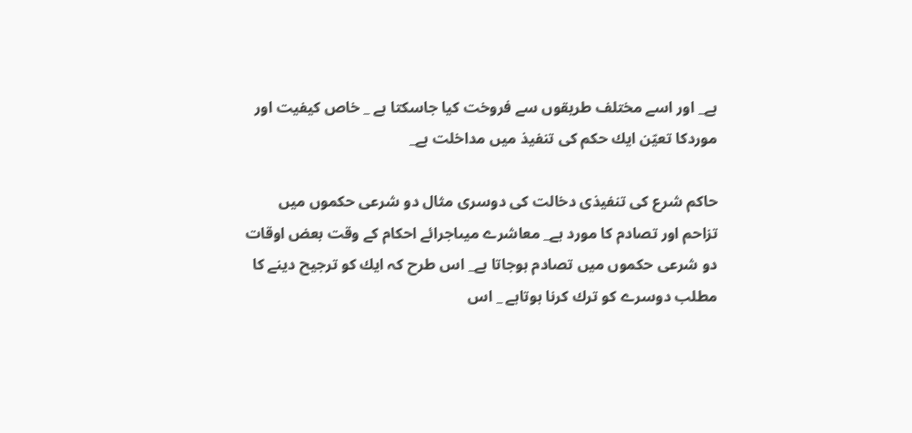ہے_ اور اسے مختلف طريقوں سے فروخت كيا جاسكتا ہے _ خاص كيفيت اور موردكا تعيّن ايك حكم كى تنفيذ ميں مداخلت ہے_

حاكم شرع كى تنفيذى دخالت كى دوسرى مثال دو شرعى حكموں ميں تزاحم اور تصادم كا مورد ہے_ معاشرے ميںاجرائے احكام كے وقت بعض اوقات دو شرعى حكموں ميں تصادم ہوجاتا ہے_ اس طرح كہ ايك كو ترجيح دينے كا مطلب دوسرے كو ترك كرنا ہوتاہے _ اس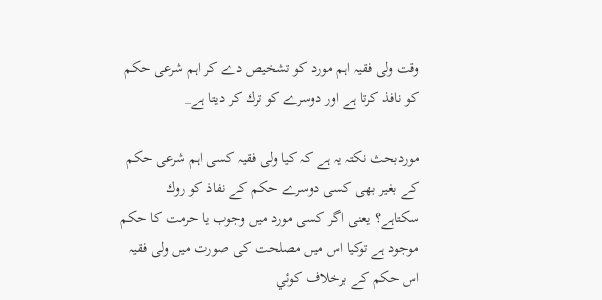وقت ولى فقيہ اہم مورد كو تشخيص دے كر اہم شرعى حكم كو نافذ كرتا ہے اور دوسرے كو ترك كر ديتا ہے_

موردبحث نكتہ يہ ہے كہ كيا ولى فقيہ كسى اہم شرعى حكم كے بغير بھى كسى دوسرے حكم كے نفاذ كو روك سكتاہے؟ يعنى اگر كسى مورد ميں وجوب يا حرمت كا حكم موجود ہے توكيا اس ميں مصلحت كى صورت ميں ولى فقيہ اس حكم كے برخلاف كوئي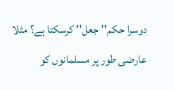دوسرا حكم'' جعل'' كرسكتا ہے؟ مثلا عارضى طور پر مسلمانوں كو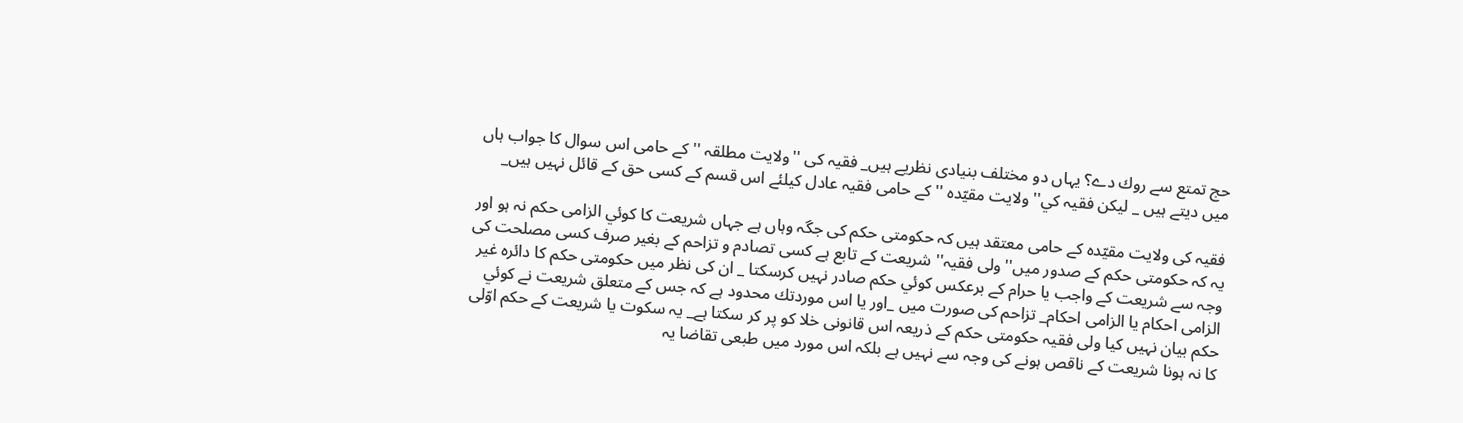حج تمتع سے روك دے؟ يہاں دو مختلف بنيادى نظريے ہيں_ فقيہ كى ''ولايت مطلقہ ''كے حامى اس سوال كا جواب ہاں ميں ديتے ہيں _ ليكن فقيہ كي'' ولايت مقيّدہ '' كے حامى فقيہ عادل كيلئے اس قسم كے كسى حق كے قائل نہيں ہيں_

فقيہ كى ولايت مقيّدہ كے حامى معتقد ہيں كہ حكومتى حكم كى جگہ وہاں ہے جہاں شريعت كا كوئي الزامى حكم نہ ہو اور يہ كہ حكومتى حكم كے صدور ميں'' ولى فقيہ'' شريعت كے تابع ہے كسى تصادم و تزاحم كے بغير صرف كسى مصلحت كى وجہ سے شريعت كے واجب يا حرام كے برعكس كوئي حكم صادر نہيں كرسكتا _ ان كى نظر ميں حكومتى حكم كا دائرہ غير الزامى احكام يا الزامى احكام_ تزاحم كى صورت ميں _اور يا اس موردتك محدود ہے كہ جس كے متعلق شريعت نے كوئي حكم بيان نہيں كيا ولى فقيہ حكومتى حكم كے ذريعہ اس قانونى خلا كو پر كر سكتا ہے_ يہ سكوت يا شريعت كے حكم اوّلى كا نہ ہونا شريعت كے ناقص ہونے كى وجہ سے نہيں ہے بلكہ اس مورد ميں طبعى تقاضا يہ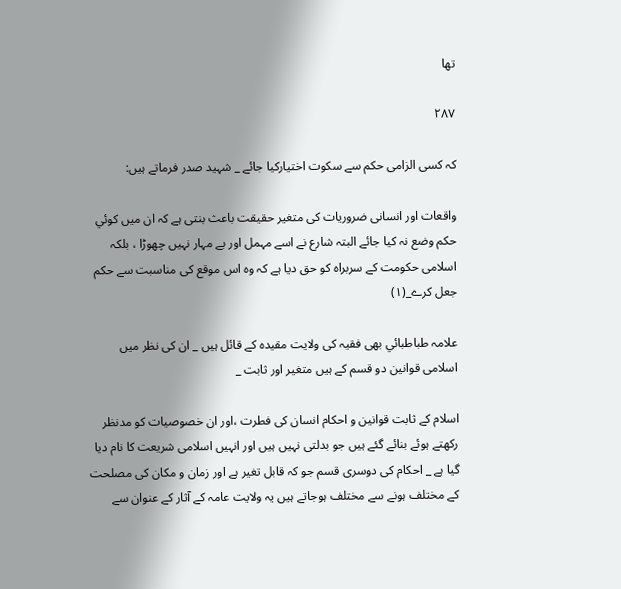تھا

۲۸۷

كہ كسى الزامى حكم سے سكوت اختياركيا جائے _ شہيد صدر فرماتے ہيں:

واقعات اور انسانى ضروريات كى متغير حقيقت باعث بنتى ہے كہ ان ميں كوئي حكم وضع نہ كيا جائے البتہ شارع نے اسے مہمل اور بے مہار نہيں چھوڑا ، بلكہ اسلامى حكومت كے سربراہ كو حق ديا ہے كہ وہ اس موقع كى مناسبت سے حكم جعل كرے_(۱)

علامہ طباطبائي بھى فقيہ كى ولايت مقيدہ كے قائل ہيں _ ان كى نظر ميں اسلامى قوانين دو قسم كے ہيں متغير اور ثابت _

اسلام كے ثابت قوانين و احكام انسان كى فطرت ،اور ان خصوصيات كو مدنظر ركھتے ہوئے بنائے گئے ہيں جو بدلتى نہيں ہيں اور انہيں اسلامى شريعت كا نام ديا گيا ہے _ احكام كى دوسرى قسم جو كہ قابل تغير ہے اور زمان و مكان كى مصلحت كے مختلف ہونے سے مختلف ہوجاتے ہيں يہ ولايت عامہ كے آثار كے عنوان سے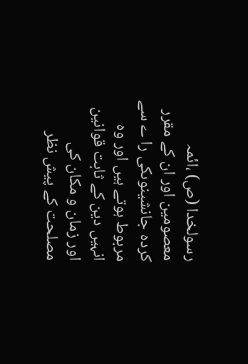رسولخدا (ص) ،ائمہ معصومين اور ان كے مقرر كردہ جانشينوںكى را ے سے مربوط ہوتے ہيں اور وہ انہيں دين كے ثابت قوانين اور زمان و مكان كى مصلحت كے پيش نظر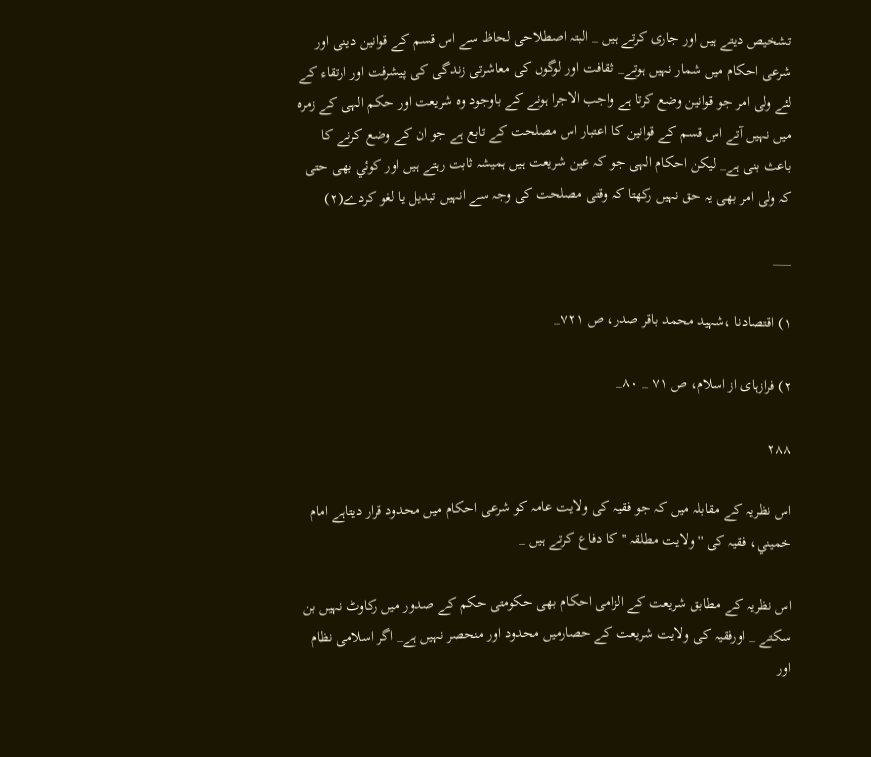تشخيص ديتے ہيں اور جارى كرتے ہيں _ البتہ اصطلاحى لحاظ سے اس قسم كے قوانين دينى اور شرعى احكام ميں شمار نہيں ہوتے_ ثقافت اور لوگوں كى معاشرتى زندگى كى پيشرفت اور ارتقاء كے لئے ولى امر جو قوانين وضع كرتا ہے واجب الاجرا ہونے كے باوجود وہ شريعت اور حكم الہى كے زمرہ ميں نہيں آتے اس قسم كے قوانين كا اعتبار اس مصلحت كے تابع ہے جو ان كے وضع كرنے كا باعث بنى ہے_ ليكن احكام الہى جو كہ عين شريعت ہيں ہميشہ ثابت رہتے ہيں اور كوئي بھى حتى كہ ولى امر بھى يہ حق نہيں ركھتا كہ وقتى مصلحت كى وجہ سے انہيں تبديل يا لغو كردے(۲)

___

۱) اقتصادنا ،شہيد محمد باقر صدر، ص ۷۲۱_

۲) فرازہاى از اسلام، ص ۷۱ _ ۸۰_

۲۸۸

اس نظريہ كے مقابلہ ميں كہ جو فقيہ كى ولايت عامہ كو شرعى احكام ميں محدود قرار ديتاہے امام خميني، فقيہ كى ''ولايت مطلقہ ''كا دفاع كرتے ہيں _

اس نظريہ كے مطابق شريعت كے الزامى احكام بھى حكومتى حكم كے صدور ميں ركاوٹ نہيں بن سكتے _ اورفقيہ كى ولايت شريعت كے حصارميں محدود اور منحصر نہيں ہے_ اگر اسلامى نظام اور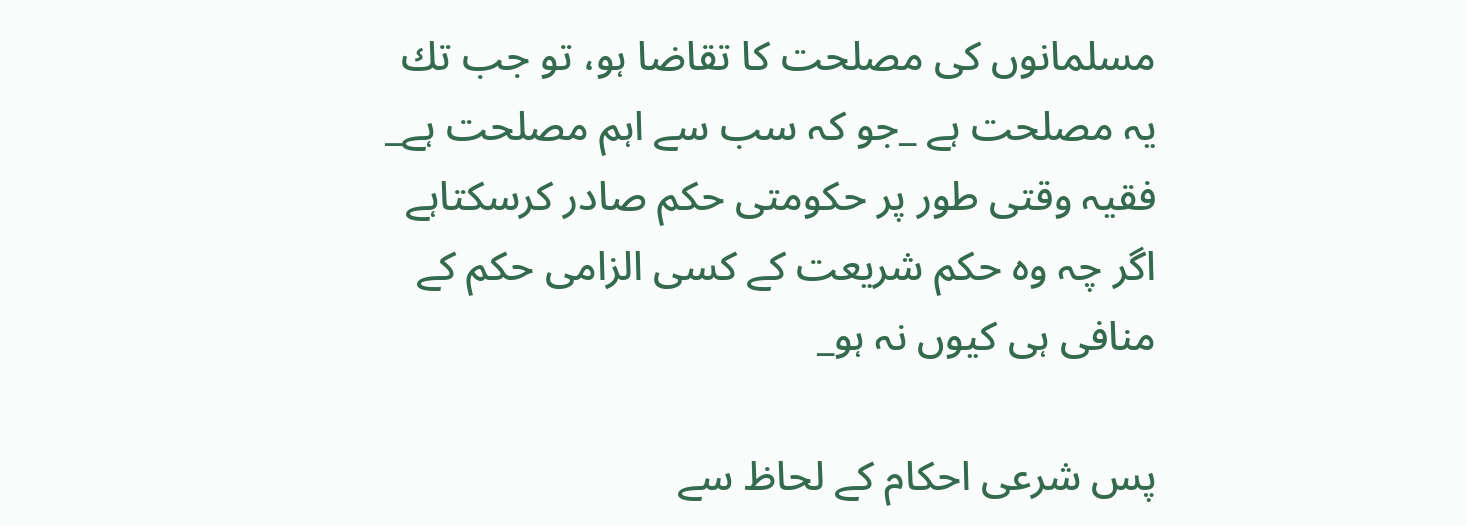مسلمانوں كى مصلحت كا تقاضا ہو، تو جب تك يہ مصلحت ہے _جو كہ سب سے اہم مصلحت ہے_ فقيہ وقتى طور پر حكومتى حكم صادر كرسكتاہے اگر چہ وہ حكم شريعت كے كسى الزامى حكم كے منافى ہى كيوں نہ ہو_

پس شرعى احكام كے لحاظ سے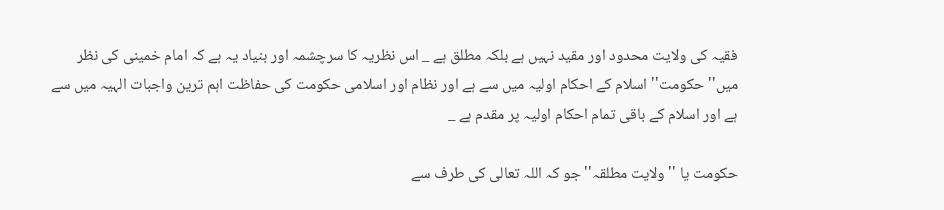فقيہ كى ولايت محدود اور مقيد نہيں ہے بلكہ مطلق ہے _ اس نظريہ كا سرچشمہ اور بنياد يہ ہے كہ امام خمينى كى نظر ميں'' حكومت'' اسلام كے احكام اوليہ ميں سے ہے اور نظام اور اسلامى حكومت كى حفاظت اہم ترين واجبات الہيہ ميں سے ہے اور اسلام كے باقى تمام احكام اوليہ پر مقدم ہے _

حكومت يا ''ولايت مطلقہ'' جو كہ اللہ تعالى كى طرف سے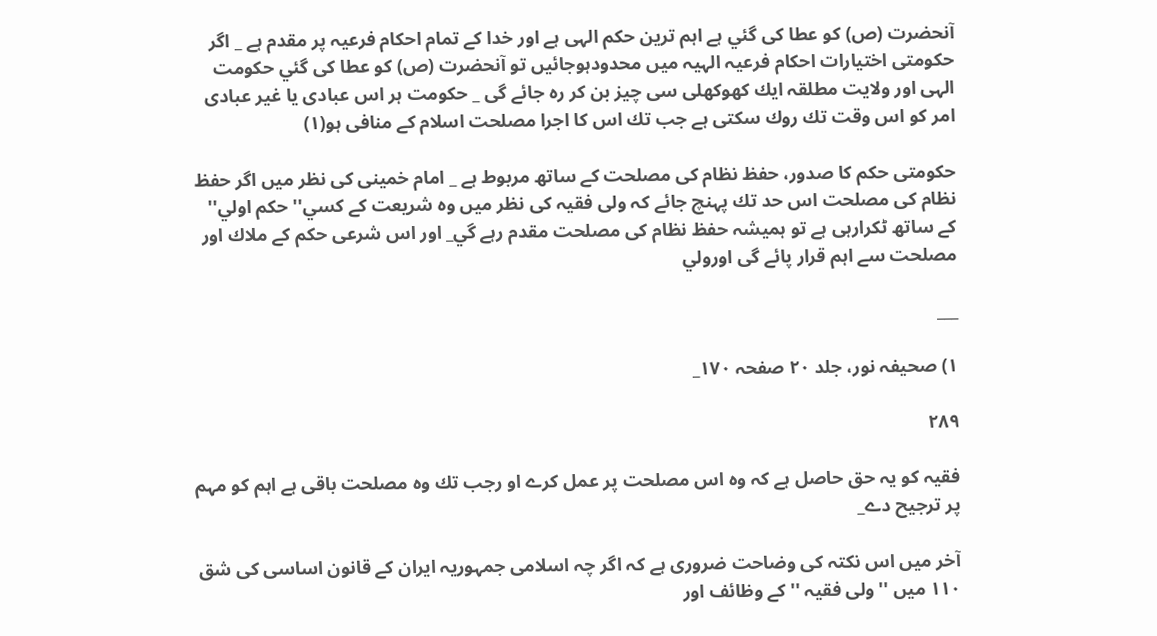آنحضرت (ص) كو عطا كى گئي ہے اہم ترين حكم الہى ہے اور خدا كے تمام احكام فرعيہ پر مقدم ہے _ اگر حكومتى اختيارات احكام فرعيہ الہيہ ميں محدودہوجائيں تو آنحضرت (ص) كو عطا كى گئي حكومت الہى اور ولايت مطلقہ ايك كھوكھلى سى چيز بن كر رہ جائے گى _ حكومت ہر اس عبادى يا غير عبادى امر كو اس وقت تك روك سكتى ہے جب تك اس كا اجرا مصلحت اسلام كے منافى ہو(۱)

حكومتى حكم كا صدور، حفظ نظام كى مصلحت كے ساتھ مربوط ہے _ امام خمينى كى نظر ميں اگر حفظ نظام كى مصلحت اس حد تك پہنچ جائے كہ ولى فقيہ كى نظر ميں وہ شريعت كے كسي'' حكم اولي'' كے ساتھ ٹكرارہى ہے تو ہميشہ حفظ نظام كى مصلحت مقدم رہے گي_ اور اس شرعى حكم كے ملاك اور مصلحت سے اہم قرار پائے گى اورولي

___

۱) صحيفہ نور، جلد ۲۰ صفحہ ۱۷۰_

۲۸۹

فقيہ كو يہ حق حاصل ہے كہ وہ اس مصلحت پر عمل كرے او رجب تك وہ مصلحت باقى ہے اہم كو مہم پر ترجيح دے_

آخر ميں اس نكتہ كى وضاحت ضرورى ہے كہ اگر چہ اسلامى جمہوريہ ايران كے قانون اساسى كى شق ۱۱۰ ميں ''ولى فقيہ ''كے وظائف اور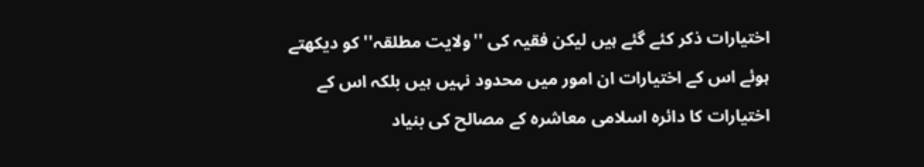اختيارات ذكر كئے گئے ہيں ليكن فقيہ كى ''ولايت مطلقہ'' كو ديكھتے ہوئے اس كے اختيارات ان امور ميں محدود نہيں ہيں بلكہ اس كے اختيارات كا دائرہ اسلامى معاشرہ كے مصالح كى بنياد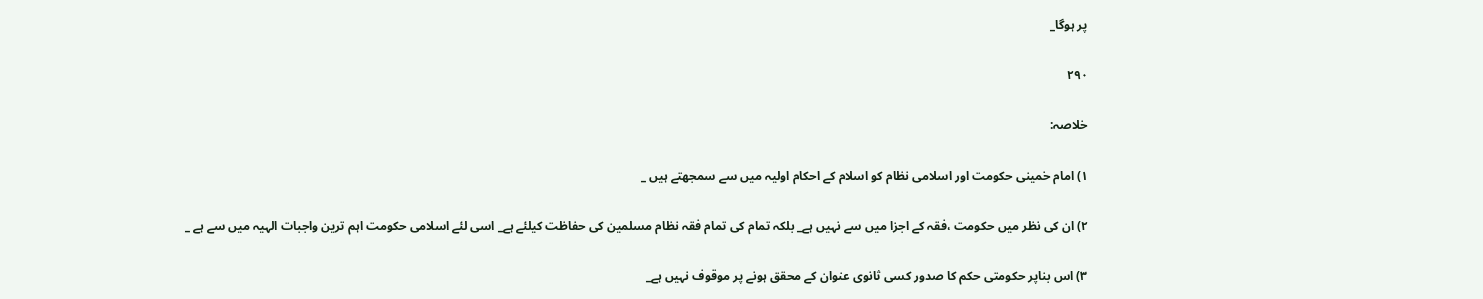پر ہوگا_

۲۹۰

خلاصہ:

۱) امام خمينى حكومت اور اسلامى نظام كو اسلام كے احكام اوليہ ميں سے سمجھتے ہيں _

۲) ان كى نظر ميں حكومت ،فقہ كے اجزا ميں سے نہيں ہے_ بلكہ تمام كى تمام فقہ نظام مسلمين كى حفاظت كيلئے ہے_ اسى لئے اسلامى حكومت اہم ترين واجبات الہيہ ميں سے ہے _

۳) اس بناپر حكومتى حكم كا صدور كسى ثانوى عنوان كے محقق ہونے پر موقوف نہيں ہے_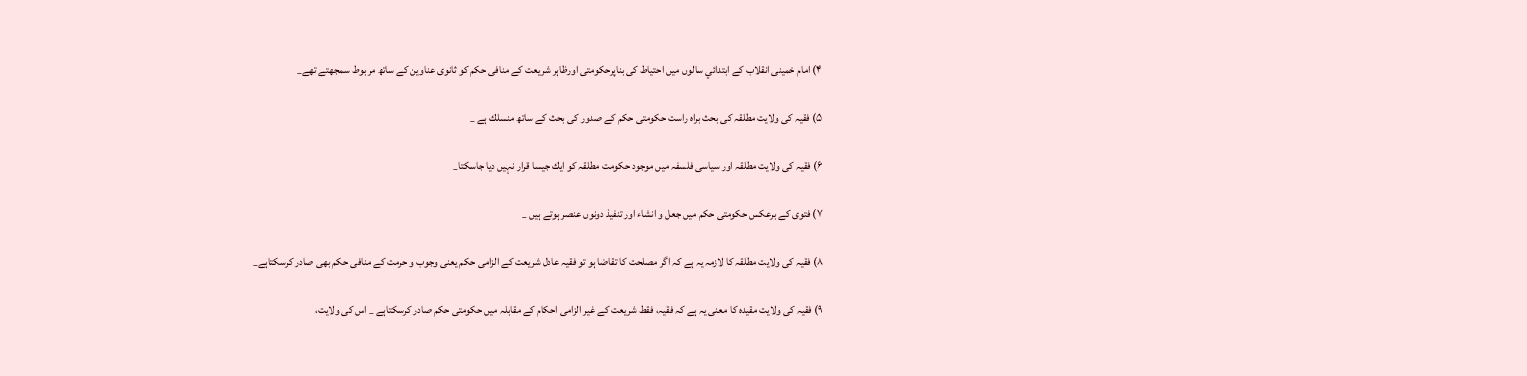۴) امام خمينى انقلاب كے ابتدائي سالوں ميں احتياط كى بناپرحكومتى اورظاہر شريعت كے منافى حكم كو ثانوى عناوين كے ساتھ مربوط سمجھتے تھے_

۵) فقيہ كى ولايت مطلقہ كى بحث براہ راست حكومتى حكم كے صدور كى بحث كے ساتھ منسلك ہے _

۶) فقيہ كى ولايت مطلقہ اور سياسى فلسفہ ميں موجود حكومت مطلقہ كو ايك جيسا قرار نہيں ديا جاسكتا_

۷) فتوى كے برعكس حكومتى حكم ميں جعل و انشاء اور تنفيذ دونوں عنصر ہوتے ہيں _

۸) فقيہ كى ولايت مطلقہ كا لازمہ يہ ہے كہ اگر مصلحت كا تقاضا ہو تو فقيہ عادل شريعت كے الزامى حكم يعنى وجوب و حرمت كے منافى حكم بھى صادر كرسكتاہے_

۹) فقيہ كى ولايت مقيدہ كا معنى يہ ہے كہ فقيہ، فقط شريعت كے غير الزامى احكام كے مقابلہ ميں حكومتى حكم صادر كرسكتاہے _ اس كى ولايت،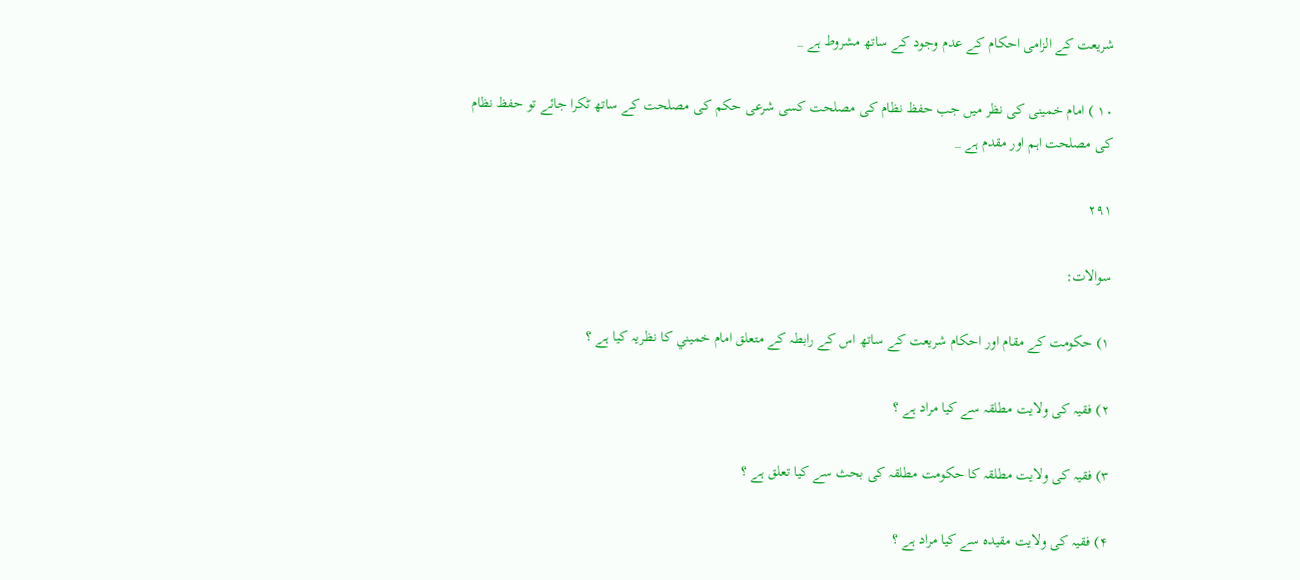شريعت كے الزامى احكام كے عدم وجود كے ساتھ مشروط ہے _

۱۰ ) امام خمينى كى نظر ميں جب حفظ نظام كى مصلحت كسى شرعى حكم كى مصلحت كے ساتھ ٹكرا جائے تو حفظ نظام كى مصلحت اہم اور مقدم ہے _

۲۹۱

سوالات:

۱) حكومت كے مقام اور احكام شريعت كے ساتھ اس كے رابطہ كے متعلق امام خميني كا نظريہ كيا ہے ؟

۲) فقيہ كى ولايت مطلقہ سے كيا مراد ہے ؟

۳) فقيہ كى ولايت مطلقہ كا حكومت مطلقہ كى بحث سے كيا تعلق ہے ؟

۴) فقيہ كى ولايت مقيدہ سے كيا مراد ہے ؟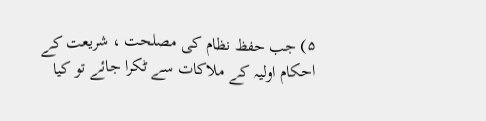۵) جب حفظ نظام كى مصلحت ، شريعت كے احكام اوليہ كے ملاكات سے ٹكرا جائے تو كيا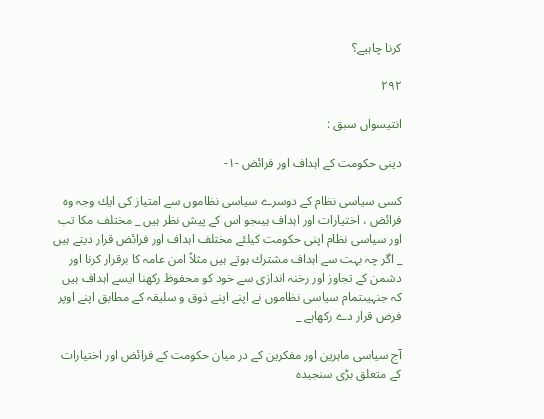كرنا چاہيے؟

۲۹۲

انتيسواں سبق :

دينى حكومت كے اہداف اور فرائض -۱-

كسى سياسى نظام كے دوسرے سياسى نظاموں سے امتياز كى ايك وجہ وہ فرائض ، اختيارات اور اہداف ہيںجو اس كے پيش نظر ہيں _ مختلف مكا تب اور سياسى نظام اپنى حكومت كيلئے مختلف اہداف اور فرائض قرار ديتے ہيں _ اگر چہ بہت سے اہداف مشترك ہوتے ہيں مثلاً امن عامہ كا برقرار كرنا اور دشمن كے تجاوز اور رخنہ اندازى سے خود كو محفوظ ركھنا ايسے اہداف ہيں كہ جنہيںتمام سياسى نظاموں نے اپنے اپنے ذوق و سليقہ كے مطابق اپنے اوپر فرض قرار دے ركھاہے _

آج سياسى ماہرين اور مفكرين كے در ميان حكومت كے فرائض اور اختيارات كے متعلق بڑى سنجيدہ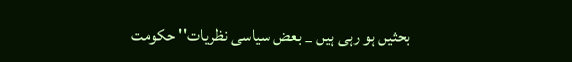بحثيں ہو رہى ہيں _ بعض سياسى نظريات'' حكومت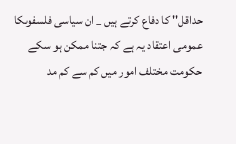حداقل'' كا دفاع كرتے ہيں _ ان سياسى فلسفوںكا عمومى اعتقاد يہ ہے كہ جتنا ممكن ہو سكے حكومت مختلف امور ميں كم سے كم مد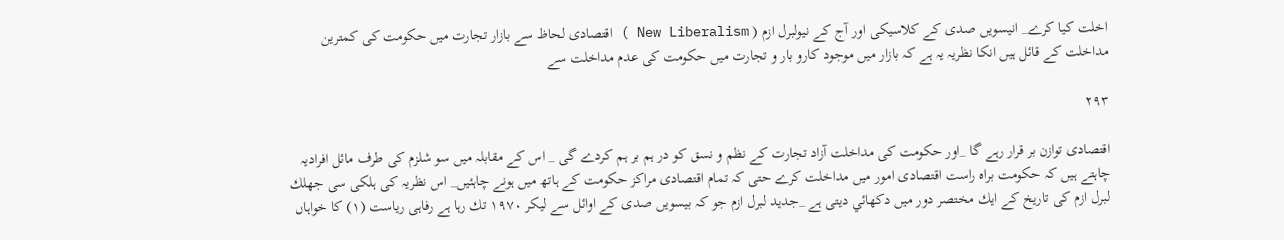اخلت كيا كرے_ انيسويں صدى كے كلاسيكى اور آج كے نيولبرل ازم ( New Liberalism ) اقتصادى لحاظ سے بازار تجارت ميں حكومت كى كمترين مداخلت كے قائل ہيں انكا نظريہ يہ ہے كہ بازار ميں موجود كارو بار و تجارت ميں حكومت كى عدم مداخلت سے

۲۹۳

اقتصادى توازن بر قرار رہے گا _اور حكومت كى مداخلت آزاد تجارت كے نظم و نسق كو در ہم بر ہم كردے گى _ اس كے مقابلہ ميں سو شلزم كى طرف مائل افراديہ چاہتے ہيں كہ حكومت براہ راست اقتصادى امور ميں مداخلت كرے حتى كہ تمام اقتصادى مراكز حكومت كے ہاتھ ميں ہونے چاہئيں_ اس نظريہ كى ہلكى سى جھلك لبرل ازم كى تاريخ كے ايك مختصر دور ميں دكھائي ديتى ہے _جديد لبرل ازم جو كہ بيسويں صدى كے اوائل سے ليكر ۱۹۷۰ تك رہا ہے رفاہى رياست (۱) كا خواہاں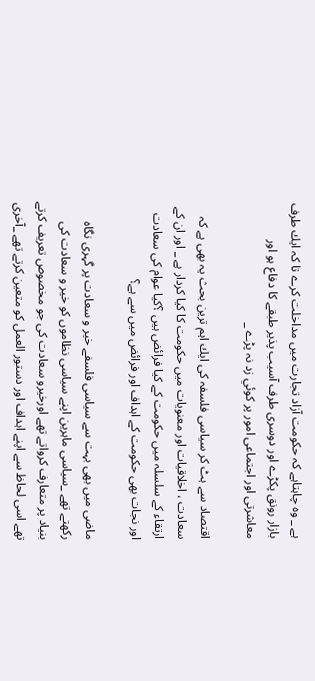ہے _ وہ چاہتاہے كہ حكومت آزاد تجارت ميں مداخلت كرے تا كہ ايك طرف بازار رونق پكڑے اور دوسرى طرف آسيب پذير طبقے كا دفاع ہو اور معاشرتى اور اجتماعى امور پر كوئي زد نہ پڑے _

اقتصاد سے ہٹ كر سياسى فلسفہ كى ايك اہم ترين بحث يہ بھى ہے كہ سعادت ، اخلاقيات اور معنويات ميں حكومت كا كيا كردار ہے _ اور ان كے ارتقاء كے سلسلہ ميں حكومت كے كيا فرائض ہيں ؟كيا عوام كى سعادت اور نجات بھى حكومت كے اہداف اور فرائض ميں سے ہے؟

ماضى ميں بھى بہت سے سياسى فلسفے خير و سعادت پر گہرى نگاہ ركھتے تھے _سياسى ماہرين اپنے سياسى نظاموں كو خير و سعادت كى بنياد پر متعارف كرواتے تھے اورخيرو سعادت كى جو مخصوص تعريف كرتے تھے اسى لحاظ سے اپنے اہداف اور دستور العمل كو متعين كرتے تھے _آخرى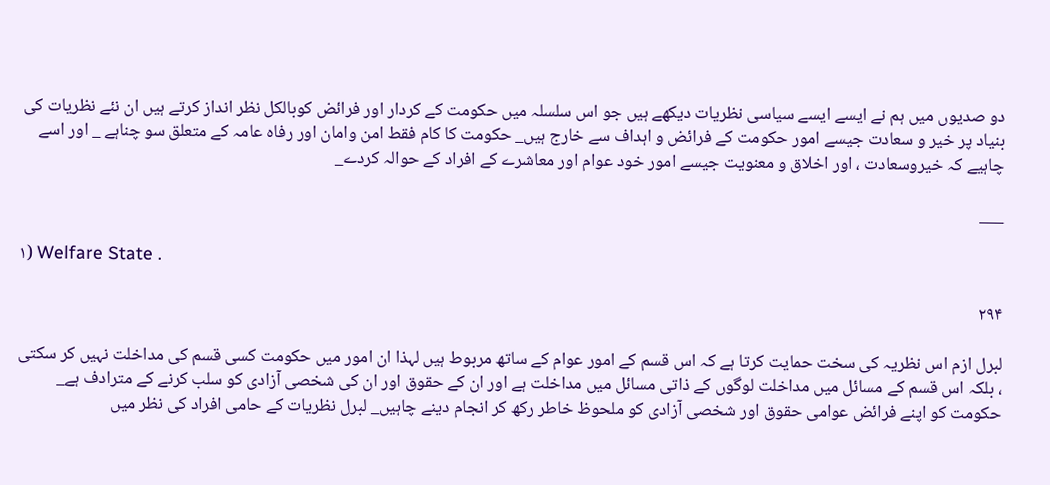دو صديوں ميں ہم نے ايسے ايسے سياسى نظريات ديكھے ہيں جو اس سلسلہ ميں حكومت كے كردار اور فرائض كوبالكل نظر انداز كرتے ہيں ان نئے نظريات كى بنياد پر خير و سعادت جيسے امور حكومت كے فرائض و اہداف سے خارج ہيں_ حكومت كا كام فقط امن وامان اور رفاہ عامہ كے متعلق سو چناہے _ اور اسے چاہيے كہ خيروسعادت ، اور اخلاق و معنويت جيسے امور خود عوام اور معاشرے كے افراد كے حوالہ كردے_

___

۱) Welfare State .

۲۹۴

لبرل ازم اس نظريہ كى سخت حمايت كرتا ہے كہ اس قسم كے امور عوام كے ساتھ مربوط ہيں لہذا ان امور ميں حكومت كسى قسم كى مداخلت نہيں كر سكتى ، بلكہ اس قسم كے مسائل ميں مداخلت لوگوں كے ذاتى مسائل ميں مداخلت ہے اور ان كے حقوق اور ان كى شخصى آزادى كو سلب كرنے كے مترادف ہے_ حكومت كو اپنے فرائض عوامى حقوق اور شخصى آزادى كو ملحوظ خاطر ركھ كر انجام دينے چاہيں_ لبرل نظريات كے حامى افراد كى نظر ميں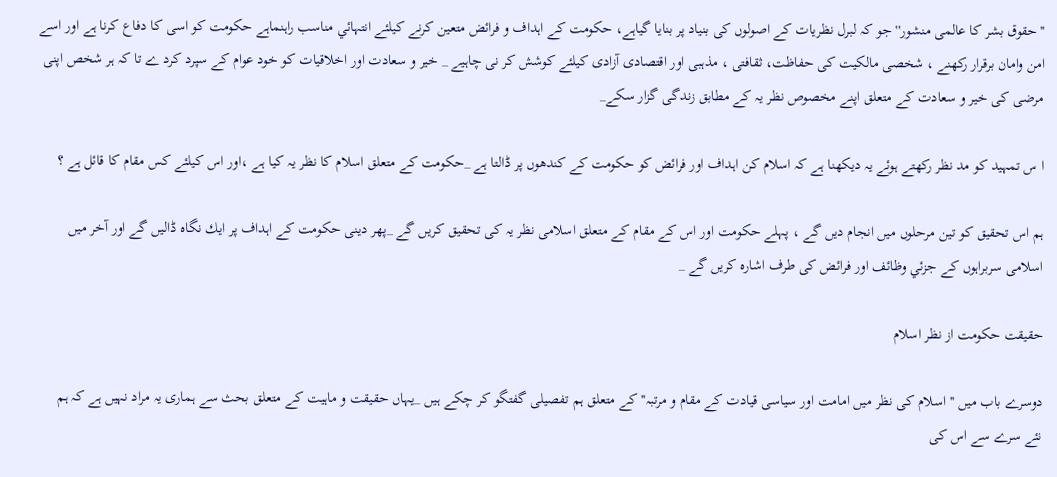''حقوق بشر كا عالمى منشور'' جو كہ لبرل نظريات كے اصولوں كى بنياد پر بنايا گياہے، حكومت كے اہداف و فرائض متعين كرنے كيلئے انتہائي مناسب راہنماہے حكومت كو اسى كا دفاع كرنا ہے اور اسے امن وامان برقرار ركھنے ، شخصى مالكيت كى حفاظت، ثقافتى ، مذہبى اور اقتصادى آزادى كيلئے كوشش كر نى چاہيے _ خير و سعادت اور اخلاقيات كو خود عوام كے سپرد كرد ے تا كہ ہر شخص اپنى مرضى كى خير و سعادت كے متعلق اپنے مخصوص نظر يہ كے مطابق زندگى گزار سكے_

ا س تمہيد كو مد نظر ركھتے ہوئے يہ ديكھنا ہے كہ اسلام كن اہداف اور فرائض كو حكومت كے كندھوں پر ڈالتا ہے _حكومت كے متعلق اسلام كا نظر يہ كيا ہے ،اور اس كيلئے كس مقام كا قائل ہے ؟

ہم اس تحقيق كو تين مرحلوں ميں انجام ديں گے ، پہلے حكومت اور اس كے مقام كے متعلق اسلامى نظر يہ كى تحقيق كريں گے _پھر دينى حكومت كے اہداف پر ايك نگاہ ڈاليں گے اور آخر ميں اسلامى سربراہوں كے جزئي وظائف اور فرائض كى طرف اشارہ كريں گے _

حقيقت حكومت از نظر اسلام

دوسرے باب ميں ''اسلام كى نظر ميں امامت اور سياسى قيادت كے مقام و مرتبہ'' كے متعلق ہم تفصيلى گفتگو كر چكے ہيں _يہاں حقيقت و ماہيت كے متعلق بحث سے ہمارى يہ مراد نہيں ہے كہ ہم نئے سرے سے اس كى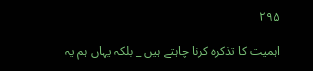۲۹۵

اہميت كا تذكرہ كرنا چاہتے ہيں _ بلكہ يہاں ہم يہ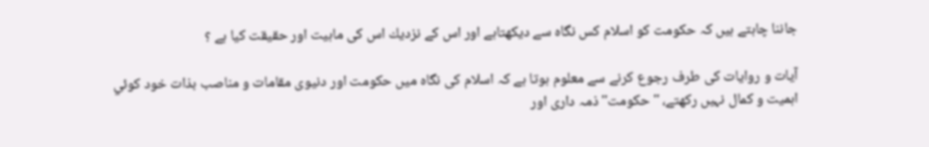جاننا چاہتے ہيں كہ حكومت كو اسلام كس نگاہ سے ديكھتاہے اور اس كے نزديك اس كى ماہيت اور حقيقت كيا ہے ؟

آيات و روايات كى طرف رجوع كرنے سے معلوم ہوتا ہے كہ اسلام كى نگاہ ميں حكومت اور دنيوى مقامات و مناصب بذات خود كوئي اہميت و كمال نہيں ركھتے، ''حكومت'' ذمہ دارى اور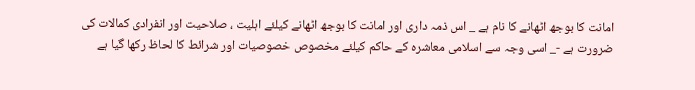امانت كا بوجھ اٹھانے كا نام ہے _ اس ذمہ دارى اور امانت كا بوجھ اٹھانے كيلئے اہليت ، صلاحيت اور انفرادى كمالات كى ضرورت ہے -_ اسى وجہ سے اسلامى معاشرہ كے حاكم كيلئے مخصوص خصوصيات اور شرائط كا لحاظ ركھا گيا ہے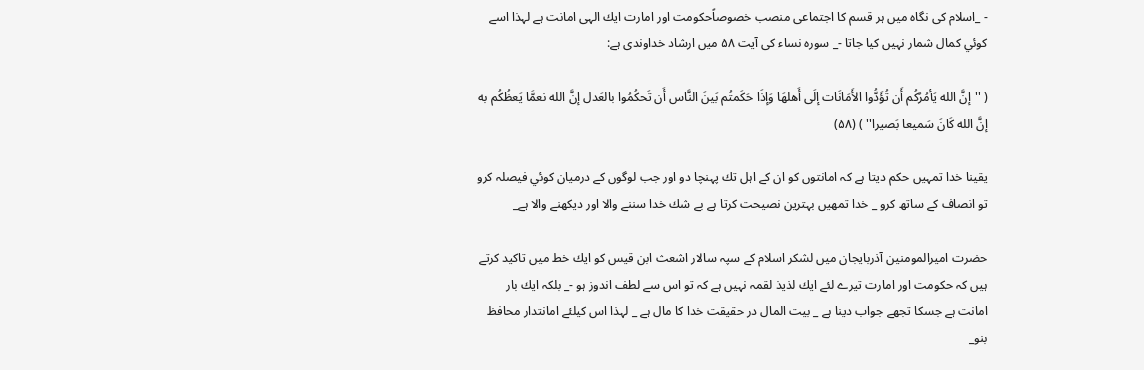- _اسلام كى نگاہ ميں ہر قسم كا اجتماعى منصب خصوصاًحكومت اور امارت ايك الہى امانت ہے لہذا اسے كوئي كمال شمار نہيں كيا جاتا -_ سورہ نساء كى آيت ۵۸ ميں ارشاد خداوندى ہے:

( ''إنَّ الله يَأمُرُكُم أَن تُؤَدُّوا الأَمَانَات إلَى أَهلهَا وَإذَا حَكَمتُم بَينَ النَّاس أَن تَحكُمُوا بالعَدل إنَّ الله نعمَّا يَعظُكُم به إنَّ الله كَانَ سَميعا بَصيرا'' ) (۵۸)

يقينا خدا تمہيں حكم ديتا ہے كہ امانتوں كو ان كے اہل تك پہنچا دو اور جب لوگوں كے درميان كوئي فيصلہ كرو تو انصاف كے ساتھ كرو _ خدا تمھيں بہترين نصيحت كرتا ہے بے شك خدا سننے والا اور ديكھنے والا ہے_

حضرت اميرالمومنين آذربايجان ميں لشكر اسلام كے سپہ سالار اشعث ابن قيس كو ايك خط ميں تاكيد كرتے ہيں كہ حكومت اور امارت تيرے لئے ايك لذيذ لقمہ نہيں ہے كہ تو اس سے لطف اندوز ہو -_ بلكہ ايك بار امانت ہے جسكا تجھے جواب دينا ہے _ بيت المال در حقيقت خدا كا مال ہے _ لہذا اس كيلئے امانتدار محافظ بنو_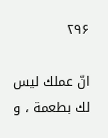۲۹۶

انّ عملك ليس لك بطعمة ، و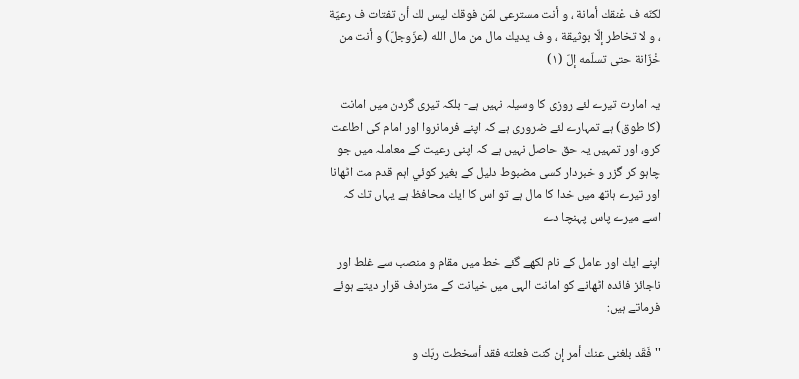لكنّه ف عْنقك أمانة ، و أنت مسترعى لمَن فوقك ليس لك أن تفتات ف رعيّة ، و لا تخاطر إلّا بوثيقة ، و ف يديك مال من مال الله (عزّوجلّ) و أنت من خْزّانة حتى تسلّمه إلّ (۱)

يہ امارت تيرے لئے روزى كا وسيلہ نہيں ہے- بلكہ تيرى گردن ميں امانت (كا طوق) ہے تمہارے لئے ضرورى ہے كہ اپنے فرمانروا اور امام كى اطاعت كرو، اور تمہيں يہ حق حاصل نہيں ہے كہ اپنى رعيت كے معاملہ ميں جو چاہو كر گزر و خبردار كسى مضبوط دليل كے بغير كوئي اہم قدم مت اٹھانا اور تيرے ہاتھ ميں خدا كا مال ہے تو اس كا ايك محافظ ہے يہاں تك كہ اسے ميرے پاس پہنچا دے

اپنے ايك اور عامل كے نام لكھے گئے خط ميں مقام و منصب سے غلط اور ناجائز فائدہ اٹھانے كو امانت الہى ميں خيانت كے مترادف قرار ديتے ہوئے فرماتے ہيں:

''فَقَد بلغنى عنك أمر إن كنت فعلته فقد أسخطت ربّك و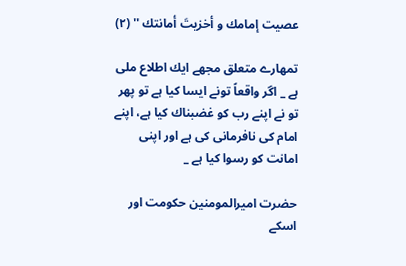عصيت إمامك و أخزيتَ أمانتك '' (۲)

تمھارے متعلق مجھے ايك اطلاع ملى ہے _ اگر واقعاً تونے ايسا كيا ہے تو پھر تو نے اپنے رب كو غضبناك كيا ہے، اپنے امام كى نافرمانى كى ہے اور اپنى امانت كو رسوا كيا ہے _

حضرت اميرالمومنين حكومت اور اسكے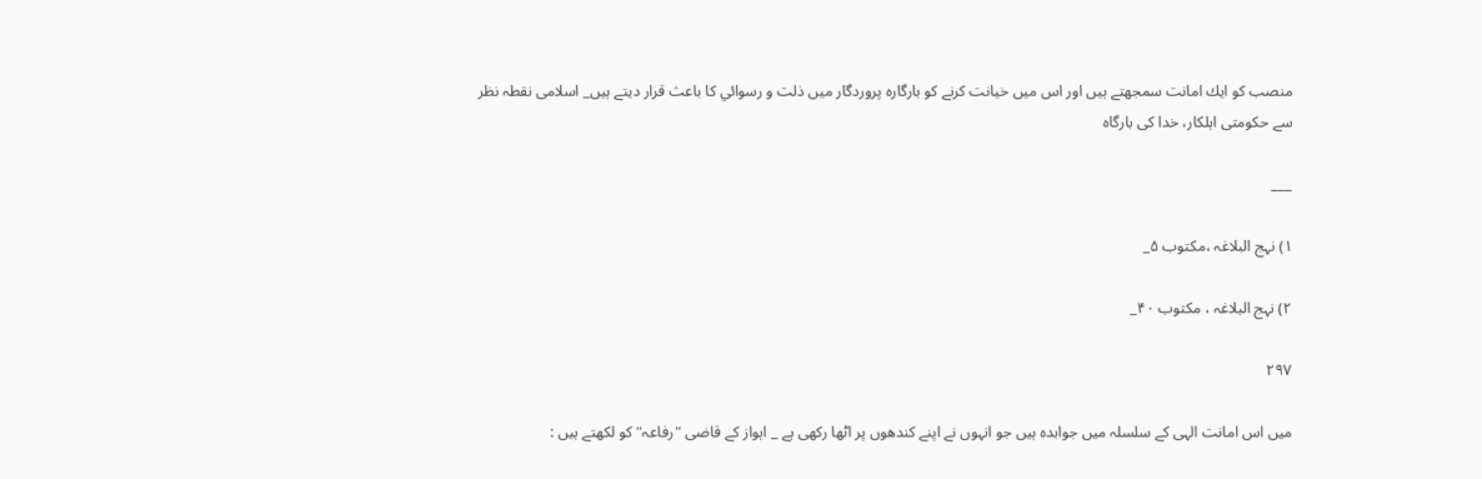منصب كو ايك امانت سمجھتے ہيں اور اس ميں خيانت كرنے كو بارگارہ پروردگار ميں ذلت و رسوائي كا باعث قرار ديتے ہيں_ اسلامى نقطہ نظر سے حكومتى اہلكار، خدا كى بارگاہ

___

۱) نہج البلاغہ ،مكتوب ۵_

۲) نہج البلاغہ ، مكتوب ۴۰_

۲۹۷

ميں اس امانت الہى كے سلسلہ ميں جوابدہ ہيں جو انہوں نے اپنے كندھوں پر اٹھا ركھى ہے _ اہواز كے قاضى ''رفاعہ'' كو لكھتے ہيں :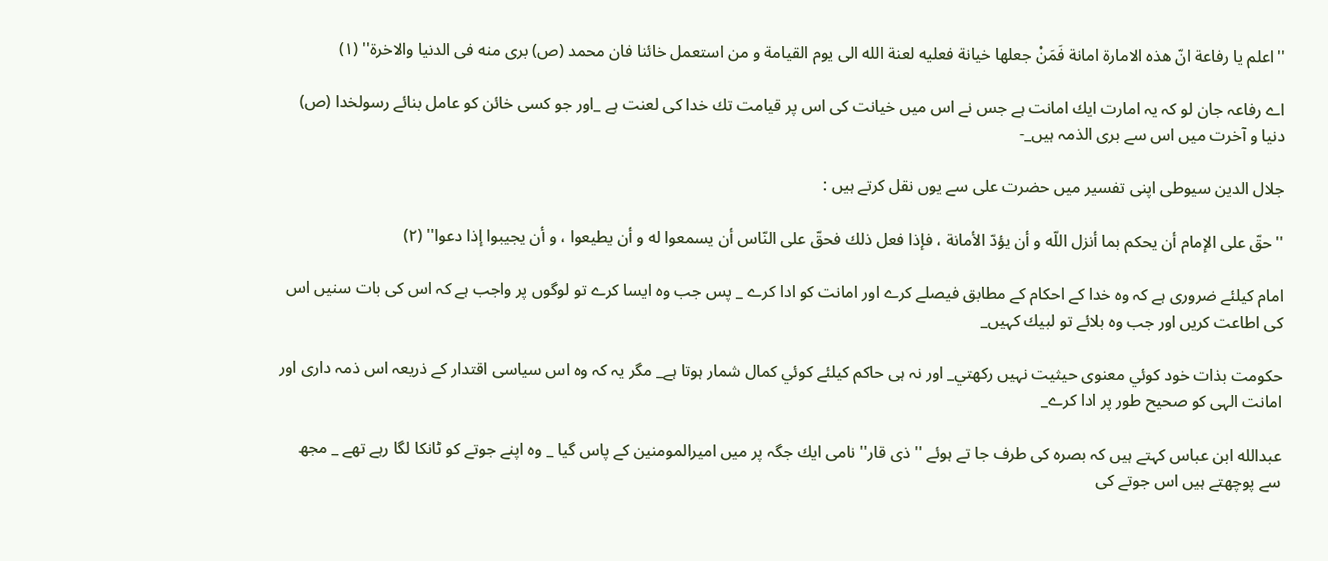''اعلم يا رفاعة انّ هذه الامارة امانة فَمَنْ جعلها خيانة فعليه لعنة الله الى يوم القيامة و من استعمل خائنا فان محمد (ص) برى منه فى الدنيا والاخرة'' (۱)

اے رفاعہ جان لو كہ يہ امارت ايك امانت ہے جس نے اس ميں خيانت كى اس پر قيامت تك خدا كى لعنت ہے _اور جو كسى خائن كو عامل بنائے رسولخدا (ص) دنيا و آخرت ميں اس سے برى الذمہ ہيں_-

جلال الدين سيوطى اپنى تفسير ميں حضرت على سے يوں نقل كرتے ہيں :

''حقّ على الإمام أن يحكم بما أنزل اللّه و أن يؤدّ الأمانة ، فإذا فعل ذلك فحقّ على النّاس أن يسمعوا له و أن يطيعوا ، و أن يجيبوا إذا دعوا'' (۲)

امام كيلئے ضرورى ہے كہ وہ خدا كے احكام كے مطابق فيصلے كرے اور امانت كو ادا كرے _ پس جب وہ ايسا كرے تو لوگوں پر واجب ہے كہ اس كى بات سنيں اس كى اطاعت كريں اور جب وہ بلائے تو لبيك كہيں_

حكومت بذات خود كوئي معنوى حيثيت نہيں ركھتي_ اور نہ ہى حاكم كيلئے كوئي كمال شمار ہوتا ہے_ مگر يہ كہ وہ اس سياسى اقتدار كے ذريعہ اس ذمہ دارى اور امانت الہى كو صحيح طور پر ادا كرے_

عبدالله ابن عباس كہتے ہيں كہ بصرہ كى طرف جا تے ہوئے '' ذى قار'' نامى ايك جگہ پر ميں اميرالمومنين كے پاس گيا _ وہ اپنے جوتے كو ٹانكا لگا رہے تھے _ مجھ سے پوچھتے ہيں اس جوتے كى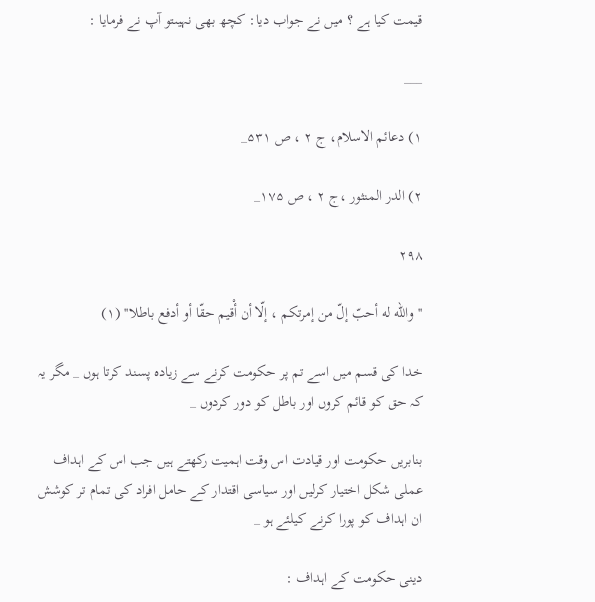قيمت كيا ہے ؟ ميں نے جواب ديا: كچھ بھى نہيںتو آپ نے فرمايا :

___

۱) دعائم الاسلام، ج ۲ ، ص ۵۳۱_

۲) الدر المنثور ،ج ۲ ، ص ۱۷۵_

۲۹۸

''واللّه له أحبّ إلّ من إمرتكم ، إلّا أن أْقيم حقّا أو أدفع باطلا'' (۱)

خدا كى قسم ميں اسے تم پر حكومت كرنے سے زيادہ پسند كرتا ہوں _ مگر يہ كہ حق كو قائم كروں اور باطل كو دور كردوں _

بنابريں حكومت اور قيادت اس وقت اہميت ركھتے ہيں جب اس كے اہداف عملى شكل اختيار كرليں اور سياسى اقتدار كے حامل افراد كى تمام تر كوشش ان اہداف كو پورا كرنے كيلئے ہو _

دينى حكومت كے اہداف :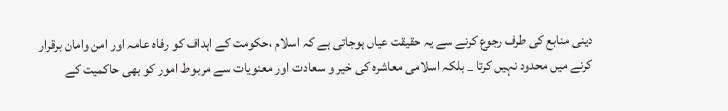دينى منابع كى طرف رجوع كرنے سے يہ حقيقت عياں ہوجاتى ہے كہ اسلام ،حكومت كے اہداف كو رفاہ عامہ اور امن وامان برقرار كرنے ميں محدود نہيں كرتا _ بلكہ اسلامى معاشرہ كى خير و سعادت اور معنويات سے مربوط امور كو بھى حاكميت كے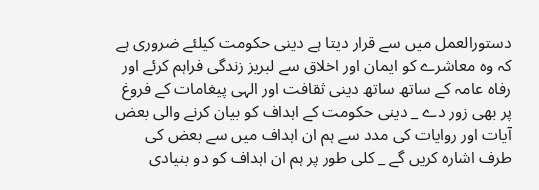دستورالعمل ميں سے قرار ديتا ہے دينى حكومت كيلئے ضرورى ہے كہ وہ معاشرے كو ايمان اور اخلاق سے لبريز زندگى فراہم كرئے اور رفاہ عامہ كے ساتھ ساتھ دينى ثقافت اور الہى پيغامات كے فروغ پر بھى زور دے _ دينى حكومت كے اہداف كو بيان كرنے والى بعض آيات اور روايات كى مدد سے ہم ان اہداف ميں سے بعض كى طرف اشارہ كريں گے _ كلى طور پر ہم ان اہداف كو دو بنيادى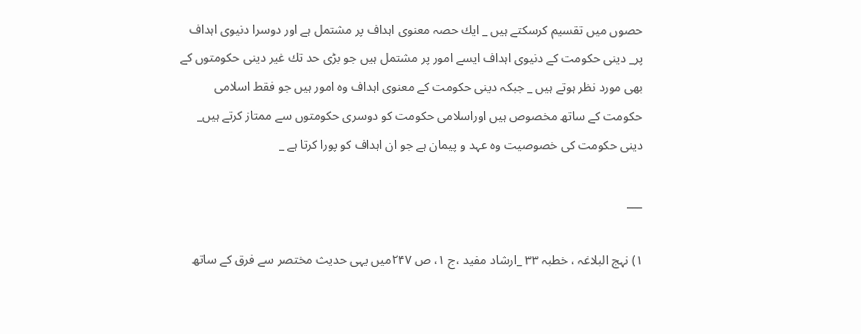حصوں ميں تقسيم كرسكتے ہيں _ ايك حصہ معنوى اہداف پر مشتمل ہے اور دوسرا دنيوى اہداف پر_ دينى حكومت كے دنيوى اہداف ايسے امور پر مشتمل ہيں جو بڑى حد تك غير دينى حكومتوں كے بھى مورد نظر ہوتے ہيں _ جبكہ دينى حكومت كے معنوى اہداف وہ امور ہيں جو فقط اسلامى حكومت كے ساتھ مخصوص ہيں اوراسلامى حكومت كو دوسرى حكومتوں سے ممتاز كرتے ہيں_ دينى حكومت كى خصوصيت وہ عہد و پيمان ہے جو ان اہداف كو پورا كرتا ہے _

___

۱) نہج البلاغہ ، خطبہ ۳۳ _ارشاد مفيد ،ج ۱، ص ۲۴۷ميں يہى حديث مختصر سے فرق كے ساتھ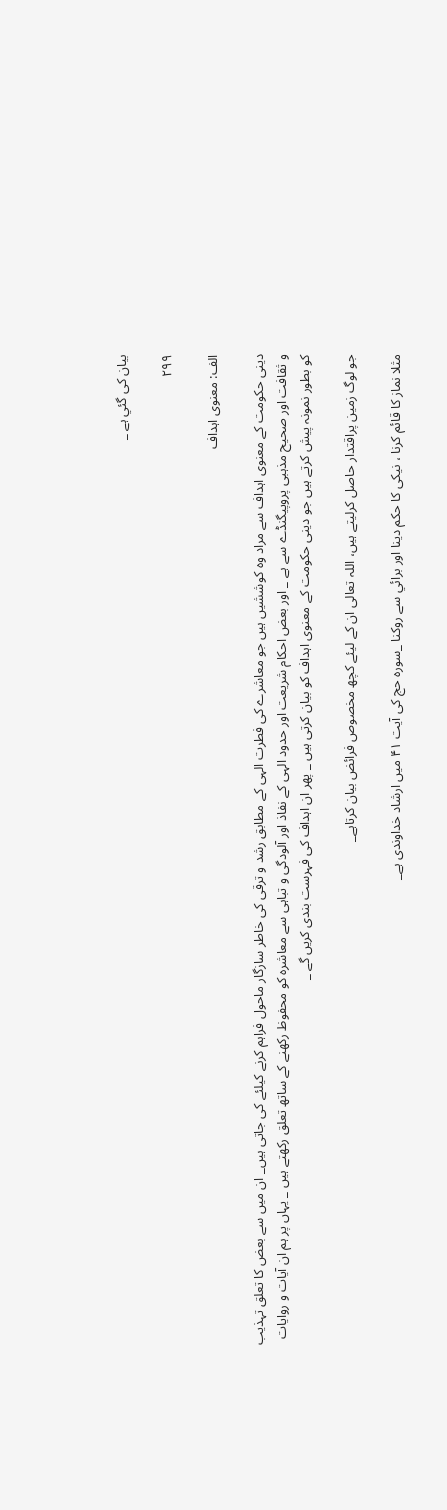بيان كى گئي ہے _

۲۹۹

الف: معنوى اہداف

دينى حكومت كے معنوى اہداف سے مراد وہ كوششيں ہيں جو معاشرے كى فطرت الہى كے مطابق رشد و ترقى كى خاطر سازگار ماحول فراہم كرنے كيلئے كى جاتى ہيں_ ان ميں سے بعض كا تعلق تہذيب و ثقافت اور صحيح مذہبى پروپيگنڈے سے ہے _ اور بعض احكام شريعت اور حدود الہى كے نفاذ اور آلودگى و تباہى سے معاشرہ كو محفوظ ركھنے كے ساتھ تعلق ركھتے ہيں _ يہاں پر ہم ان آيات و روايات كو بطور نمونہ پيش كرتے ہيں جو دينى حكومت كے معنوى اہداف كو بيان كرتى ہيں _ پھر ان اہداف كى فہرست بندى كريں گے _

جو لوگ زمين پراقتدار حاصل كرليتے ہيں، اللہ تعالى ان كے ليئے كچھ مخصوص فرائض بيان كرتاہے_

مثلا نماز كا قائم كرنا ، نيكى كا حكم دينا اور برائي سے روكنا _سورہ حج كى آيت ۴۱ ميں ارشاد خداوندى ہے_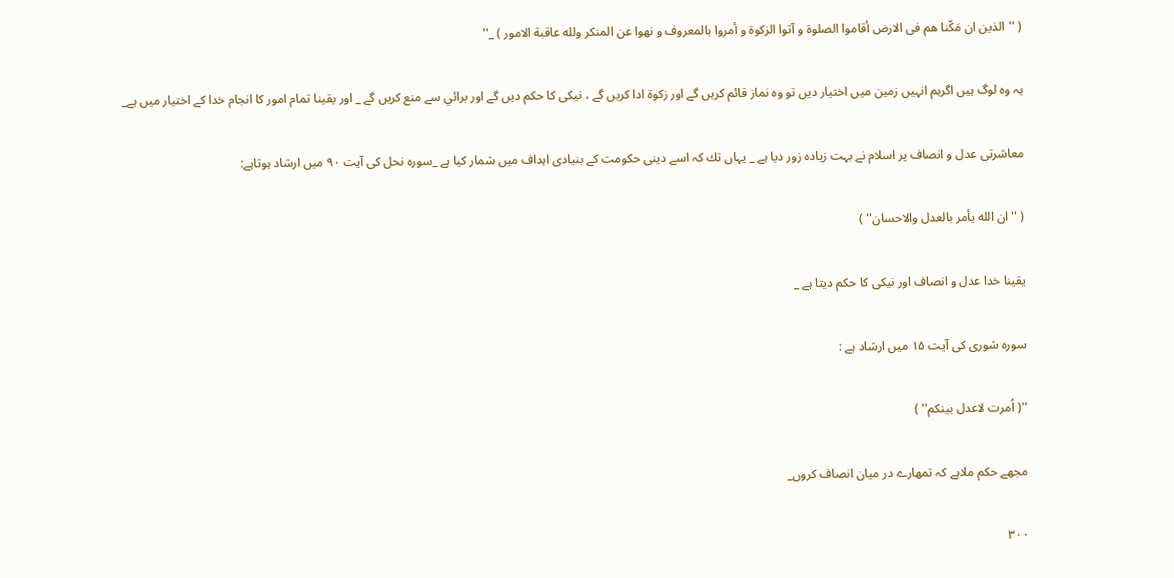( ''الذين ان مَكّنا هم فى الارض أقاموا الصلوة و آتوا الزكوة و أمروا بالمعروف و نهوا عن المنكر ولله عاقبة الامور ) _''

يہ وہ لوگ ہيں اگرہم انہيں زمين ميں اختيار ديں تو وہ نماز قائم كريں گے اور زكوة ادا كريں گے ، نيكى كا حكم ديں گے اور برائي سے منع كريں گے _ اور يقينا تمام امور كا انجام خدا كے اختيار ميں ہے_

معاشرتى عدل و انصاف پر اسلام نے بہت زيادہ زور ديا ہے _ يہاں تك كہ اسے دينى حكومت كے بنيادى اہداف ميں شمار كيا ہے _سورہ نحل كى آيت ۹۰ ميں ارشاد ہوتاہے:

( ''ان الله يأمر بالعدل والاحسان'' )

يقينا خدا عدل و انصاف اور نيكى كا حكم ديتا ہے _

سورہ شورى كى آيت ۱۵ ميں ارشاد ہے :

''( اُمرت لاعدل بينكم'' )

مجھے حكم ملاہے كہ تمھارے در ميان انصاف كروں_

۳۰۰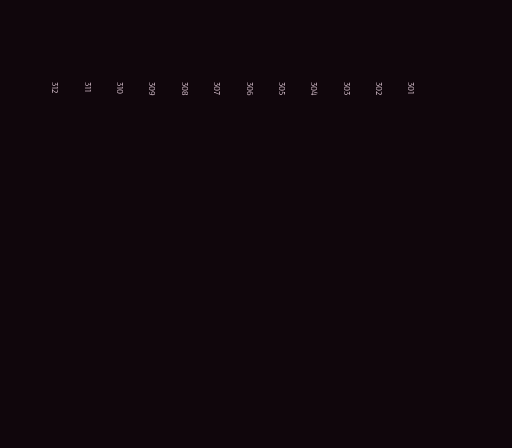301

302

303

304

305

306

307

308

309

310

311

312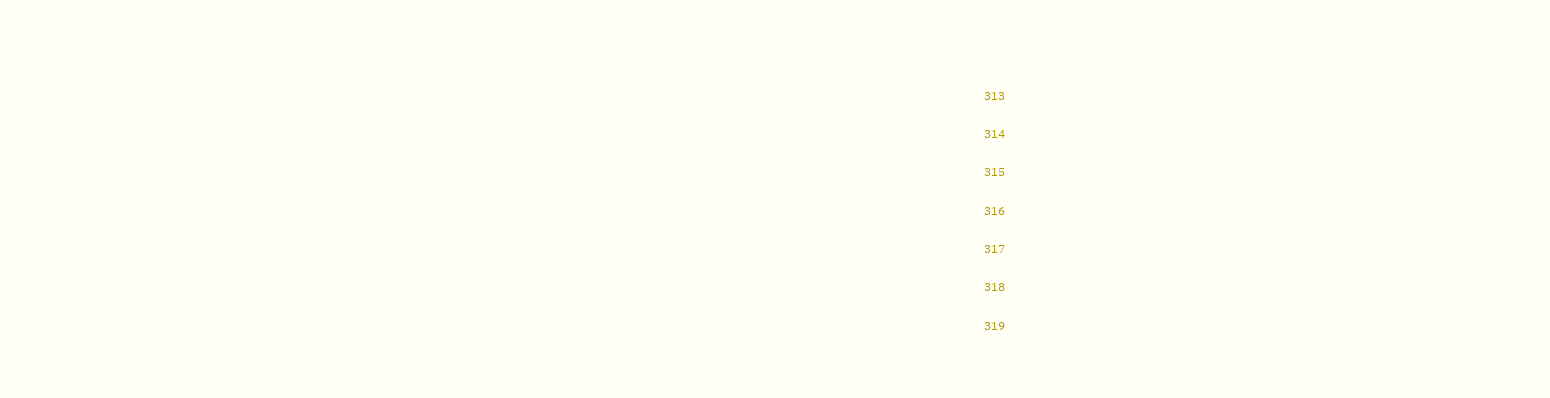313

314

315

316

317

318

319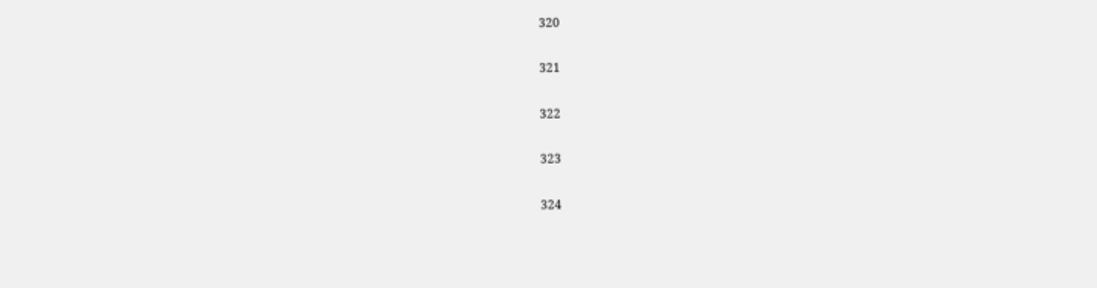320

321

322

323

324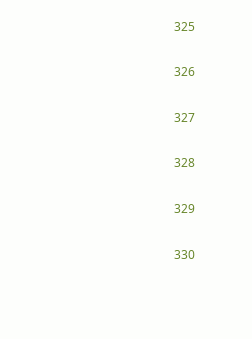325

326

327

328

329

330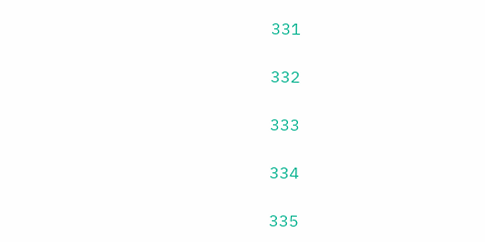331

332

333

334

335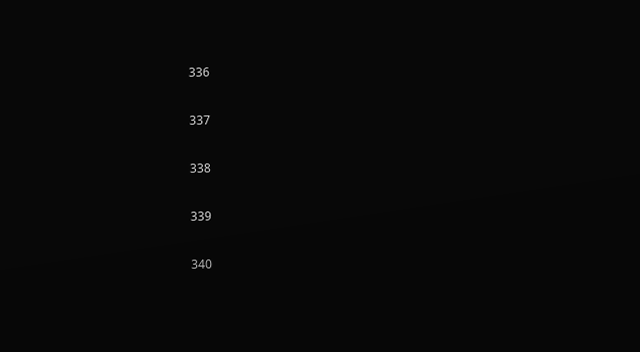336

337

338

339

340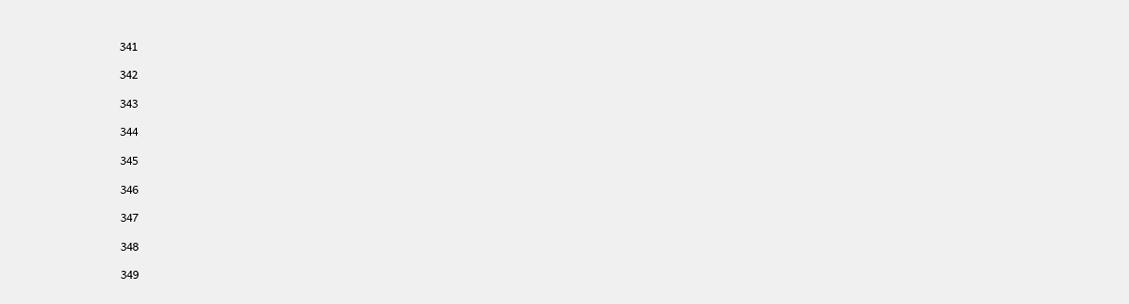341

342

343

344

345

346

347

348

349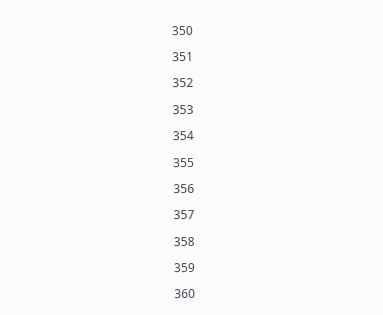350

351

352

353

354

355

356

357

358

359

360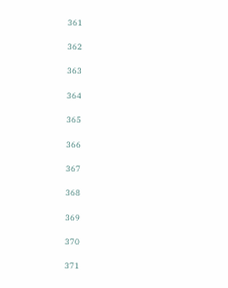361

362

363

364

365

366

367

368

369

370

371